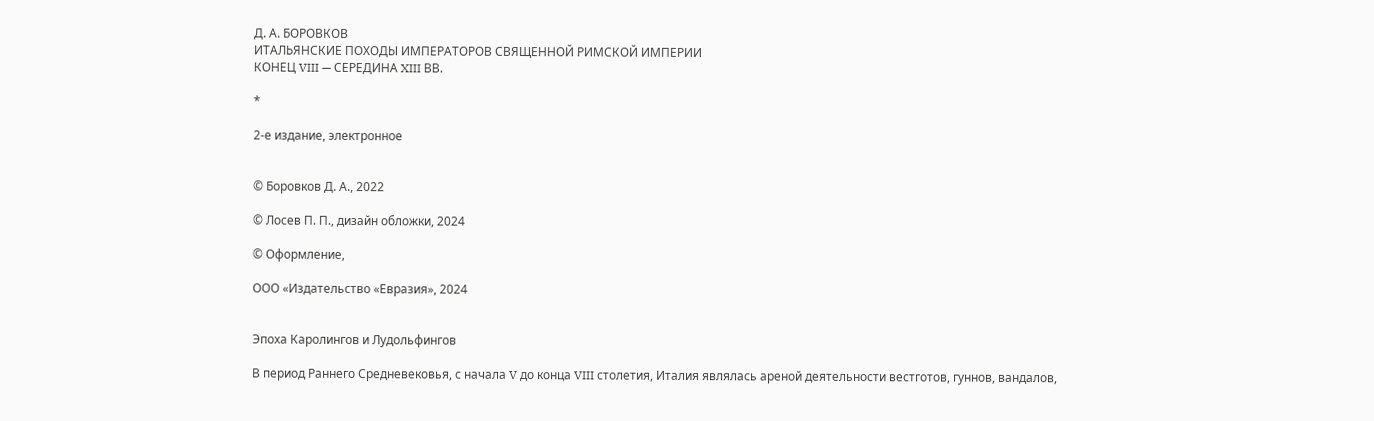Д. А. БОРОВКОВ
ИТАЛЬЯНСКИЕ ПОХОДЫ ИМПЕРАТОРОВ СВЯЩЕННОЙ РИМСКОЙ ИМПЕРИИ
КОНЕЦ VIII — СЕРЕДИНА XIII ВВ.

*

2-е издание, электронное


© Боровков Д. А., 2022

© Лосев П. П., дизайн обложки, 2024

© Оформление,

ООО «Издательство «Евразия», 2024


Эпоха Каролингов и Лудольфингов

В период Раннего Средневековья, с начала V до конца VIII столетия, Италия являлась ареной деятельности вестготов, гуннов, вандалов,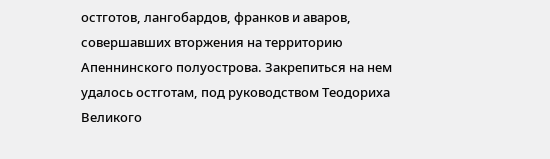остготов, лангобардов, франков и аваров, совершавших вторжения на территорию Апеннинского полуострова. Закрепиться на нем удалось остготам, под руководством Теодориха Великого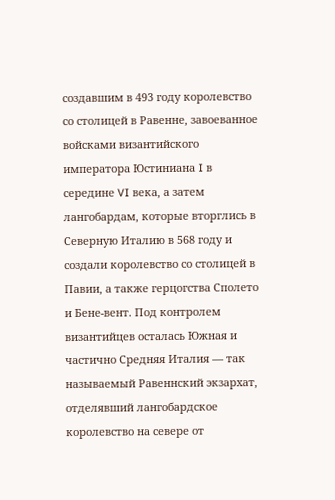создавшим в 493 году королевство со столицей в Равенне, завоеванное войсками византийского императора Юстиниана I в середине VI века, а затем лангобардам, которые вторглись в Северную Италию в 568 году и создали королевство со столицей в Павии, а также герцогства Сполето и Бене-вент. Под контролем византийцев осталась Южная и частично Средняя Италия — так называемый Равеннский экзархат, отделявший лангобардское королевство на севере от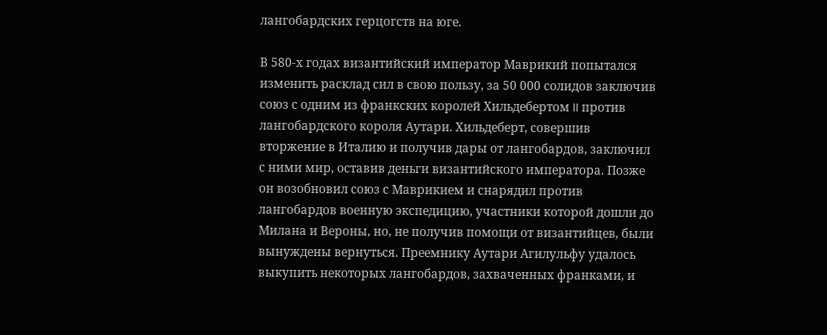лангобардских герцогств на юге.

В 580-х годах византийский император Маврикий попытался изменить расклад сил в свою пользу, за 50 000 солидов заключив союз с одним из франкских королей Хильдебертом II против лангобардского короля Аутари. Хильдеберт, совершив вторжение в Италию и получив дары от лангобардов, заключил с ними мир, оставив деньги византийского императора. Позже он возобновил союз с Маврикием и снарядил против лангобардов военную экспедицию, участники которой дошли до Милана и Вероны, но, не получив помощи от византийцев, были вынуждены вернуться. Преемнику Аутари Агилульфу удалось выкупить некоторых лангобардов, захваченных франками, и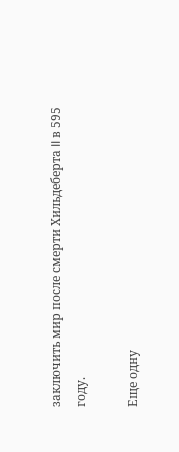заключить мир после смерти Хильдеберта II в 595 году.

Еще одну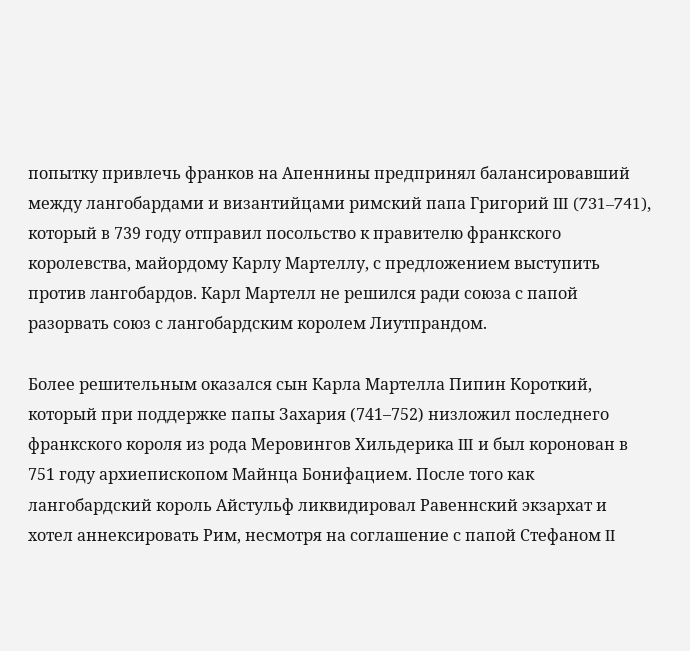попытку привлечь франков на Апеннины предпринял балансировавший между лангобардами и византийцами римский папа Григорий III (731–741), который в 739 году отправил посольство к правителю франкского королевства, майордому Карлу Мартеллу, с предложением выступить против лангобардов. Карл Мартелл не решился ради союза с папой разорвать союз с лангобардским королем Лиутпрандом.

Более решительным оказался сын Карла Мартелла Пипин Короткий, который при поддержке папы Захария (741–752) низложил последнего франкского короля из рода Меровингов Хильдерика III и был коронован в 751 году архиепископом Майнца Бонифацием. После того как лангобардский король Айстульф ликвидировал Равеннский экзархат и хотел аннексировать Рим, несмотря на соглашение с папой Стефаном II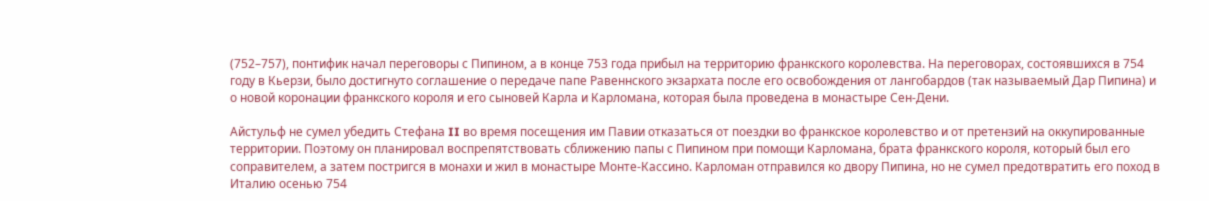(752–757), понтифик начал переговоры с Пипином, а в конце 753 года прибыл на территорию франкского королевства. На переговорах, состоявшихся в 754 году в Кьерзи, было достигнуто соглашение о передаче папе Равеннского экзархата после его освобождения от лангобардов (так называемый Дар Пипина) и о новой коронации франкского короля и его сыновей Карла и Карломана, которая была проведена в монастыре Сен-Дени.

Айстульф не сумел убедить Стефана II во время посещения им Павии отказаться от поездки во франкское королевство и от претензий на оккупированные территории. Поэтому он планировал воспрепятствовать сближению папы с Пипином при помощи Карломана, брата франкского короля, который был его соправителем, а затем постригся в монахи и жил в монастыре Монте-Кассино. Карломан отправился ко двору Пипина, но не сумел предотвратить его поход в Италию осенью 754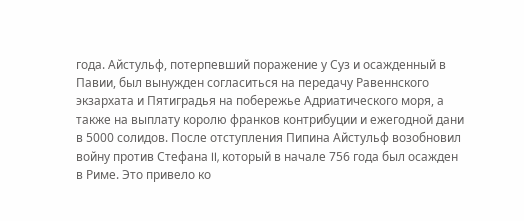года. Айстульф, потерпевший поражение у Суз и осажденный в Павии, был вынужден согласиться на передачу Равеннского экзархата и Пятиградья на побережье Адриатического моря, а также на выплату королю франков контрибуции и ежегодной дани в 5000 солидов. После отступления Пипина Айстульф возобновил войну против Стефана II, который в начале 756 года был осажден в Риме. Это привело ко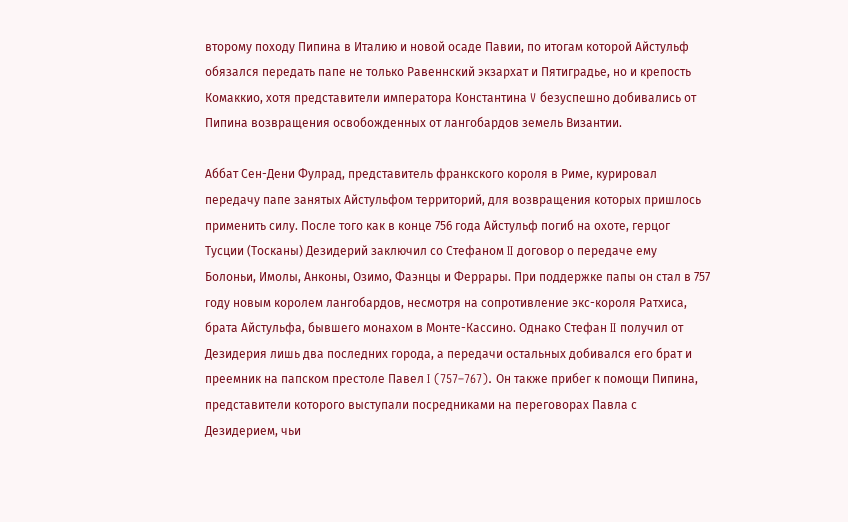второму походу Пипина в Италию и новой осаде Павии, по итогам которой Айстульф обязался передать папе не только Равеннский экзархат и Пятиградье, но и крепость Комаккио, хотя представители императора Константина V безуспешно добивались от Пипина возвращения освобожденных от лангобардов земель Византии.

Аббат Сен-Дени Фулрад, представитель франкского короля в Риме, курировал передачу папе занятых Айстульфом территорий, для возвращения которых пришлось применить силу. После того как в конце 756 года Айстульф погиб на охоте, герцог Тусции (Тосканы) Дезидерий заключил со Стефаном II договор о передаче ему Болоньи, Имолы, Анконы, Озимо, Фаэнцы и Феррары. При поддержке папы он стал в 757 году новым королем лангобардов, несмотря на сопротивление экс-короля Ратхиса, брата Айстульфа, бывшего монахом в Монте-Кассино. Однако Стефан II получил от Дезидерия лишь два последних города, а передачи остальных добивался его брат и преемник на папском престоле Павел I (757–767). Он также прибег к помощи Пипина, представители которого выступали посредниками на переговорах Павла с Дезидерием, чьи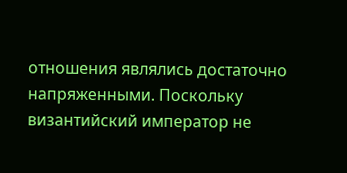отношения являлись достаточно напряженными. Поскольку византийский император не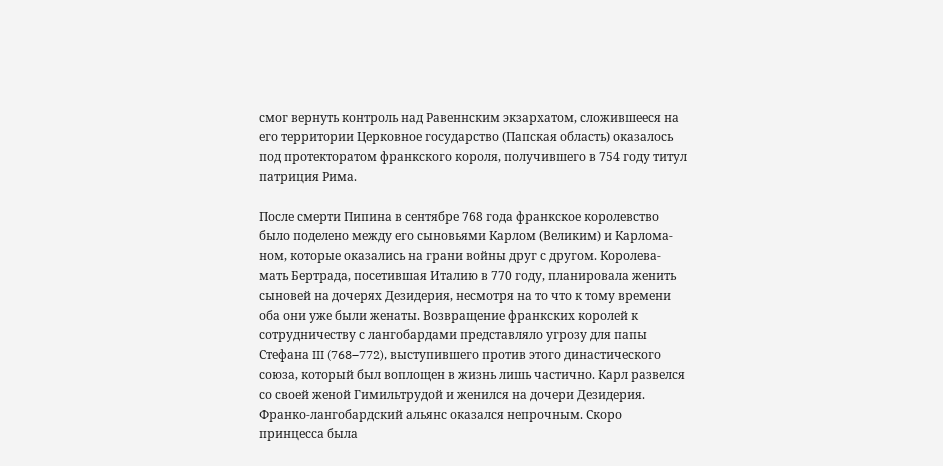смог вернуть контроль над Равеннским экзархатом, сложившееся на его территории Церковное государство (Папская область) оказалось под протекторатом франкского короля, получившего в 754 году титул патриция Рима.

После смерти Пипина в сентябре 768 года франкское королевство было поделено между его сыновьями Карлом (Великим) и Карлома-ном, которые оказались на грани войны друг с другом. Королева-мать Бертрада, посетившая Италию в 770 году, планировала женить сыновей на дочерях Дезидерия, несмотря на то что к тому времени оба они уже были женаты. Возвращение франкских королей к сотрудничеству с лангобардами представляло угрозу для папы Стефана III (768–772), выступившего против этого династического союза, который был воплощен в жизнь лишь частично. Карл развелся со своей женой Гимильтрудой и женился на дочери Дезидерия. Франко-лангобардский альянс оказался непрочным. Скоро принцесса была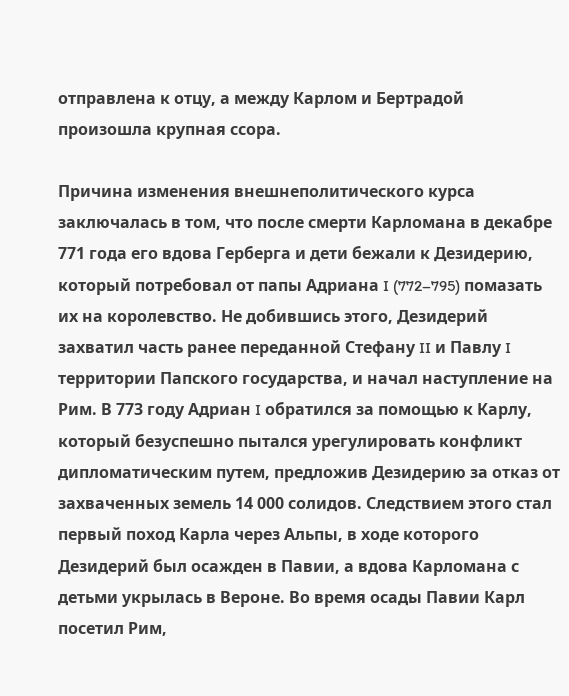отправлена к отцу, а между Карлом и Бертрадой произошла крупная ссора.

Причина изменения внешнеполитического курса заключалась в том, что после смерти Карломана в декабре 771 года его вдова Герберга и дети бежали к Дезидерию, который потребовал от папы Адриана I (772–795) помазать их на королевство. Не добившись этого, Дезидерий захватил часть ранее переданной Стефану II и Павлу I территории Папского государства, и начал наступление на Рим. В 773 году Адриан I обратился за помощью к Карлу, который безуспешно пытался урегулировать конфликт дипломатическим путем, предложив Дезидерию за отказ от захваченных земель 14 000 солидов. Следствием этого стал первый поход Карла через Альпы, в ходе которого Дезидерий был осажден в Павии, а вдова Карломана с детьми укрылась в Вероне. Во время осады Павии Карл посетил Рим,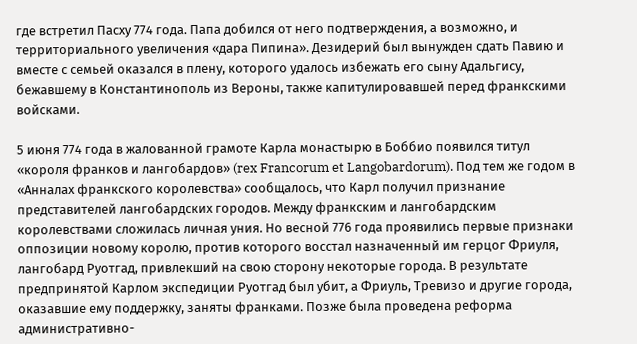где встретил Пасху 774 года. Папа добился от него подтверждения, а возможно, и территориального увеличения «дара Пипина». Дезидерий был вынужден сдать Павию и вместе с семьей оказался в плену, которого удалось избежать его сыну Адальгису, бежавшему в Константинополь из Вероны, также капитулировавшей перед франкскими войсками.

5 июня 774 года в жалованной грамоте Карла монастырю в Боббио появился титул «короля франков и лангобардов» (rex Francorum et Langobardorum). Под тем же годом в «Анналах франкского королевства» сообщалось, что Карл получил признание представителей лангобардских городов. Между франкским и лангобардским королевствами сложилась личная уния. Но весной 776 года проявились первые признаки оппозиции новому королю, против которого восстал назначенный им герцог Фриуля, лангобард Руотгад, привлекший на свою сторону некоторые города. В результате предпринятой Карлом экспедиции Руотгад был убит, а Фриуль, Тревизо и другие города, оказавшие ему поддержку, заняты франками. Позже была проведена реформа административно-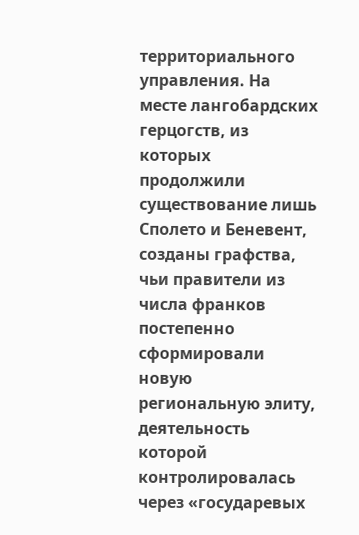территориального управления. На месте лангобардских герцогств, из которых продолжили существование лишь Сполето и Беневент, созданы графства, чьи правители из числа франков постепенно сформировали новую региональную элиту, деятельность которой контролировалась через «государевых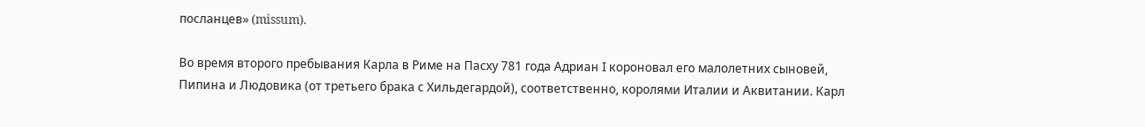посланцев» (missum).

Во время второго пребывания Карла в Риме на Пасху 781 года Адриан I короновал его малолетних сыновей, Пипина и Людовика (от третьего брака с Хильдегардой), соответственно, королями Италии и Аквитании. Карл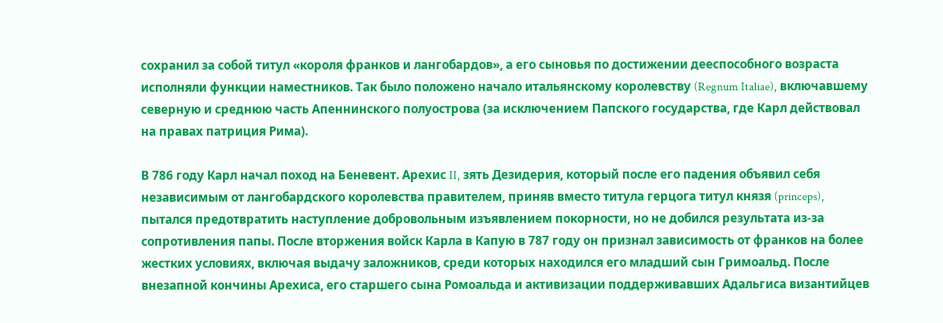сохранил за собой титул «короля франков и лангобардов», а его сыновья по достижении дееспособного возраста исполняли функции наместников. Так было положено начало итальянскому королевству (Regnum Italiae), включавшему северную и среднюю часть Апеннинского полуострова (за исключением Папского государства, где Карл действовал на правах патриция Рима).

В 786 году Карл начал поход на Беневент. Арехис II, зять Дезидерия, который после его падения объявил себя независимым от лангобардского королевства правителем, приняв вместо титула герцога титул князя (princeps), пытался предотвратить наступление добровольным изъявлением покорности, но не добился результата из-за сопротивления папы. После вторжения войск Карла в Капую в 787 году он признал зависимость от франков на более жестких условиях, включая выдачу заложников, среди которых находился его младший сын Гримоальд. После внезапной кончины Арехиса, его старшего сына Ромоальда и активизации поддерживавших Адальгиса византийцев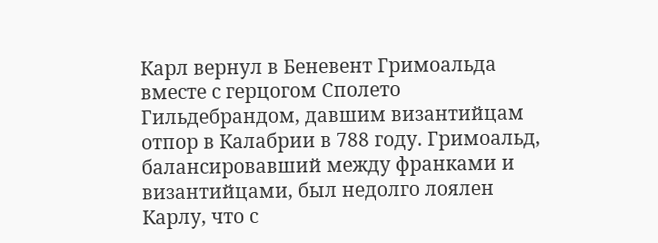Карл вернул в Беневент Гримоальда вместе с герцогом Сполето Гильдебрандом, давшим византийцам отпор в Калабрии в 788 году. Гримоальд, балансировавший между франками и византийцами, был недолго лоялен Карлу, что с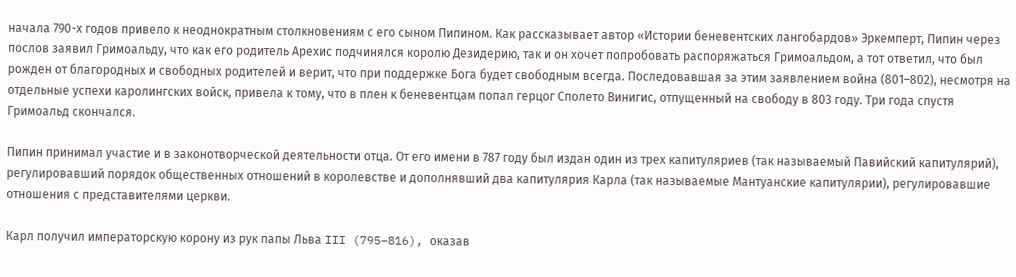начала 790-х годов привело к неоднократным столкновениям с его сыном Пипином. Как рассказывает автор «Истории беневентских лангобардов» Эркемперт, Пипин через послов заявил Гримоальду, что как его родитель Арехис подчинялся королю Дезидерию, так и он хочет попробовать распоряжаться Гримоальдом, а тот ответил, что был рожден от благородных и свободных родителей и верит, что при поддержке Бога будет свободным всегда. Последовавшая за этим заявлением война (801–802), несмотря на отдельные успехи каролингских войск, привела к тому, что в плен к беневентцам попал герцог Сполето Винигис, отпущенный на свободу в 803 году. Три года спустя Гримоальд скончался.

Пипин принимал участие и в законотворческой деятельности отца. От его имени в 787 году был издан один из трех капитуляриев (так называемый Павийский капитулярий), регулировавший порядок общественных отношений в королевстве и дополнявший два капитулярия Карла (так называемые Мантуанские капитулярии), регулировавшие отношения с представителями церкви.

Карл получил императорскую корону из рук папы Льва III (795–816), оказав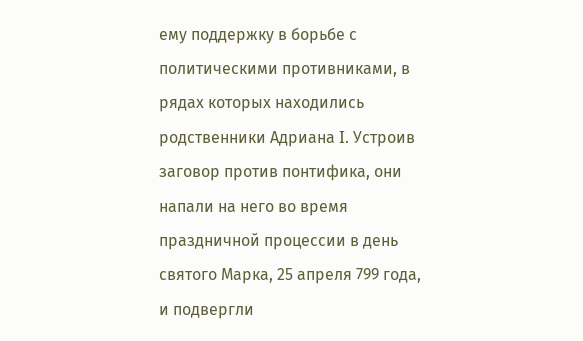ему поддержку в борьбе с политическими противниками, в рядах которых находились родственники Адриана I. Устроив заговор против понтифика, они напали на него во время праздничной процессии в день святого Марка, 25 апреля 799 года, и подвергли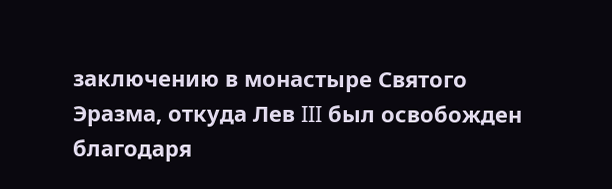заключению в монастыре Святого Эразма, откуда Лев III был освобожден благодаря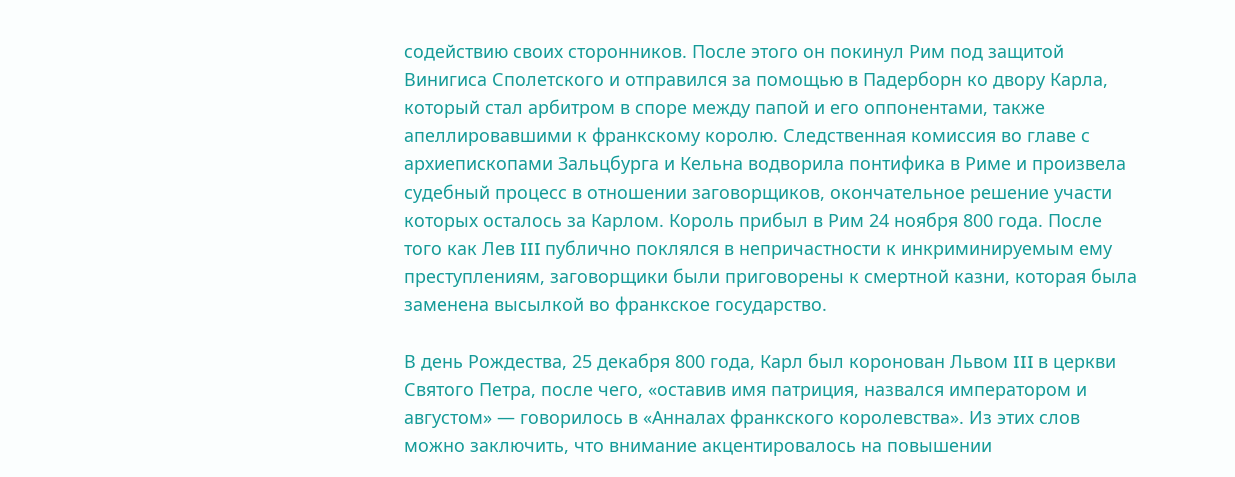содействию своих сторонников. После этого он покинул Рим под защитой Винигиса Сполетского и отправился за помощью в Падерборн ко двору Карла, который стал арбитром в споре между папой и его оппонентами, также апеллировавшими к франкскому королю. Следственная комиссия во главе с архиепископами Зальцбурга и Кельна водворила понтифика в Риме и произвела судебный процесс в отношении заговорщиков, окончательное решение участи которых осталось за Карлом. Король прибыл в Рим 24 ноября 800 года. После того как Лев III публично поклялся в непричастности к инкриминируемым ему преступлениям, заговорщики были приговорены к смертной казни, которая была заменена высылкой во франкское государство.

В день Рождества, 25 декабря 800 года, Карл был коронован Львом III в церкви Святого Петра, после чего, «оставив имя патриция, назвался императором и августом» — говорилось в «Анналах франкского королевства». Из этих слов можно заключить, что внимание акцентировалось на повышении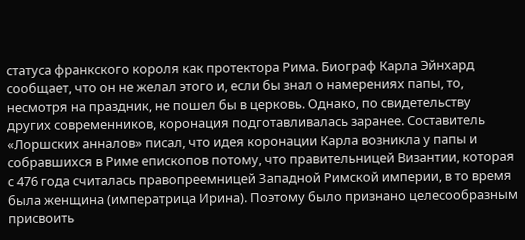статуса франкского короля как протектора Рима. Биограф Карла Эйнхард сообщает, что он не желал этого и, если бы знал о намерениях папы, то, несмотря на праздник, не пошел бы в церковь. Однако, по свидетельству других современников, коронация подготавливалась заранее. Составитель «Лоршских анналов» писал, что идея коронации Карла возникла у папы и собравшихся в Риме епископов потому, что правительницей Византии, которая с 476 года считалась правопреемницей Западной Римской империи, в то время была женщина (императрица Ирина). Поэтому было признано целесообразным присвоить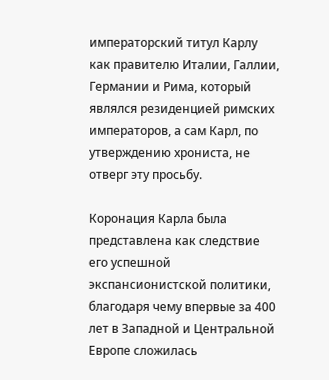императорский титул Карлу как правителю Италии, Галлии, Германии и Рима, который являлся резиденцией римских императоров, а сам Карл, по утверждению хрониста, не отверг эту просьбу.

Коронация Карла была представлена как следствие его успешной экспансионистской политики, благодаря чему впервые за 400 лет в Западной и Центральной Европе сложилась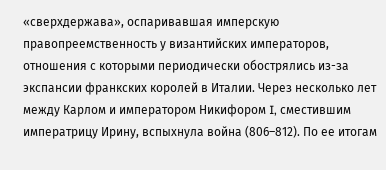«сверхдержава», оспаривавшая имперскую правопреемственность у византийских императоров, отношения с которыми периодически обострялись из-за экспансии франкских королей в Италии. Через несколько лет между Карлом и императором Никифором I, сместившим императрицу Ирину, вспыхнула война (806–812). По ее итогам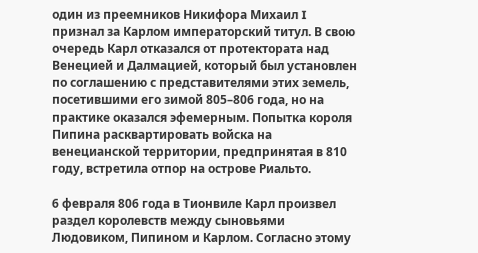один из преемников Никифора Михаил I признал за Карлом императорский титул. В свою очередь Карл отказался от протектората над Венецией и Далмацией, который был установлен по соглашению с представителями этих земель, посетившими его зимой 805–806 года, но на практике оказался эфемерным. Попытка короля Пипина расквартировать войска на венецианской территории, предпринятая в 810 году, встретила отпор на острове Риальто.

6 февраля 806 года в Тионвиле Карл произвел раздел королевств между сыновьями Людовиком, Пипином и Карлом. Согласно этому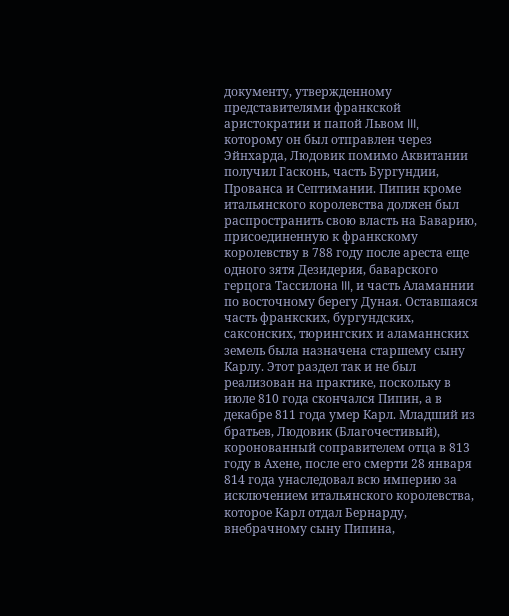документу, утвержденному представителями франкской аристократии и папой Львом III, которому он был отправлен через Эйнхарда, Людовик помимо Аквитании получил Гасконь, часть Бургундии, Прованса и Септимании. Пипин кроме итальянского королевства должен был распространить свою власть на Баварию, присоединенную к франкскому королевству в 788 году после ареста еще одного зятя Дезидерия, баварского герцога Тассилона III, и часть Аламаннии по восточному берегу Дуная. Оставшаяся часть франкских, бургундских, саксонских, тюрингских и аламаннских земель была назначена старшему сыну Карлу. Этот раздел так и не был реализован на практике, поскольку в июле 810 года скончался Пипин, а в декабре 811 года умер Карл. Младший из братьев, Людовик (Благочестивый), коронованный соправителем отца в 813 году в Ахене, после его смерти 28 января 814 года унаследовал всю империю за исключением итальянского королевства, которое Карл отдал Бернарду, внебрачному сыну Пипина,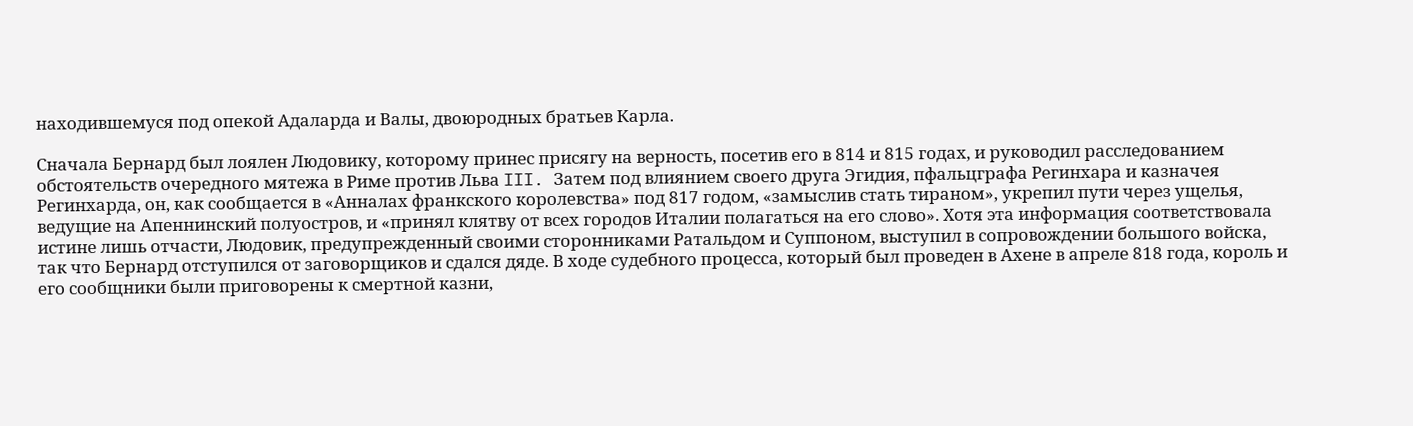находившемуся под опекой Адаларда и Валы, двоюродных братьев Карла.

Сначала Бернард был лоялен Людовику, которому принес присягу на верность, посетив его в 814 и 815 годах, и руководил расследованием обстоятельств очередного мятежа в Риме против Льва III. Затем под влиянием своего друга Эгидия, пфальцграфа Регинхара и казначея Регинхарда, он, как сообщается в «Анналах франкского королевства» под 817 годом, «замыслив стать тираном», укрепил пути через ущелья, ведущие на Апеннинский полуостров, и «принял клятву от всех городов Италии полагаться на его слово». Хотя эта информация соответствовала истине лишь отчасти, Людовик, предупрежденный своими сторонниками Ратальдом и Суппоном, выступил в сопровождении большого войска, так что Бернард отступился от заговорщиков и сдался дяде. В ходе судебного процесса, который был проведен в Ахене в апреле 818 года, король и его сообщники были приговорены к смертной казни,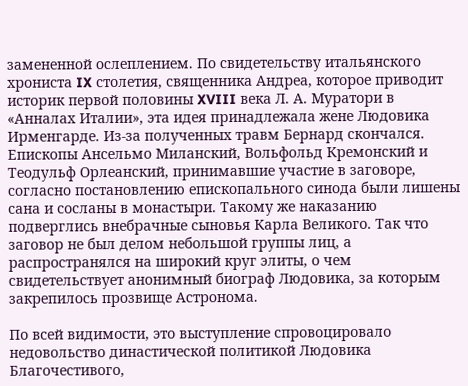замененной ослеплением. По свидетельству итальянского хрониста IX столетия, священника Андреа, которое приводит историк первой половины XVIII века Л. А. Муратори в «Анналах Италии», эта идея принадлежала жене Людовика Ирменгарде. Из-за полученных травм Бернард скончался. Епископы Ансельмо Миланский, Вольфольд Кремонский и Теодульф Орлеанский, принимавшие участие в заговоре, согласно постановлению епископального синода были лишены сана и сосланы в монастыри. Такому же наказанию подверглись внебрачные сыновья Карла Великого. Так что заговор не был делом небольшой группы лиц, а распространялся на широкий круг элиты, о чем свидетельствует анонимный биограф Людовика, за которым закрепилось прозвище Астронома.

По всей видимости, это выступление спровоцировало недовольство династической политикой Людовика Благочестивого,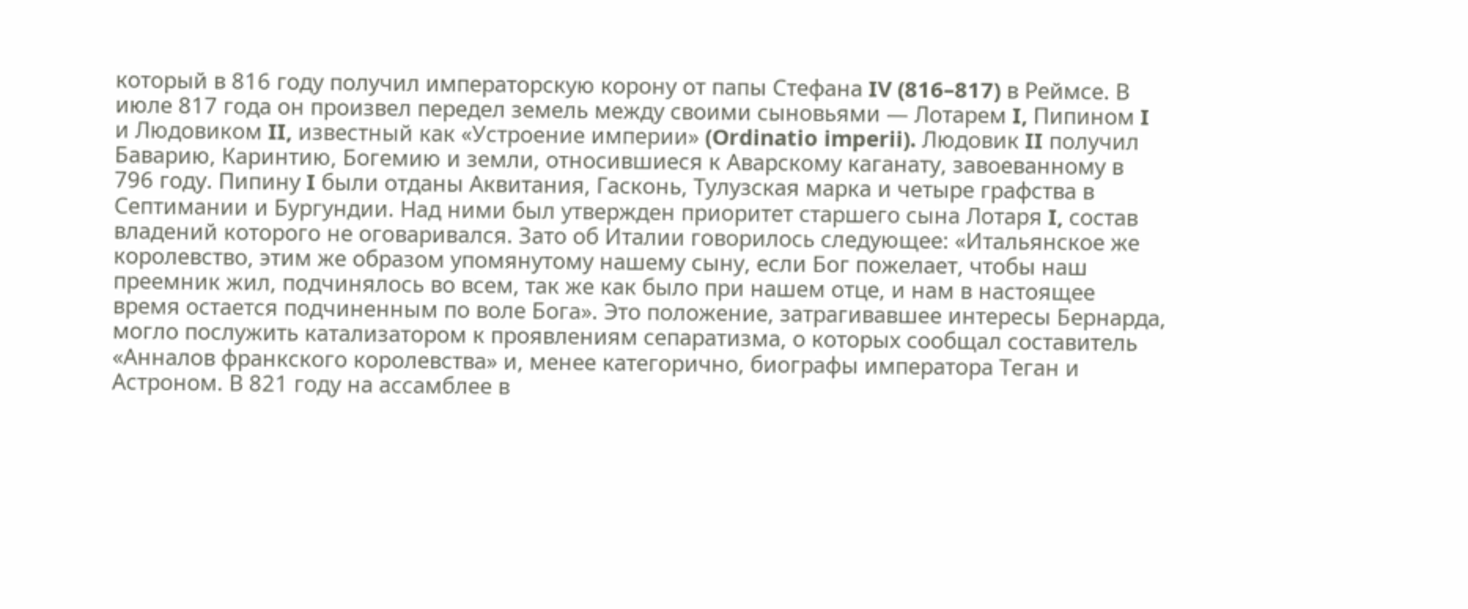который в 816 году получил императорскую корону от папы Стефана IV (816–817) в Реймсе. В июле 817 года он произвел передел земель между своими сыновьями — Лотарем I, Пипином I и Людовиком II, известный как «Устроение империи» (Ordinatio imperii). Людовик II получил Баварию, Каринтию, Богемию и земли, относившиеся к Аварскому каганату, завоеванному в 796 году. Пипину I были отданы Аквитания, Гасконь, Тулузская марка и четыре графства в Септимании и Бургундии. Над ними был утвержден приоритет старшего сына Лотаря I, состав владений которого не оговаривался. Зато об Италии говорилось следующее: «Итальянское же королевство, этим же образом упомянутому нашему сыну, если Бог пожелает, чтобы наш преемник жил, подчинялось во всем, так же как было при нашем отце, и нам в настоящее время остается подчиненным по воле Бога». Это положение, затрагивавшее интересы Бернарда, могло послужить катализатором к проявлениям сепаратизма, о которых сообщал составитель «Анналов франкского королевства» и, менее категорично, биографы императора Теган и Астроном. В 821 году на ассамблее в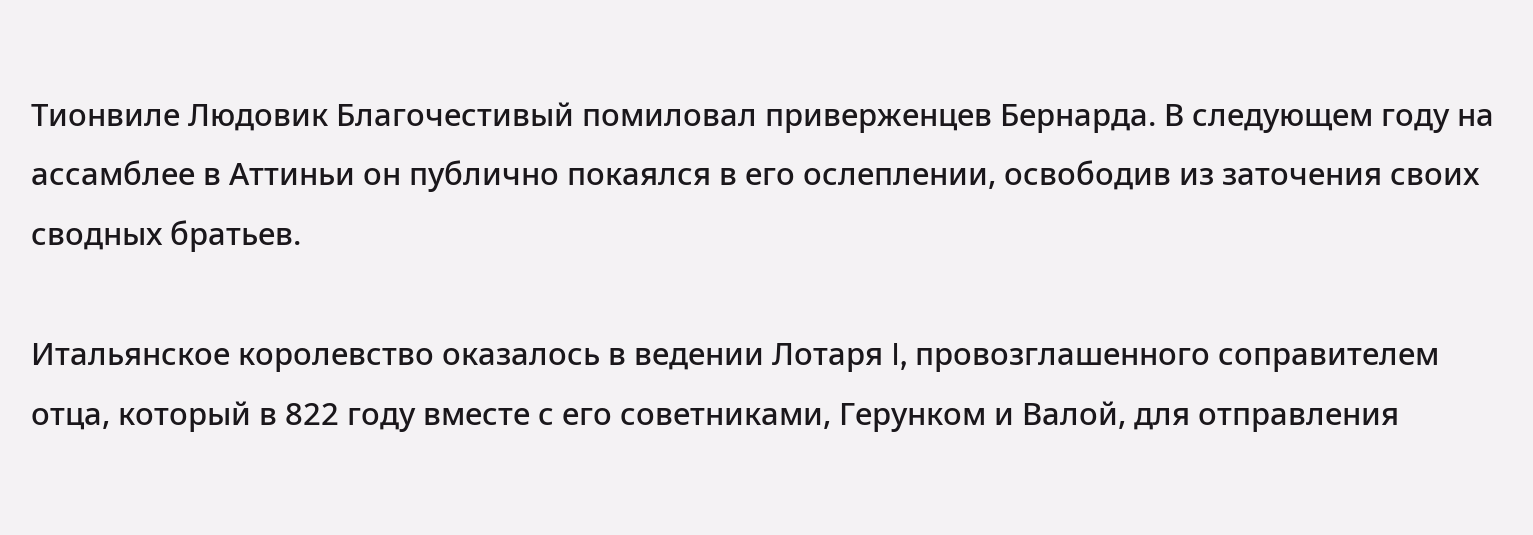Тионвиле Людовик Благочестивый помиловал приверженцев Бернарда. В следующем году на ассамблее в Аттиньи он публично покаялся в его ослеплении, освободив из заточения своих сводных братьев.

Итальянское королевство оказалось в ведении Лотаря I, провозглашенного соправителем отца, который в 822 году вместе с его советниками, Герунком и Валой, для отправления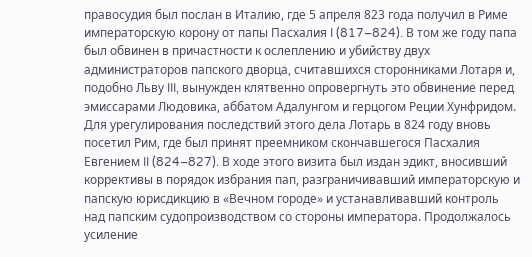правосудия был послан в Италию, где 5 апреля 823 года получил в Риме императорскую корону от папы Пасхалия I (817–824). В том же году папа был обвинен в причастности к ослеплению и убийству двух администраторов папского дворца, считавшихся сторонниками Лотаря и, подобно Льву III, вынужден клятвенно опровергнуть это обвинение перед эмиссарами Людовика, аббатом Адалунгом и герцогом Реции Хунфридом. Для урегулирования последствий этого дела Лотарь в 824 году вновь посетил Рим, где был принят преемником скончавшегося Пасхалия Евгением II (824–827). В ходе этого визита был издан эдикт, вносивший коррективы в порядок избрания пап, разграничивавший императорскую и папскую юрисдикцию в «Вечном городе» и устанавливавший контроль над папским судопроизводством со стороны императора. Продолжалось усиление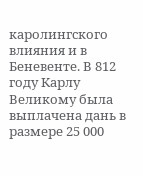каролингского влияния и в Беневенте. В 812 году Карлу Великому была выплачена дань в размере 25 000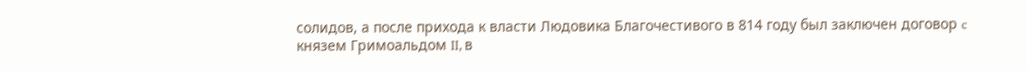солидов, а после прихода к власти Людовика Благочестивого в 814 году был заключен договор c князем Гримоальдом II, в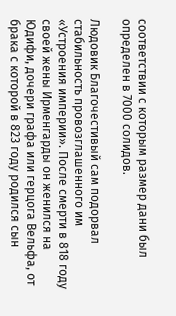соответствии с которым размер дани был определен в 7000 солидов.

Людовик Благочестивый сам подорвал стабильность провозглашенного им «Устроения империи». После смерти в 818 году своей жены Ирменгарды он женился на Юдифи, дочери графа или герцога Вельфа, от брака с которой в 823 году родился сын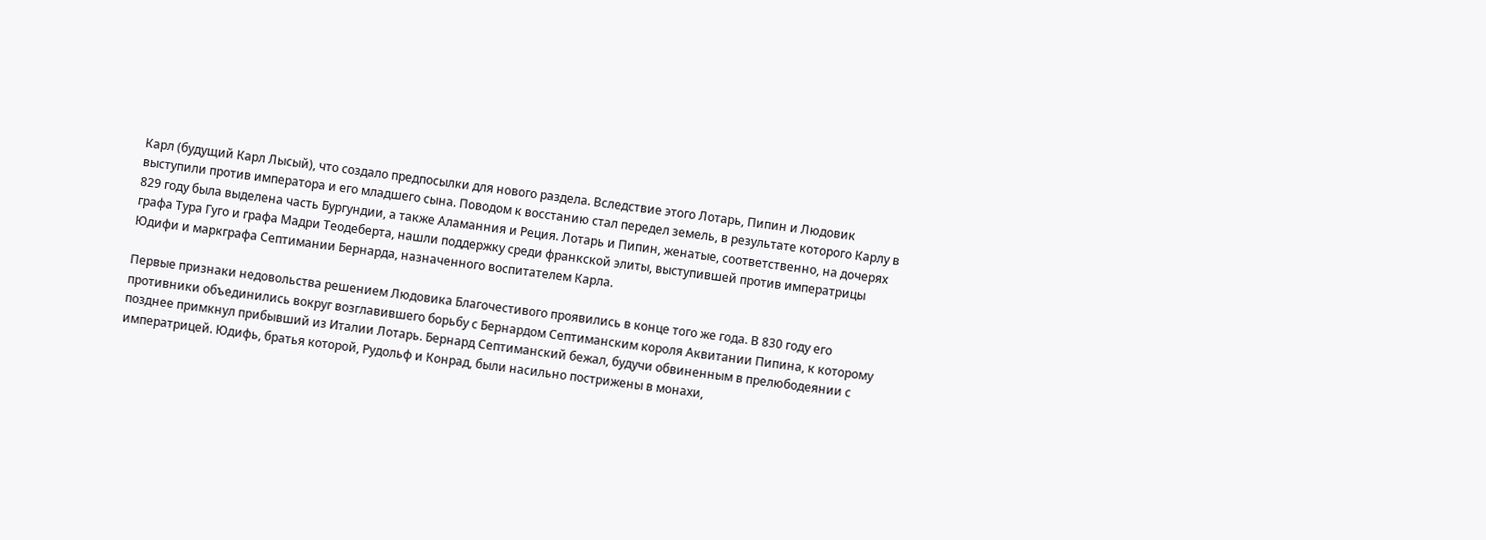Карл (будущий Карл Лысый), что создало предпосылки для нового раздела. Вследствие этого Лотарь, Пипин и Людовик выступили против императора и его младшего сына. Поводом к восстанию стал передел земель, в результате которого Карлу в 829 году была выделена часть Бургундии, а также Аламанния и Реция. Лотарь и Пипин, женатые, соответственно, на дочерях графа Тура Гуго и графа Мадри Теодеберта, нашли поддержку среди франкской элиты, выступившей против императрицы Юдифи и маркграфа Септимании Бернарда, назначенного воспитателем Карла.

Первые признаки недовольства решением Людовика Благочестивого проявились в конце того же года. В 830 году его противники объединились вокруг возглавившего борьбу с Бернардом Септиманским короля Аквитании Пипина, к которому позднее примкнул прибывший из Италии Лотарь. Бернард Септиманский бежал, будучи обвиненным в прелюбодеянии с императрицей. Юдифь, братья которой, Рудольф и Конрад, были насильно пострижены в монахи,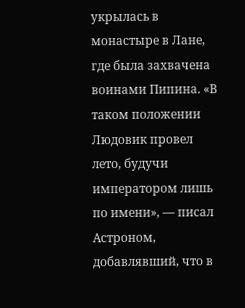укрылась в монастыре в Лане, где была захвачена воинами Пипина. «В таком положении Людовик провел лето, будучи императором лишь по имени», — писал Астроном, добавлявший, что в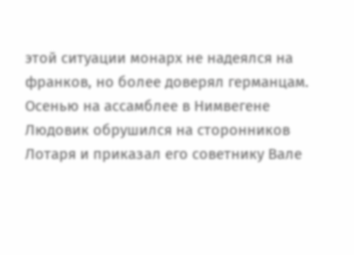этой ситуации монарх не надеялся на франков, но более доверял германцам. Осенью на ассамблее в Нимвегене Людовик обрушился на сторонников Лотаря и приказал его советнику Вале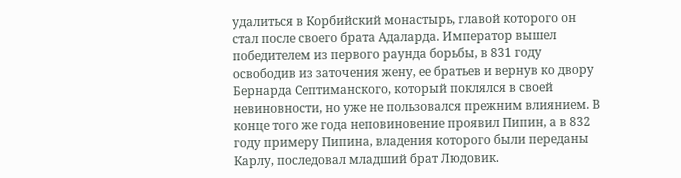удалиться в Корбийский монастырь, главой которого он стал после своего брата Адаларда. Император вышел победителем из первого раунда борьбы, в 831 году освободив из заточения жену, ее братьев и вернув ко двору Бернарда Септиманского, который поклялся в своей невиновности, но уже не пользовался прежним влиянием. В конце того же года неповиновение проявил Пипин, а в 832 году примеру Пипина, владения которого были переданы Карлу, последовал младший брат Людовик.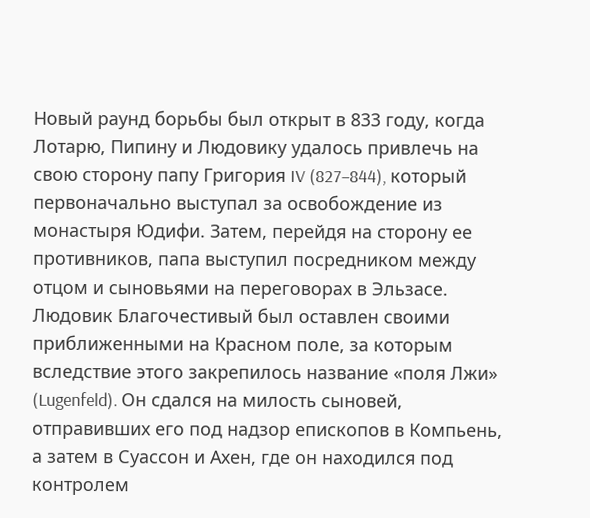Новый раунд борьбы был открыт в 833 году, когда Лотарю, Пипину и Людовику удалось привлечь на свою сторону папу Григория IV (827–844), который первоначально выступал за освобождение из монастыря Юдифи. Затем, перейдя на сторону ее противников, папа выступил посредником между отцом и сыновьями на переговорах в Эльзасе. Людовик Благочестивый был оставлен своими приближенными на Красном поле, за которым вследствие этого закрепилось название «поля Лжи» (Lugenfeld). Он сдался на милость сыновей, отправивших его под надзор епископов в Компьень, а затем в Суассон и Ахен, где он находился под контролем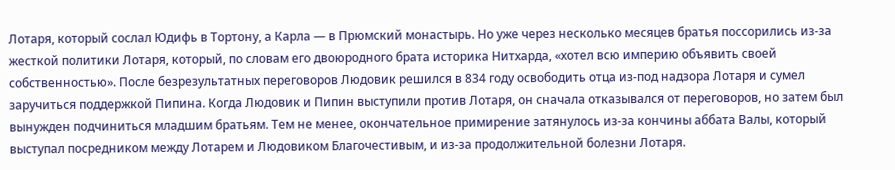Лотаря, который сослал Юдифь в Тортону, а Карла — в Прюмский монастырь. Но уже через несколько месяцев братья поссорились из-за жесткой политики Лотаря, который, по словам его двоюродного брата историка Нитхарда, «хотел всю империю объявить своей собственностью». После безрезультатных переговоров Людовик решился в 834 году освободить отца из-под надзора Лотаря и сумел заручиться поддержкой Пипина. Когда Людовик и Пипин выступили против Лотаря, он сначала отказывался от переговоров, но затем был вынужден подчиниться младшим братьям. Тем не менее, окончательное примирение затянулось из-за кончины аббата Валы, который выступал посредником между Лотарем и Людовиком Благочестивым, и из-за продолжительной болезни Лотаря.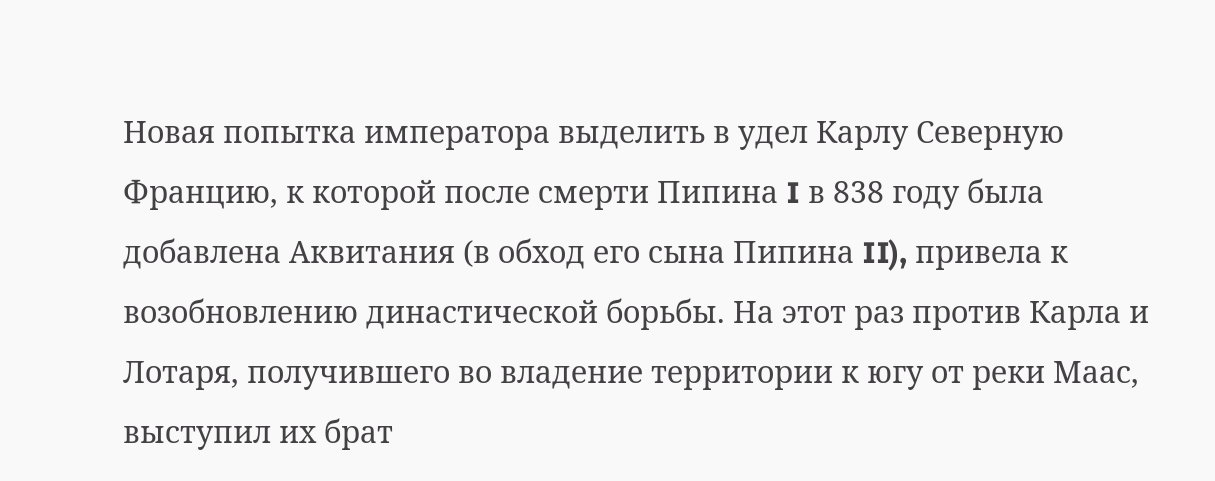Новая попытка императора выделить в удел Карлу Северную Францию, к которой после смерти Пипина I в 838 году была добавлена Аквитания (в обход его сына Пипина II), привела к возобновлению династической борьбы. На этот раз против Карла и Лотаря, получившего во владение территории к югу от реки Маас, выступил их брат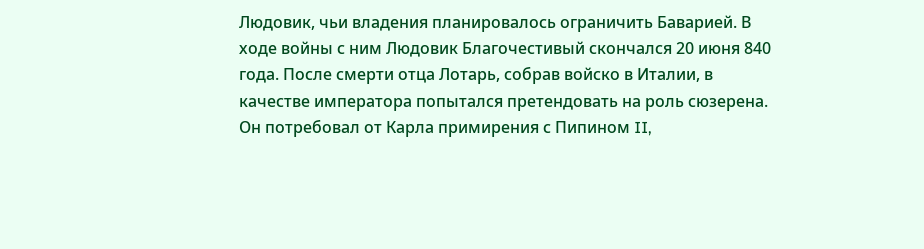Людовик, чьи владения планировалось ограничить Баварией. В ходе войны с ним Людовик Благочестивый скончался 20 июня 840 года. После смерти отца Лотарь, собрав войско в Италии, в качестве императора попытался претендовать на роль сюзерена. Он потребовал от Карла примирения с Пипином II,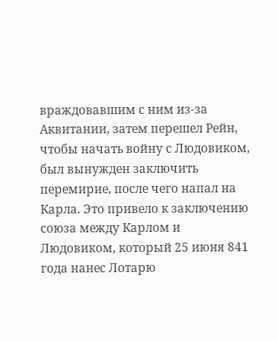враждовавшим с ним из-за Аквитании, затем перешел Рейн, чтобы начать войну с Людовиком, был вынужден заключить перемирие, после чего напал на Карла. Это привело к заключению союза между Карлом и Людовиком, который 25 июня 841 года нанес Лотарю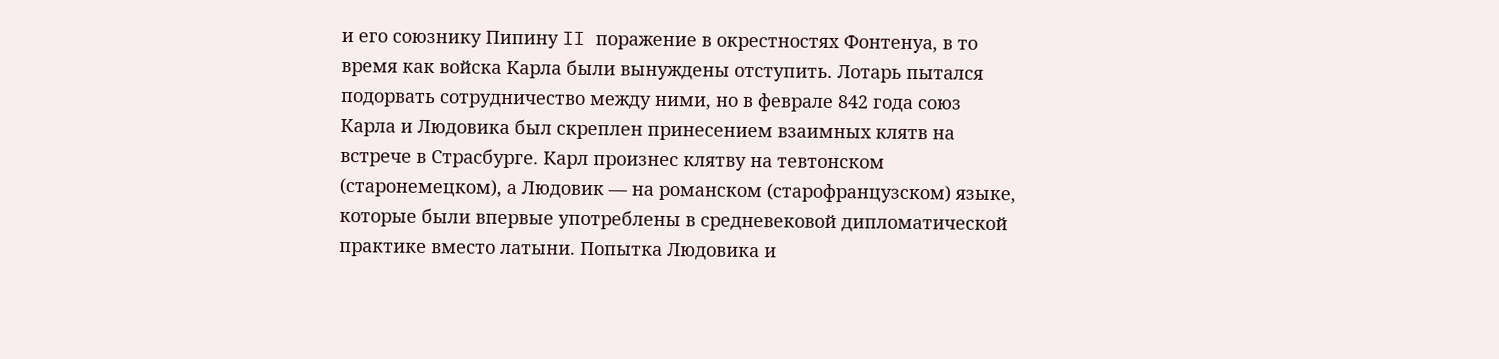и его союзнику Пипину II поражение в окрестностях Фонтенуа, в то время как войска Карла были вынуждены отступить. Лотарь пытался подорвать сотрудничество между ними, но в феврале 842 года союз Карла и Людовика был скреплен принесением взаимных клятв на встрече в Страсбурге. Карл произнес клятву на тевтонском (старонемецком), а Людовик — на романском (старофранцузском) языке, которые были впервые употреблены в средневековой дипломатической практике вместо латыни. Попытка Людовика и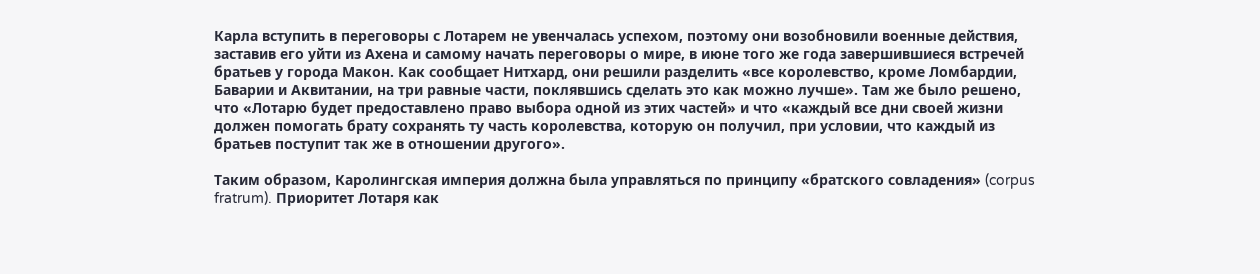Карла вступить в переговоры с Лотарем не увенчалась успехом, поэтому они возобновили военные действия, заставив его уйти из Ахена и самому начать переговоры о мире, в июне того же года завершившиеся встречей братьев у города Макон. Как сообщает Нитхард, они решили разделить «все королевство, кроме Ломбардии, Баварии и Аквитании, на три равные части, поклявшись сделать это как можно лучше». Там же было решено, что «Лотарю будет предоставлено право выбора одной из этих частей» и что «каждый все дни своей жизни должен помогать брату сохранять ту часть королевства, которую он получил, при условии, что каждый из братьев поступит так же в отношении другого».

Таким образом, Каролингская империя должна была управляться по принципу «братского совладения» (corpus fratrum). Приоритет Лотаря как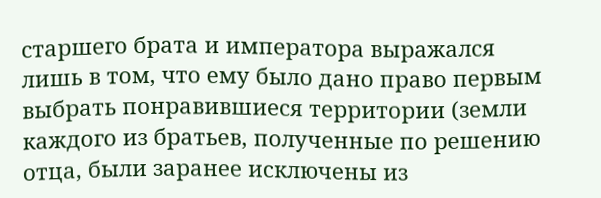старшего брата и императора выражался лишь в том, что ему было дано право первым выбрать понравившиеся территории (земли каждого из братьев, полученные по решению отца, были заранее исключены из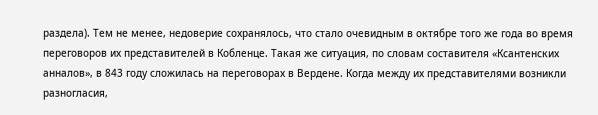раздела). Тем не менее, недоверие сохранялось, что стало очевидным в октябре того же года во время переговоров их представителей в Кобленце. Такая же ситуация, по словам составителя «Ксантенских анналов», в 843 году сложилась на переговорах в Вердене. Когда между их представителями возникли разногласия,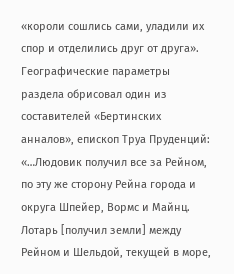«короли сошлись сами, уладили их спор и отделились друг от друга». Географические параметры раздела обрисовал один из составителей «Бертинских анналов», епископ Труа Пруденций: «…Людовик получил все за Рейном, по эту же сторону Рейна города и округа Шпейер, Вормс и Майнц. Лотарь [получил земли] между Рейном и Шельдой, текущей в море,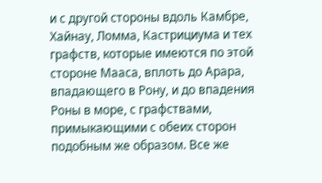и с другой стороны вдоль Камбре, Хайнау, Ломма, Кастрициума и тех графств, которые имеются по этой стороне Мааса, вплоть до Арара, впадающего в Рону, и до впадения Роны в море, с графствами, примыкающими с обеих сторон подобным же образом. Все же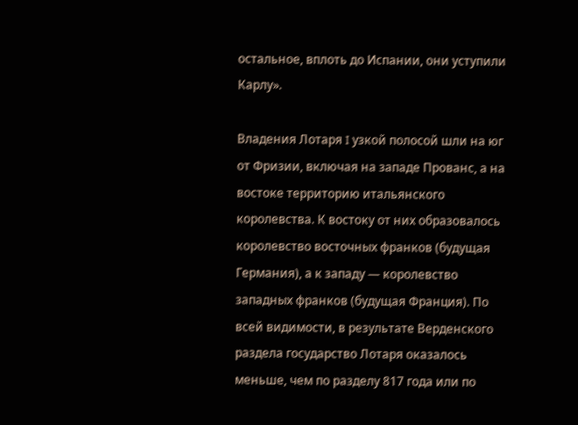остальное, вплоть до Испании, они уступили Карлу».

Владения Лотаря I узкой полосой шли на юг от Фризии, включая на западе Прованс, а на востоке территорию итальянского королевства. К востоку от них образовалось королевство восточных франков (будущая Германия), а к западу — королевство западных франков (будущая Франция). По всей видимости, в результате Верденского раздела государство Лотаря оказалось меньше, чем по разделу 817 года или по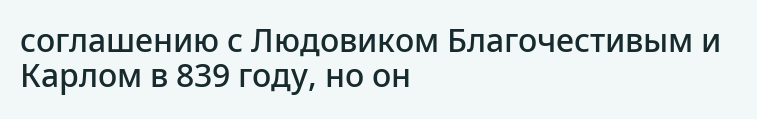соглашению с Людовиком Благочестивым и Карлом в 839 году, но он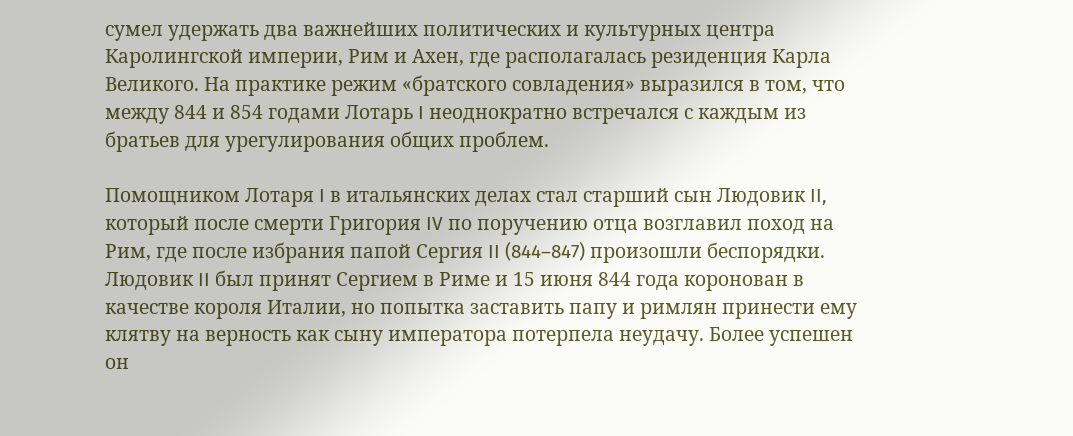сумел удержать два важнейших политических и культурных центра Каролингской империи, Рим и Ахен, где располагалась резиденция Карла Великого. На практике режим «братского совладения» выразился в том, что между 844 и 854 годами Лотарь I неоднократно встречался с каждым из братьев для урегулирования общих проблем.

Помощником Лотаря I в итальянских делах стал старший сын Людовик II, который после смерти Григория IV по поручению отца возглавил поход на Рим, где после избрания папой Сергия II (844–847) произошли беспорядки. Людовик II был принят Сергием в Риме и 15 июня 844 года коронован в качестве короля Италии, но попытка заставить папу и римлян принести ему клятву на верность как сыну императора потерпела неудачу. Более успешен он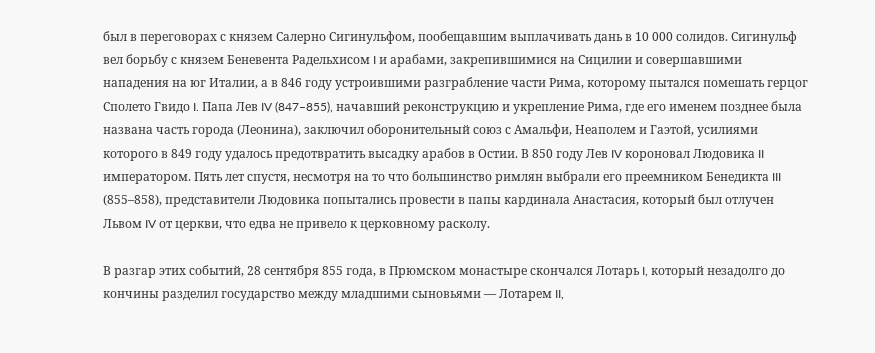был в переговорах с князем Салерно Сигинульфом, пообещавшим выплачивать дань в 10 000 солидов. Сигинульф вел борьбу с князем Беневента Радельхисом I и арабами, закрепившимися на Сицилии и совершавшими нападения на юг Италии, а в 846 году устроившими разграбление части Рима, которому пытался помешать герцог Сполето Гвидо I. Папа Лев IV (847–855), начавший реконструкцию и укрепление Рима, где его именем позднее была названа часть города (Леонина), заключил оборонительный союз с Амальфи, Неаполем и Гаэтой, усилиями которого в 849 году удалось предотвратить высадку арабов в Остии. В 850 году Лев IV короновал Людовика II императором. Пять лет спустя, несмотря на то что большинство римлян выбрали его преемником Бенедикта III (855–858), представители Людовика попытались провести в папы кардинала Анастасия, который был отлучен Львом IV от церкви, что едва не привело к церковному расколу.

В разгар этих событий, 28 сентября 855 года, в Прюмском монастыре скончался Лотарь I, который незадолго до кончины разделил государство между младшими сыновьями — Лотарем II,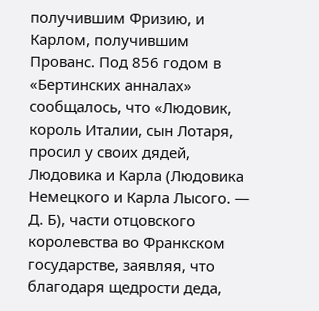получившим Фризию, и Карлом, получившим Прованс. Под 856 годом в «Бертинских анналах» сообщалось, что «Людовик, король Италии, сын Лотаря, просил у своих дядей, Людовика и Карла (Людовика Немецкого и Карла Лысого. — Д. Б), части отцовского королевства во Франкском государстве, заявляя, что благодаря щедрости деда,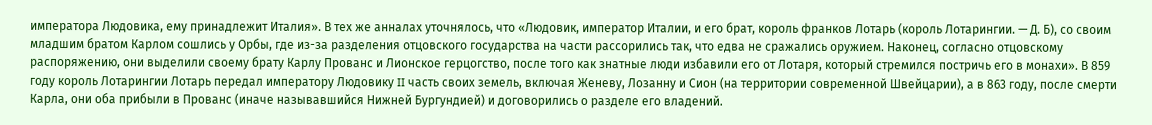императора Людовика, ему принадлежит Италия». В тех же анналах уточнялось, что «Людовик, император Италии, и его брат, король франков Лотарь (король Лотарингии. — Д. Б), со своим младшим братом Карлом сошлись у Орбы, где из-за разделения отцовского государства на части рассорились так, что едва не сражались оружием. Наконец, согласно отцовскому распоряжению, они выделили своему брату Карлу Прованс и Лионское герцогство, после того как знатные люди избавили его от Лотаря, который стремился постричь его в монахи». В 859 году король Лотарингии Лотарь передал императору Людовику II часть своих земель, включая Женеву, Лозанну и Сион (на территории современной Швейцарии), а в 863 году, после смерти Карла, они оба прибыли в Прованс (иначе называвшийся Нижней Бургундией) и договорились о разделе его владений.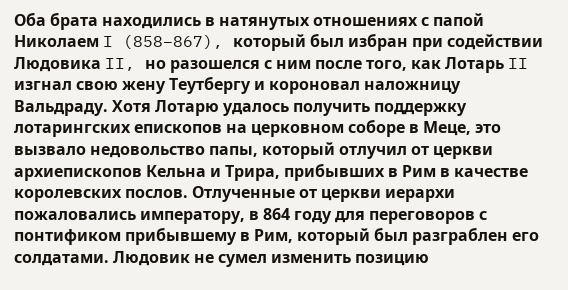Оба брата находились в натянутых отношениях с папой Николаем I (858–867), который был избран при содействии Людовика II, но разошелся с ним после того, как Лотарь II изгнал свою жену Теутбергу и короновал наложницу Вальдраду. Хотя Лотарю удалось получить поддержку лотарингских епископов на церковном соборе в Меце, это вызвало недовольство папы, который отлучил от церкви архиепископов Кельна и Трира, прибывших в Рим в качестве королевских послов. Отлученные от церкви иерархи пожаловались императору, в 864 году для переговоров с понтификом прибывшему в Рим, который был разграблен его солдатами. Людовик не сумел изменить позицию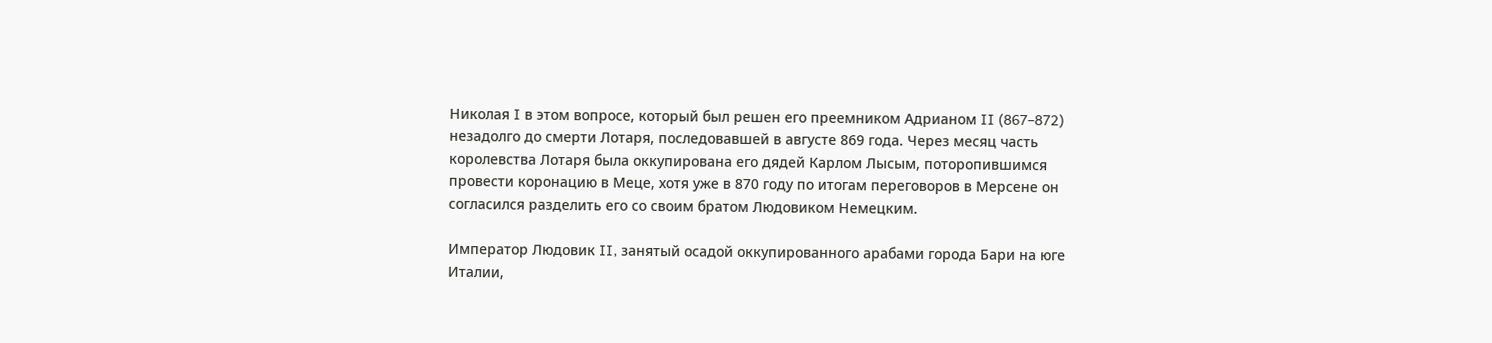Николая I в этом вопросе, который был решен его преемником Адрианом II (867–872) незадолго до смерти Лотаря, последовавшей в августе 869 года. Через месяц часть королевства Лотаря была оккупирована его дядей Карлом Лысым, поторопившимся провести коронацию в Меце, хотя уже в 870 году по итогам переговоров в Мерсене он согласился разделить его со своим братом Людовиком Немецким.

Император Людовик II, занятый осадой оккупированного арабами города Бари на юге Италии,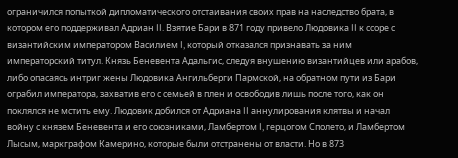ограничился попыткой дипломатического отстаивания своих прав на наследство брата, в котором его поддерживал Адриан II. Взятие Бари в 871 году привело Людовика II к ссоре с византийским императором Василием I, который отказался признавать за ним императорский титул. Князь Беневента Адальгис, следуя внушению византийцев или арабов, либо опасаясь интриг жены Людовика Ангильберги Пармской, на обратном пути из Бари ограбил императора, захватив его с семьей в плен и освободив лишь после того, как он поклялся не мстить ему. Людовик добился от Адриана II аннулирования клятвы и начал войну с князем Беневента и его союзниками, Ламбертом I, герцогом Сполето, и Ламбертом Лысым, маркграфом Камерино, которые были отстранены от власти. Но в 873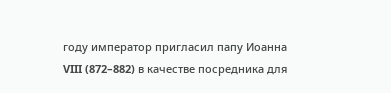году император пригласил папу Иоанна VIII (872–882) в качестве посредника для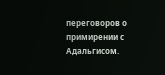переговоров о примирении с Адальгисом.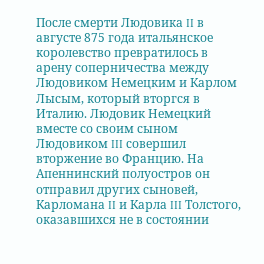После смерти Людовика II в августе 875 года итальянское королевство превратилось в арену соперничества между Людовиком Немецким и Карлом Лысым, который вторгся в Италию. Людовик Немецкий вместе со своим сыном Людовиком III совершил вторжение во Францию. На Апеннинский полуостров он отправил других сыновей, Карломана II и Карла III Толстого, оказавшихся не в состоянии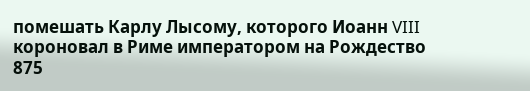помешать Карлу Лысому, которого Иоанн VIII короновал в Риме императором на Рождество 875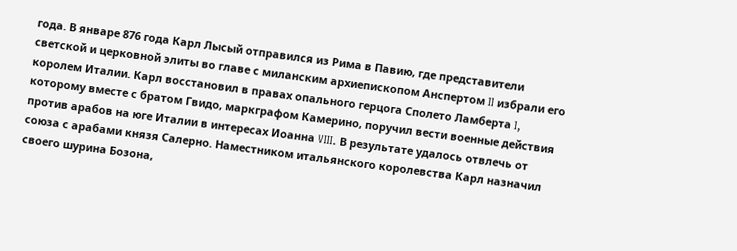года. В январе 876 года Карл Лысый отправился из Рима в Павию, где представители светской и церковной элиты во главе с миланским архиепископом Анспертом II избрали его королем Италии. Карл восстановил в правах опального герцога Сполето Ламберта I, которому вместе с братом Гвидо, маркграфом Камерино, поручил вести военные действия против арабов на юге Италии в интересах Иоанна VIII. В результате удалось отвлечь от союза с арабами князя Салерно. Наместником итальянского королевства Карл назначил своего шурина Бозона,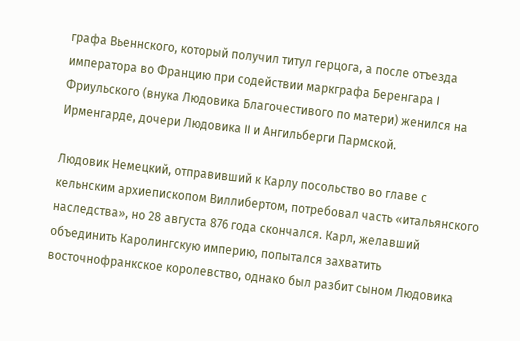графа Вьеннского, который получил титул герцога, а после отъезда императора во Францию при содействии маркграфа Беренгара I Фриульского (внука Людовика Благочестивого по матери) женился на Ирменгарде, дочери Людовика II и Ангильберги Пармской.

Людовик Немецкий, отправивший к Карлу посольство во главе с кельнским архиепископом Виллибертом, потребовал часть «итальянского наследства», но 28 августа 876 года скончался. Карл, желавший объединить Каролингскую империю, попытался захватить восточнофранкское королевство, однако был разбит сыном Людовика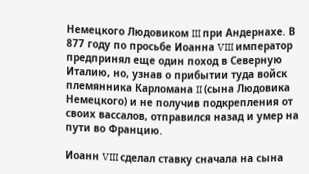Немецкого Людовиком III при Андернахе. В 877 году по просьбе Иоанна VIII император предпринял еще один поход в Северную Италию, но, узнав о прибытии туда войск племянника Карломана II (сына Людовика Немецкого) и не получив подкрепления от своих вассалов, отправился назад и умер на пути во Францию.

Иоанн VIII сделал ставку сначала на сына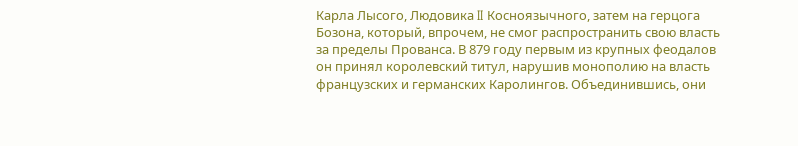Карла Лысого, Людовика II Косноязычного, затем на герцога Бозона, который, впрочем, не смог распространить свою власть за пределы Прованса. В 879 году первым из крупных феодалов он принял королевский титул, нарушив монополию на власть французских и германских Каролингов. Объединившись, они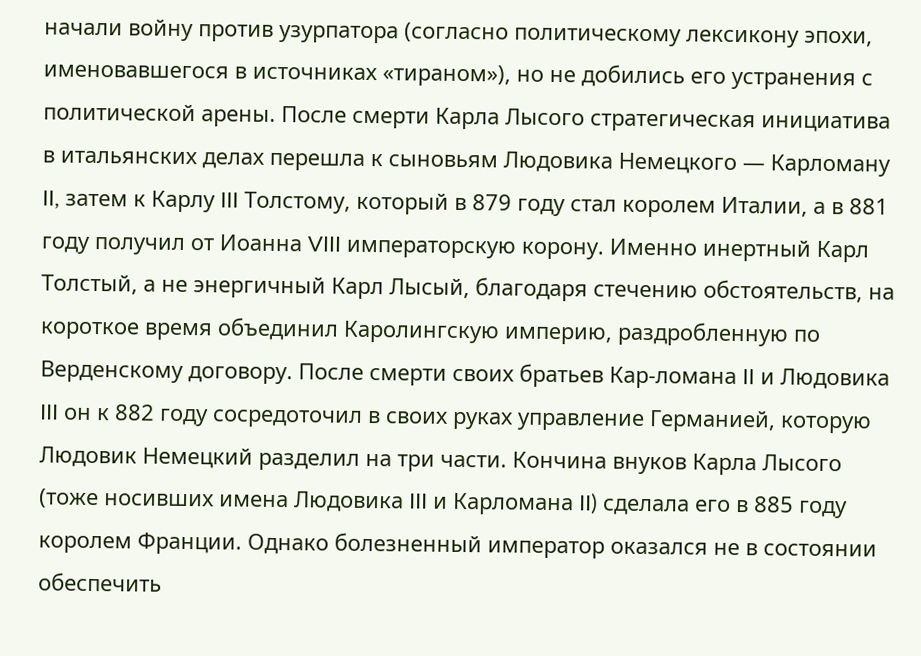начали войну против узурпатора (согласно политическому лексикону эпохи, именовавшегося в источниках «тираном»), но не добились его устранения с политической арены. После смерти Карла Лысого стратегическая инициатива в итальянских делах перешла к сыновьям Людовика Немецкого — Карломану II, затем к Карлу III Толстому, который в 879 году стал королем Италии, а в 881 году получил от Иоанна VIII императорскую корону. Именно инертный Карл Толстый, а не энергичный Карл Лысый, благодаря стечению обстоятельств, на короткое время объединил Каролингскую империю, раздробленную по Верденскому договору. После смерти своих братьев Кар-ломана II и Людовика III он к 882 году сосредоточил в своих руках управление Германией, которую Людовик Немецкий разделил на три части. Кончина внуков Карла Лысого (тоже носивших имена Людовика III и Карломана II) сделала его в 885 году королем Франции. Однако болезненный император оказался не в состоянии обеспечить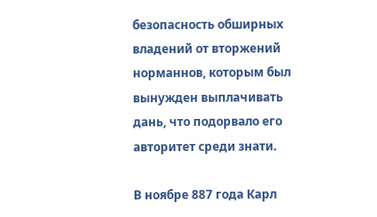безопасность обширных владений от вторжений норманнов, которым был вынужден выплачивать дань, что подорвало его авторитет среди знати.

В ноябре 887 года Карл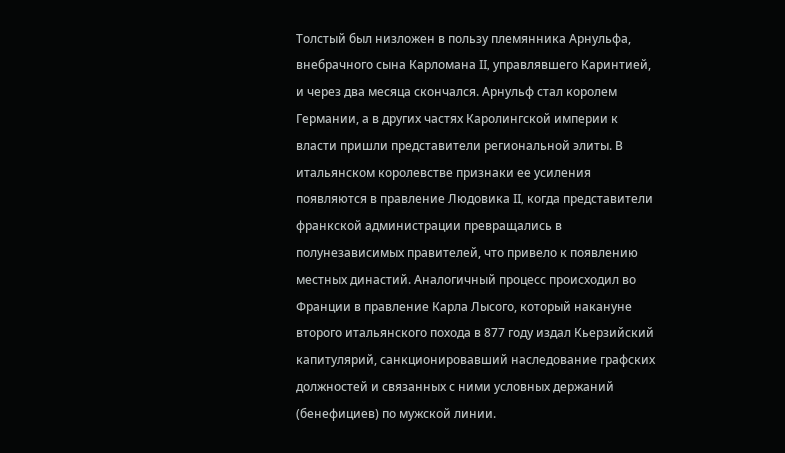Толстый был низложен в пользу племянника Арнульфа, внебрачного сына Карломана II, управлявшего Каринтией, и через два месяца скончался. Арнульф стал королем Германии, а в других частях Каролингской империи к власти пришли представители региональной элиты. В итальянском королевстве признаки ее усиления появляются в правление Людовика II, когда представители франкской администрации превращались в полунезависимых правителей, что привело к появлению местных династий. Аналогичный процесс происходил во Франции в правление Карла Лысого, который накануне второго итальянского похода в 877 году издал Кьерзийский капитулярий, санкционировавший наследование графских должностей и связанных с ними условных держаний (бенефициев) по мужской линии.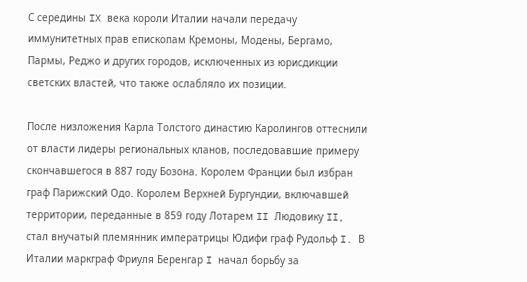С середины IX века короли Италии начали передачу иммунитетных прав епископам Кремоны, Модены, Бергамо, Пармы, Реджо и других городов, исключенных из юрисдикции светских властей, что также ослабляло их позиции.

После низложения Карла Толстого династию Каролингов оттеснили от власти лидеры региональных кланов, последовавшие примеру скончавшегося в 887 году Бозона. Королем Франции был избран граф Парижский Одо. Королем Верхней Бургундии, включавшей территории, переданные в 859 году Лотарем II Людовику II, стал внучатый племянник императрицы Юдифи граф Рудольф I. В Италии маркграф Фриуля Беренгар I начал борьбу за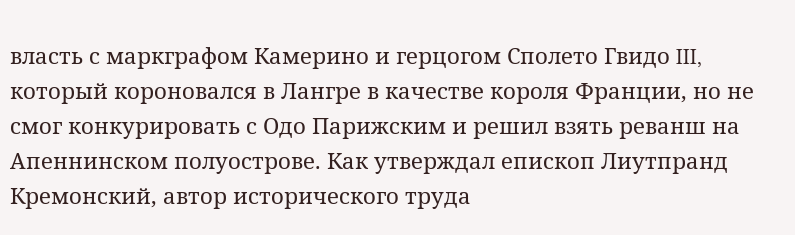власть с маркграфом Камерино и герцогом Сполето Гвидо III, который короновался в Лангре в качестве короля Франции, но не смог конкурировать с Одо Парижским и решил взять реванш на Апеннинском полуострове. Как утверждал епископ Лиутпранд Кремонский, автор исторического труда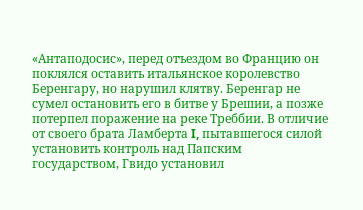«Антаподосис», перед отъездом во Францию он поклялся оставить итальянское королевство Беренгару, но нарушил клятву. Беренгар не сумел остановить его в битве у Брешии, а позже потерпел поражение на реке Треббии. В отличие от своего брата Ламберта I, пытавшегося силой установить контроль над Папским государством, Гвидо установил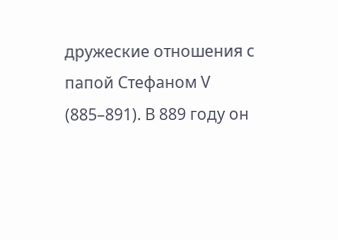дружеские отношения с папой Стефаном V (885–891). В 889 году он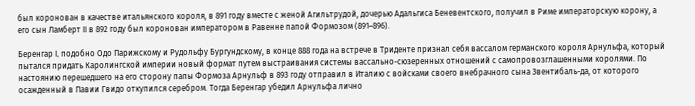был коронован в качестве итальянского короля, в 891 году вместе с женой Агильтрудой, дочерью Адальгиса Беневентского, получил в Риме императорскую корону, а его сын Ламберт II в 892 году был коронован императором в Равенне папой Формозом (891–896).

Беренгар I, подобно Одо Парижскому и Рудольфу Бургундскому, в конце 888 года на встрече в Триденте признал себя вассалом германского короля Арнульфа, который пытался придать Каролингской империи новый формат путем выстраивания системы вассально-сюзеренных отношений с самопровозглашенными королями. По настоянию перешедшего на его сторону папы Формоза Арнульф в 893 году отправил в Италию с войсками своего внебрачного сына Звентибаль-да, от которого осажденный в Павии Гвидо откупился серебром. Тогда Беренгар убедил Арнульфа лично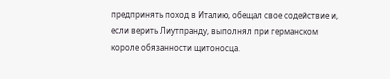предпринять поход в Италию, обещал свое содействие и, если верить Лиутпранду, выполнял при германском короле обязанности щитоносца.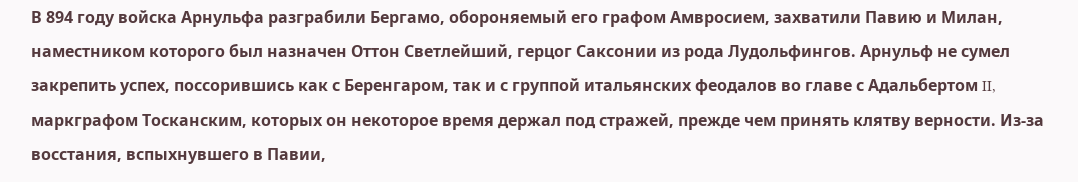В 894 году войска Арнульфа разграбили Бергамо, обороняемый его графом Амвросием, захватили Павию и Милан, наместником которого был назначен Оттон Светлейший, герцог Саксонии из рода Лудольфингов. Арнульф не сумел закрепить успех, поссорившись как с Беренгаром, так и с группой итальянских феодалов во главе с Адальбертом II, маркграфом Тосканским, которых он некоторое время держал под стражей, прежде чем принять клятву верности. Из-за восстания, вспыхнувшего в Павии,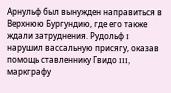Арнульф был вынужден направиться в Верхнюю Бургундию, где его также ждали затруднения. Рудольф I нарушил вассальную присягу, оказав помощь ставленнику Гвидо III, маркграфу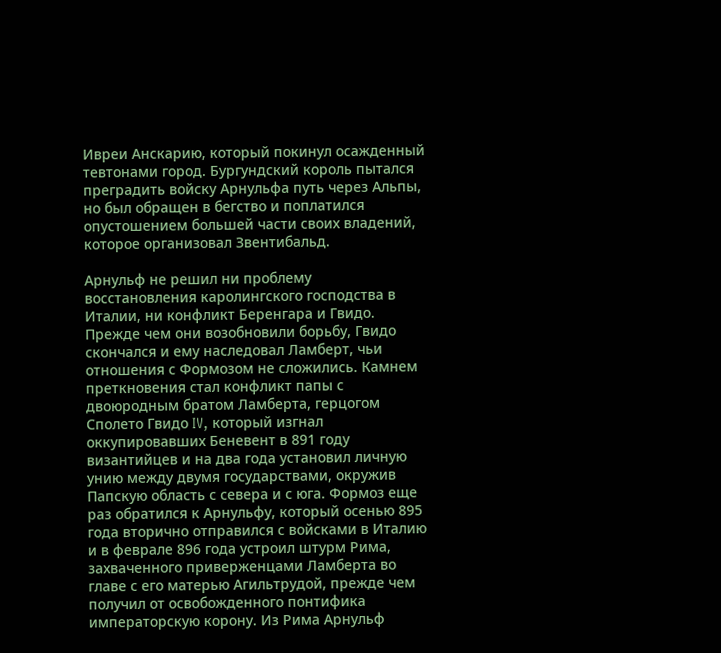Ивреи Анскарию, который покинул осажденный тевтонами город. Бургундский король пытался преградить войску Арнульфа путь через Альпы, но был обращен в бегство и поплатился опустошением большей части своих владений, которое организовал Звентибальд.

Арнульф не решил ни проблему восстановления каролингского господства в Италии, ни конфликт Беренгара и Гвидо. Прежде чем они возобновили борьбу, Гвидо скончался и ему наследовал Ламберт, чьи отношения с Формозом не сложились. Камнем преткновения стал конфликт папы с двоюродным братом Ламберта, герцогом Сполето Гвидо IV, который изгнал оккупировавших Беневент в 891 году византийцев и на два года установил личную унию между двумя государствами, окружив Папскую область с севера и с юга. Формоз еще раз обратился к Арнульфу, который осенью 895 года вторично отправился с войсками в Италию и в феврале 896 года устроил штурм Рима, захваченного приверженцами Ламберта во главе с его матерью Агильтрудой, прежде чем получил от освобожденного понтифика императорскую корону. Из Рима Арнульф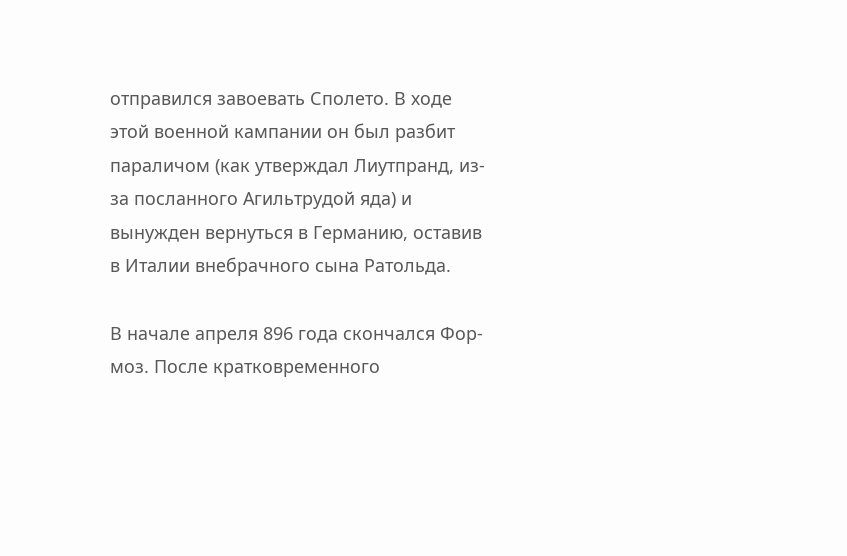отправился завоевать Сполето. В ходе этой военной кампании он был разбит параличом (как утверждал Лиутпранд, из-за посланного Агильтрудой яда) и вынужден вернуться в Германию, оставив в Италии внебрачного сына Ратольда.

В начале апреля 896 года скончался Фор-моз. После кратковременного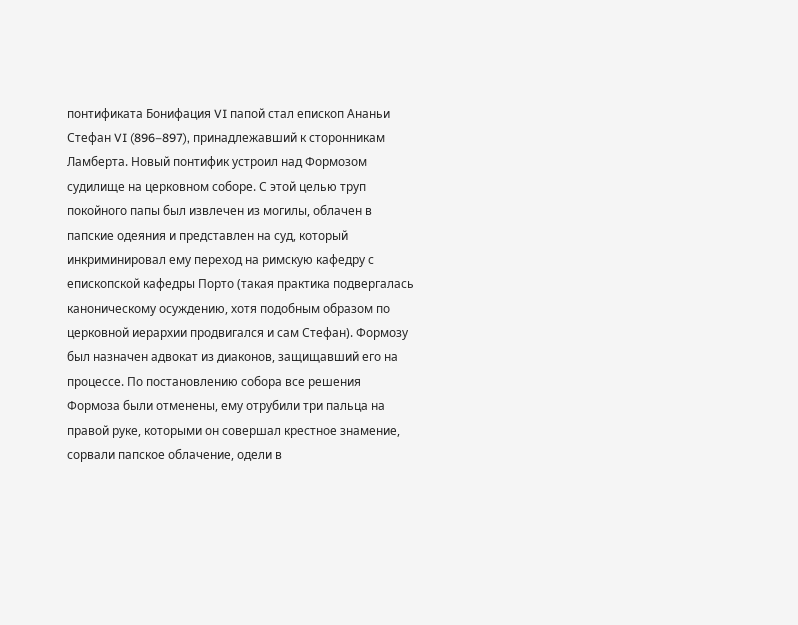понтификата Бонифация VI папой стал епископ Ананьи Стефан VI (896–897), принадлежавший к сторонникам Ламберта. Новый понтифик устроил над Формозом судилище на церковном соборе. С этой целью труп покойного папы был извлечен из могилы, облачен в папские одеяния и представлен на суд, который инкриминировал ему переход на римскую кафедру с епископской кафедры Порто (такая практика подвергалась каноническому осуждению, хотя подобным образом по церковной иерархии продвигался и сам Стефан). Формозу был назначен адвокат из диаконов, защищавший его на процессе. По постановлению собора все решения Формоза были отменены, ему отрубили три пальца на правой руке, которыми он совершал крестное знамение, сорвали папское облачение, одели в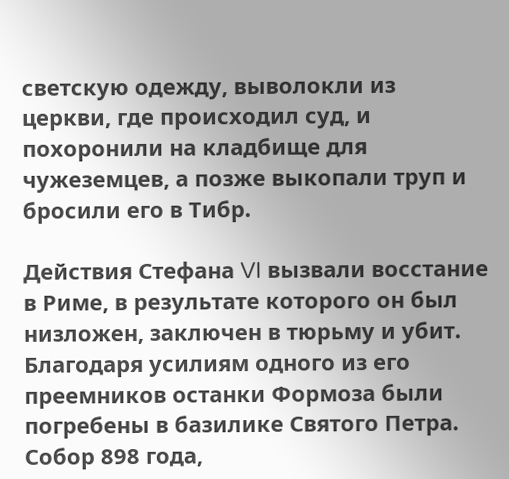светскую одежду, выволокли из церкви, где происходил суд, и похоронили на кладбище для чужеземцев, а позже выкопали труп и бросили его в Тибр.

Действия Стефана VI вызвали восстание в Риме, в результате которого он был низложен, заключен в тюрьму и убит. Благодаря усилиям одного из его преемников останки Формоза были погребены в базилике Святого Петра. Собор 898 года,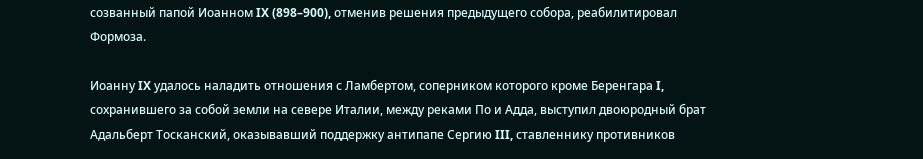созванный папой Иоанном IX (898–900), отменив решения предыдущего собора, реабилитировал Формоза.

Иоанну IX удалось наладить отношения с Ламбертом, соперником которого кроме Беренгара I, сохранившего за собой земли на севере Италии, между реками По и Адда, выступил двоюродный брат Адальберт Тосканский, оказывавший поддержку антипапе Сергию III, ставленнику противников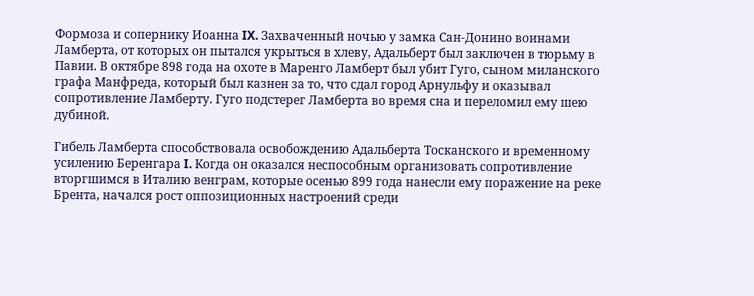Формоза и сопернику Иоанна IX. Захваченный ночью у замка Сан-Донино воинами Ламберта, от которых он пытался укрыться в хлеву, Адальберт был заключен в тюрьму в Павии. В октябре 898 года на охоте в Маренго Ламберт был убит Гуго, сыном миланского графа Манфреда, который был казнен за то, что сдал город Арнульфу и оказывал сопротивление Ламберту. Гуго подстерег Ламберта во время сна и переломил ему шею дубиной.

Гибель Ламберта способствовала освобождению Адальберта Тосканского и временному усилению Беренгара I. Когда он оказался неспособным организовать сопротивление вторгшимся в Италию венграм, которые осенью 899 года нанесли ему поражение на реке Брента, начался рост оппозиционных настроений среди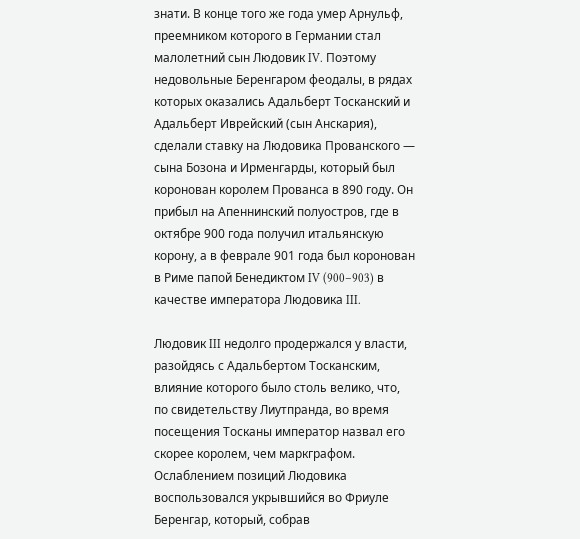знати. В конце того же года умер Арнульф, преемником которого в Германии стал малолетний сын Людовик IV. Поэтому недовольные Беренгаром феодалы, в рядах которых оказались Адальберт Тосканский и Адальберт Иврейский (сын Анскария), сделали ставку на Людовика Прованского — сына Бозона и Ирменгарды, который был коронован королем Прованса в 890 году. Он прибыл на Апеннинский полуостров, где в октябре 900 года получил итальянскую корону, а в феврале 901 года был коронован в Риме папой Бенедиктом IV (900–903) в качестве императора Людовика III.

Людовик III недолго продержался у власти, разойдясь с Адальбертом Тосканским, влияние которого было столь велико, что, по свидетельству Лиутпранда, во время посещения Тосканы император назвал его скорее королем, чем маркграфом. Ослаблением позиций Людовика воспользовался укрывшийся во Фриуле Беренгар, который, собрав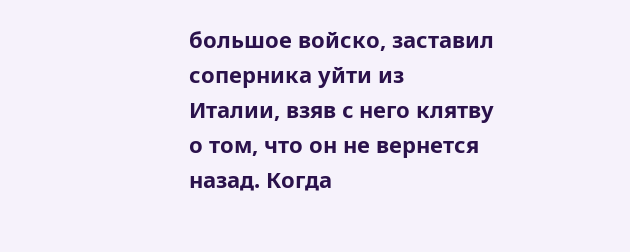большое войско, заставил соперника уйти из Италии, взяв c него клятву о том, что он не вернется назад. Когда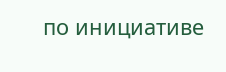по инициативе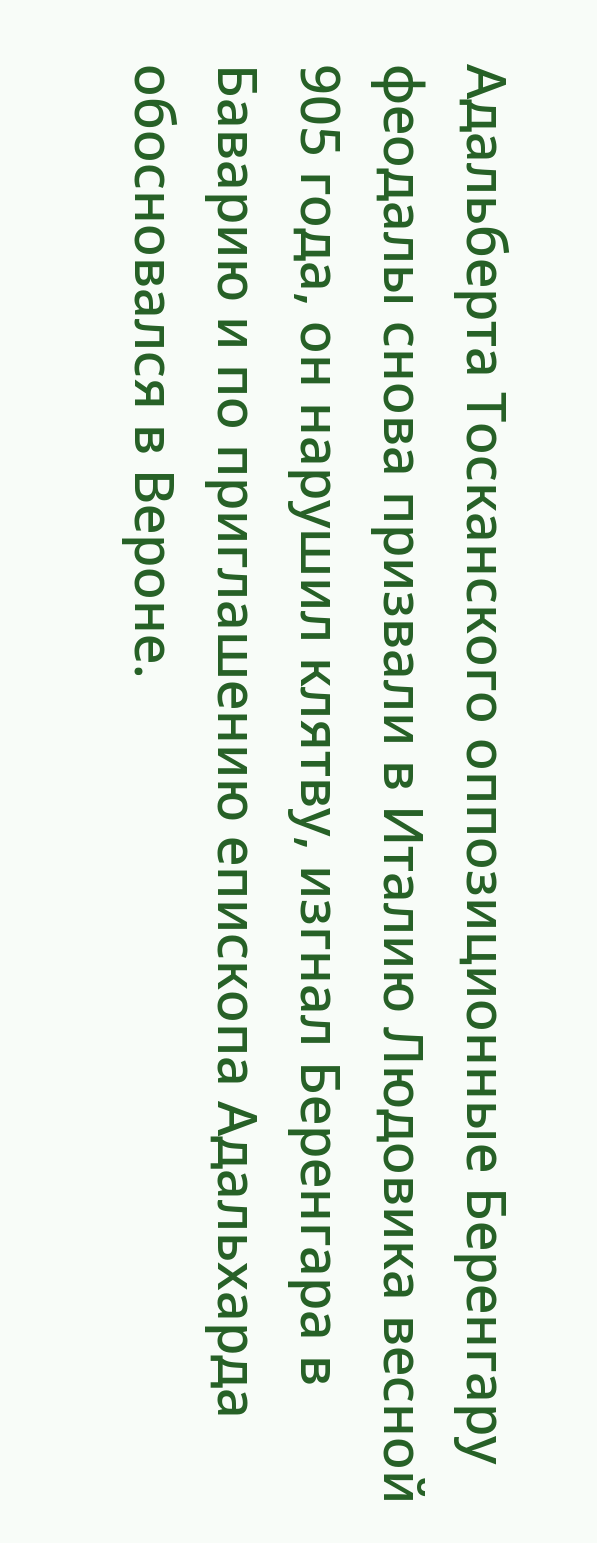Адальберта Тосканского оппозиционные Беренгару феодалы снова призвали в Италию Людовика весной 905 года, он нарушил клятву, изгнал Беренгара в Баварию и по приглашению епископа Адальхарда обосновался в Вероне.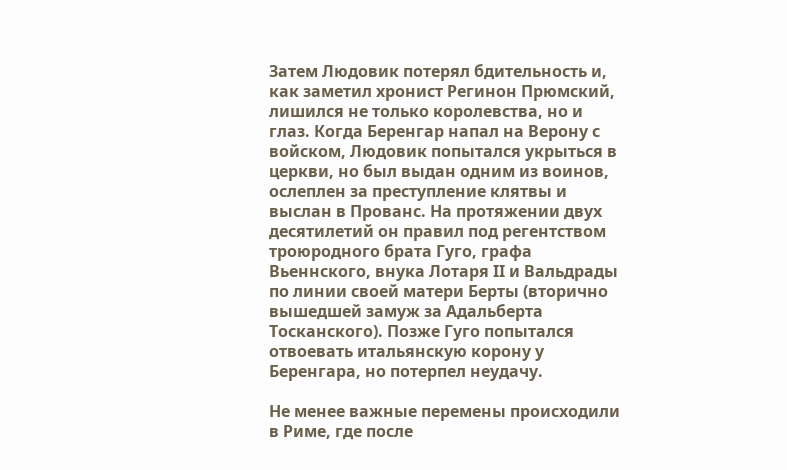Затем Людовик потерял бдительность и, как заметил хронист Регинон Прюмский, лишился не только королевства, но и глаз. Когда Беренгар напал на Верону с войском, Людовик попытался укрыться в церкви, но был выдан одним из воинов, ослеплен за преступление клятвы и выслан в Прованс. На протяжении двух десятилетий он правил под регентством троюродного брата Гуго, графа Вьеннского, внука Лотаря II и Вальдрады по линии своей матери Берты (вторично вышедшей замуж за Адальберта Тосканского). Позже Гуго попытался отвоевать итальянскую корону у Беренгара, но потерпел неудачу.

Не менее важные перемены происходили в Риме, где после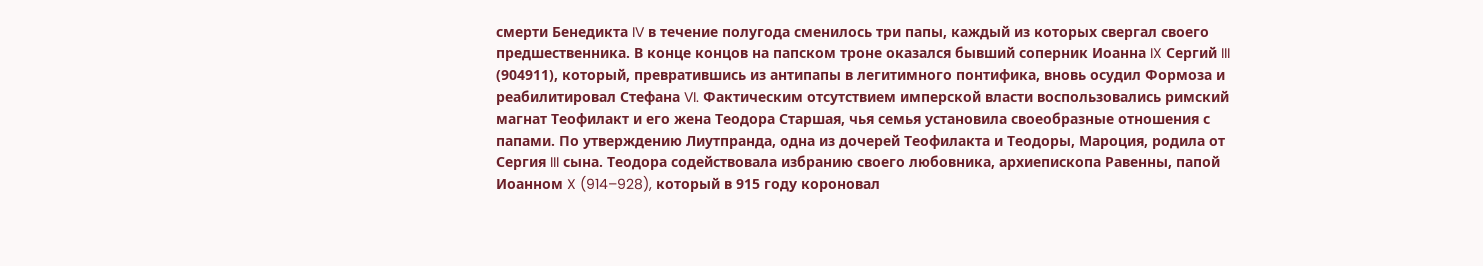смерти Бенедикта IV в течение полугода сменилось три папы, каждый из которых свергал своего предшественника. В конце концов на папском троне оказался бывший соперник Иоанна IX Сергий III (904911), который, превратившись из антипапы в легитимного понтифика, вновь осудил Формоза и реабилитировал Стефана VI. Фактическим отсутствием имперской власти воспользовались римский магнат Теофилакт и его жена Теодора Старшая, чья семья установила своеобразные отношения с папами. По утверждению Лиутпранда, одна из дочерей Теофилакта и Теодоры, Мароция, родила от Сергия III сына. Теодора содействовала избранию своего любовника, архиепископа Равенны, папой Иоанном X (914–928), который в 915 году короновал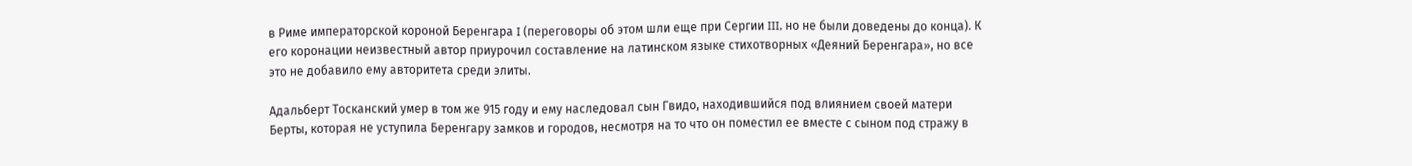в Риме императорской короной Беренгара I (переговоры об этом шли еще при Сергии III, но не были доведены до конца). К его коронации неизвестный автор приурочил составление на латинском языке стихотворных «Деяний Беренгара», но все это не добавило ему авторитета среди элиты.

Адальберт Тосканский умер в том же 915 году и ему наследовал сын Гвидо, находившийся под влиянием своей матери Берты, которая не уступила Беренгару замков и городов, несмотря на то что он поместил ее вместе с сыном под стражу в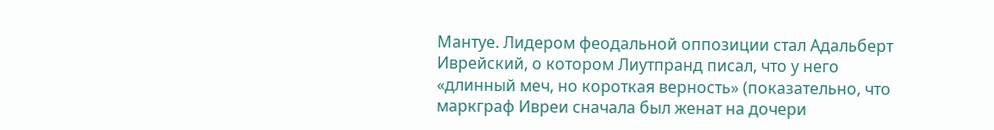Мантуе. Лидером феодальной оппозиции стал Адальберт Иврейский, о котором Лиутпранд писал, что у него «длинный меч, но короткая верность» (показательно, что маркграф Ивреи сначала был женат на дочери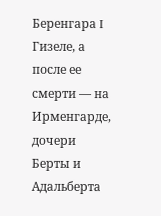Беренгара I Гизеле, а после ее смерти — на Ирменгарде, дочери Берты и Адальберта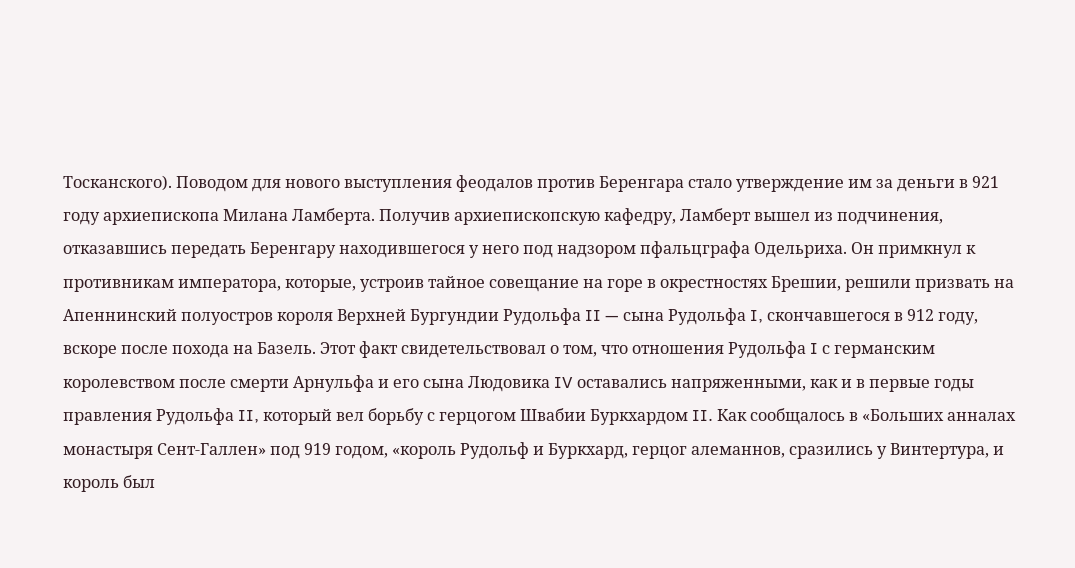Тосканского). Поводом для нового выступления феодалов против Беренгара стало утверждение им за деньги в 921 году архиепископа Милана Ламберта. Получив архиепископскую кафедру, Ламберт вышел из подчинения, отказавшись передать Беренгару находившегося у него под надзором пфальцграфа Одельриха. Он примкнул к противникам императора, которые, устроив тайное совещание на горе в окрестностях Брешии, решили призвать на Апеннинский полуостров короля Верхней Бургундии Рудольфа II — сына Рудольфа I, скончавшегося в 912 году, вскоре после похода на Базель. Этот факт свидетельствовал о том, что отношения Рудольфа I с германским королевством после смерти Арнульфа и его сына Людовика IV оставались напряженными, как и в первые годы правления Рудольфа II, который вел борьбу с герцогом Швабии Буркхардом II. Как сообщалось в «Больших анналах монастыря Сент-Галлен» под 919 годом, «король Рудольф и Буркхард, герцог алеманнов, сразились у Винтертура, и король был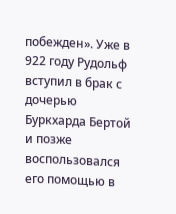побежден». Уже в 922 году Рудольф вступил в брак с дочерью Буркхарда Бертой и позже воспользовался его помощью в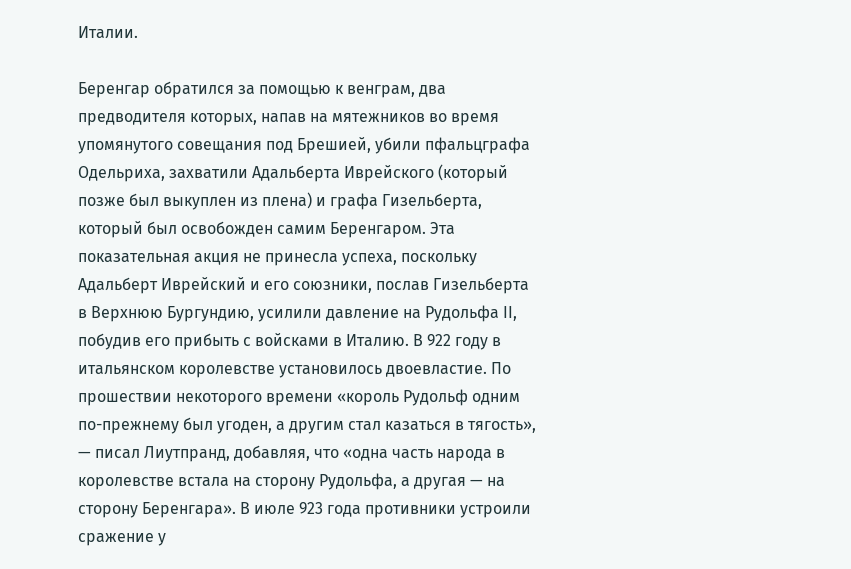Италии.

Беренгар обратился за помощью к венграм, два предводителя которых, напав на мятежников во время упомянутого совещания под Брешией, убили пфальцграфа Одельриха, захватили Адальберта Иврейского (который позже был выкуплен из плена) и графа Гизельберта, который был освобожден самим Беренгаром. Эта показательная акция не принесла успеха, поскольку Адальберт Иврейский и его союзники, послав Гизельберта в Верхнюю Бургундию, усилили давление на Рудольфа II, побудив его прибыть с войсками в Италию. В 922 году в итальянском королевстве установилось двоевластие. По прошествии некоторого времени «король Рудольф одним по-прежнему был угоден, а другим стал казаться в тягость», — писал Лиутпранд, добавляя, что «одна часть народа в королевстве встала на сторону Рудольфа, а другая — на сторону Беренгара». В июле 923 года противники устроили сражение у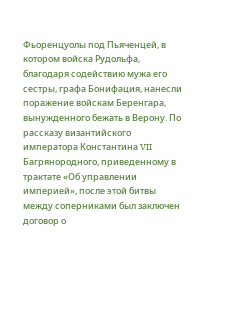Фьоренцуолы под Пьяченцей, в котором войска Рудольфа, благодаря содействию мужа его сестры, графа Бонифация, нанесли поражение войскам Беренгара, вынужденного бежать в Верону. По рассказу византийского императора Константина VII Багрянородного, приведенному в трактате «Об управлении империей», после этой битвы между соперниками был заключен договор о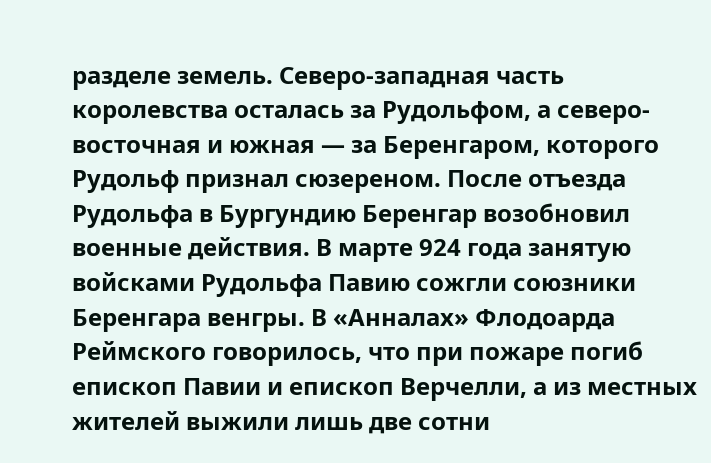разделе земель. Северо-западная часть королевства осталась за Рудольфом, а северо-восточная и южная — за Беренгаром, которого Рудольф признал сюзереном. После отъезда Рудольфа в Бургундию Беренгар возобновил военные действия. В марте 924 года занятую войсками Рудольфа Павию сожгли союзники Беренгара венгры. В «Анналах» Флодоарда Реймского говорилось, что при пожаре погиб епископ Павии и епископ Верчелли, а из местных жителей выжили лишь две сотни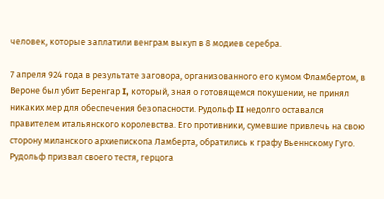человек, которые заплатили венграм выкуп в 8 модиев серебра.

7 апреля 924 года в результате заговора, организованного его кумом Фламбертом, в Вероне был убит Беренгар I, который, зная о готовящемся покушении, не принял никаких мер для обеспечения безопасности. Рудольф II недолго оставался правителем итальянского королевства. Его противники, сумевшие привлечь на свою сторону миланского архиепископа Ламберта, обратились к графу Вьеннскому Гуго. Рудольф призвал своего тестя, герцога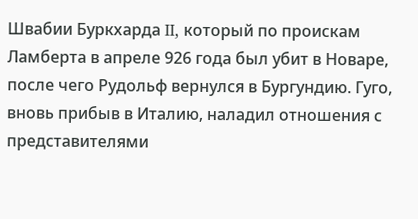Швабии Буркхарда II, который по проискам Ламберта в апреле 926 года был убит в Новаре, после чего Рудольф вернулся в Бургундию. Гуго, вновь прибыв в Италию, наладил отношения с представителями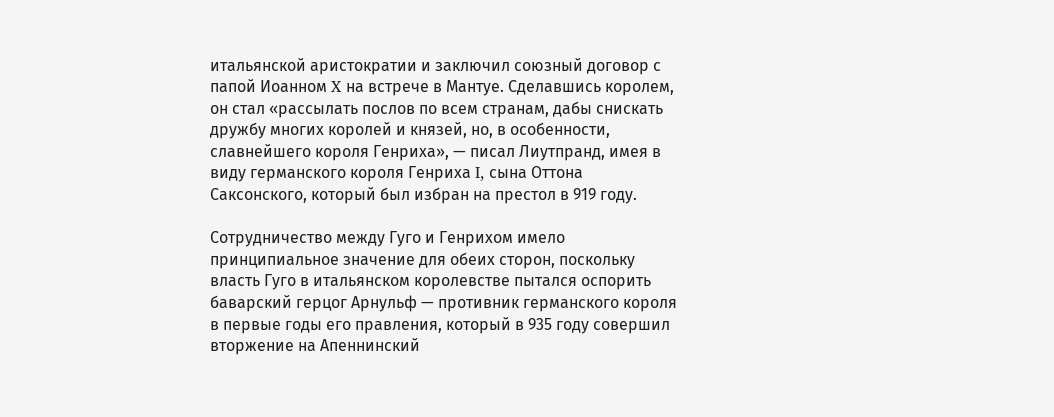итальянской аристократии и заключил союзный договор с папой Иоанном X на встрече в Мантуе. Сделавшись королем, он стал «рассылать послов по всем странам, дабы снискать дружбу многих королей и князей, но, в особенности, славнейшего короля Генриха», — писал Лиутпранд, имея в виду германского короля Генриха I, сына Оттона Саксонского, который был избран на престол в 919 году.

Сотрудничество между Гуго и Генрихом имело принципиальное значение для обеих сторон, поскольку власть Гуго в итальянском королевстве пытался оспорить баварский герцог Арнульф — противник германского короля в первые годы его правления, который в 935 году совершил вторжение на Апеннинский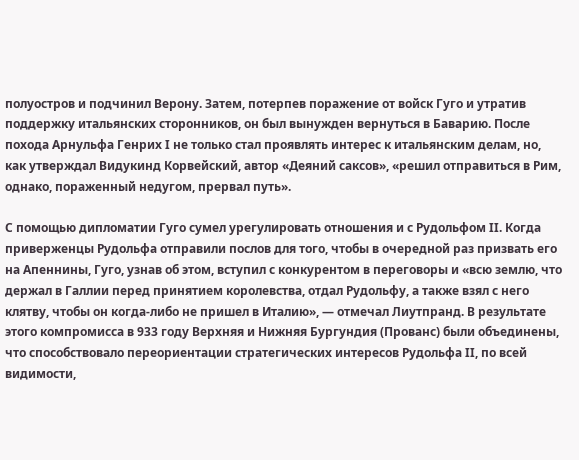полуостров и подчинил Верону. Затем, потерпев поражение от войск Гуго и утратив поддержку итальянских сторонников, он был вынужден вернуться в Баварию. После похода Арнульфа Генрих I не только стал проявлять интерес к итальянским делам, но, как утверждал Видукинд Корвейский, автор «Деяний саксов», «решил отправиться в Рим, однако, пораженный недугом, прервал путь».

С помощью дипломатии Гуго сумел урегулировать отношения и с Рудольфом II. Когда приверженцы Рудольфа отправили послов для того, чтобы в очередной раз призвать его на Апеннины, Гуго, узнав об этом, вступил с конкурентом в переговоры и «всю землю, что держал в Галлии перед принятием королевства, отдал Рудольфу, а также взял с него клятву, чтобы он когда-либо не пришел в Италию», — отмечал Лиутпранд. В результате этого компромисса в 933 году Верхняя и Нижняя Бургундия (Прованс) были объединены, что способствовало переориентации стратегических интересов Рудольфа II, по всей видимости,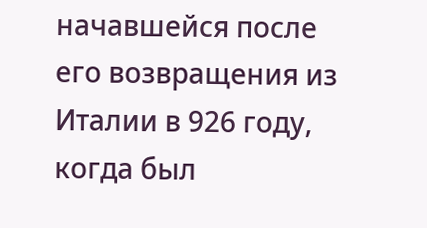начавшейся после его возвращения из Италии в 926 году, когда был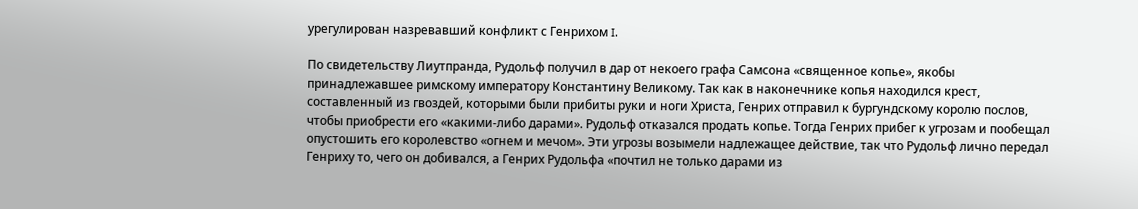урегулирован назревавший конфликт с Генрихом I.

По свидетельству Лиутпранда, Рудольф получил в дар от некоего графа Самсона «священное копье», якобы принадлежавшее римскому императору Константину Великому. Так как в наконечнике копья находился крест, составленный из гвоздей, которыми были прибиты руки и ноги Христа, Генрих отправил к бургундскому королю послов, чтобы приобрести его «какими-либо дарами». Рудольф отказался продать копье. Тогда Генрих прибег к угрозам и пообещал опустошить его королевство «огнем и мечом». Эти угрозы возымели надлежащее действие, так что Рудольф лично передал Генриху то, чего он добивался, а Генрих Рудольфа «почтил не только дарами из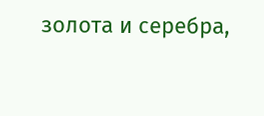золота и серебра,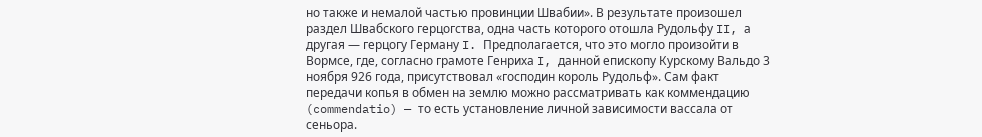но также и немалой частью провинции Швабии». В результате произошел раздел Швабского герцогства, одна часть которого отошла Рудольфу II, а другая — герцогу Герману I. Предполагается, что это могло произойти в Вормсе, где, согласно грамоте Генриха I, данной епископу Курскому Вальдо 3 ноября 926 года, присутствовал «господин король Рудольф». Сам факт передачи копья в обмен на землю можно рассматривать как коммендацию (commendatio) — то есть установление личной зависимости вассала от сеньора.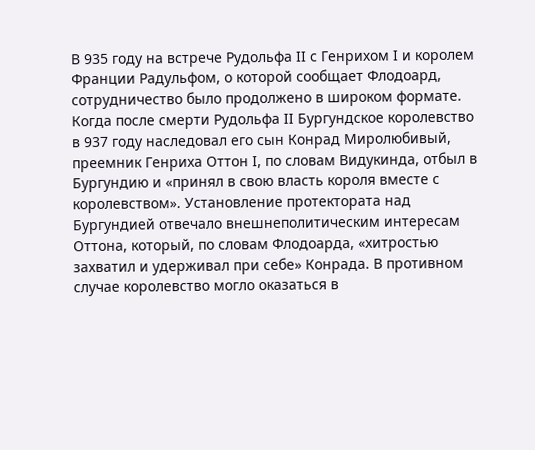В 935 году на встрече Рудольфа II с Генрихом I и королем Франции Радульфом, о которой сообщает Флодоард, сотрудничество было продолжено в широком формате. Когда после смерти Рудольфа II Бургундское королевство в 937 году наследовал его сын Конрад Миролюбивый, преемник Генриха Оттон I, по словам Видукинда, отбыл в Бургундию и «принял в свою власть короля вместе c королевством». Установление протектората над Бургундией отвечало внешнеполитическим интересам Оттона, который, по словам Флодоарда, «хитростью захватил и удерживал при себе» Конрада. В противном случае королевство могло оказаться в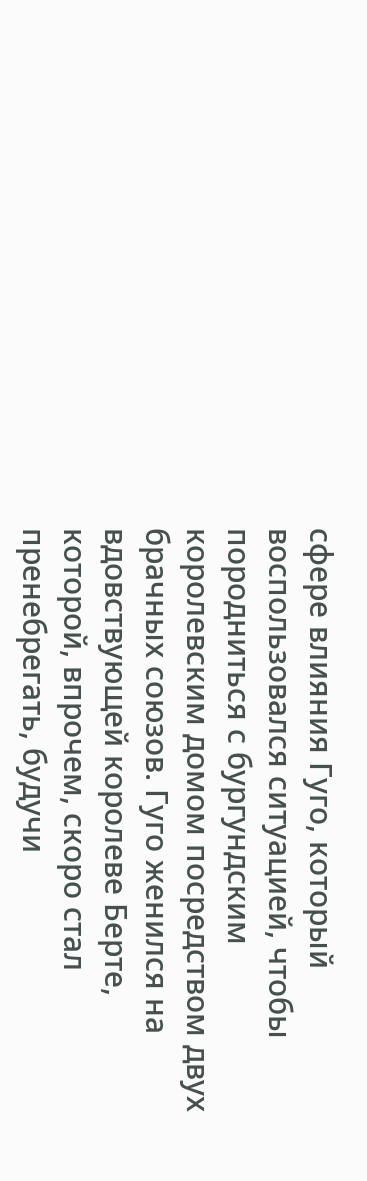сфере влияния Гуго, который воспользовался ситуацией, чтобы породниться с бургундским королевским домом посредством двух брачных союзов. Гуго женился на вдовствующей королеве Берте, которой, впрочем, скоро стал пренебрегать, будучи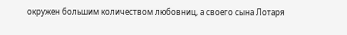окружен большим количеством любовниц, а своего сына Лотаря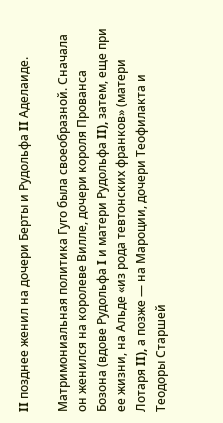II позднее женил на дочери Берты и Рудольфа II Аделаиде.

Матримониальная политика Гуго была своеобразной. Сначала он женился на королеве Вилле, дочери короля Прованса Бозона (вдове Рудольфа I и матери Рудольфа II), затем, еще при ее жизни, на Альде «из рода тевтонских франков» (матери Лотаря II), а позже — на Мароции, дочери Теофилакта и Теодоры Старшей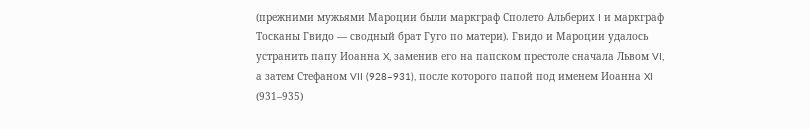(прежними мужьями Мароции были маркграф Сполето Альберих I и маркграф Тосканы Гвидо — сводный брат Гуго по матери). Гвидо и Мароции удалось устранить папу Иоанна X, заменив его на папском престоле сначала Львом VI, а затем Стефаном VII (928–931), после которого папой под именем Иоанна XI (931–935)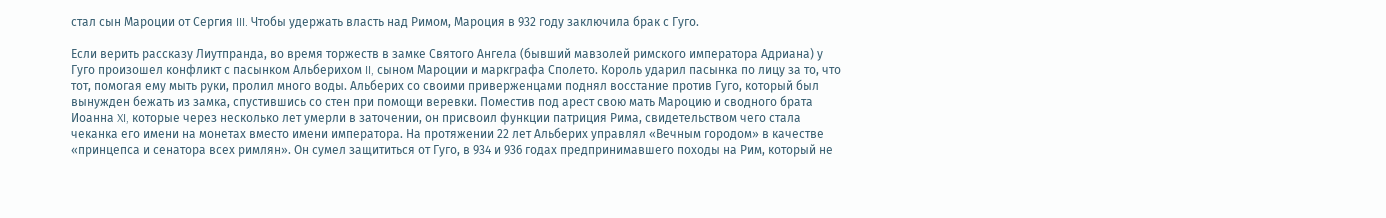стал сын Мароции от Сергия III. Чтобы удержать власть над Римом, Мароция в 932 году заключила брак с Гуго.

Если верить рассказу Лиутпранда, во время торжеств в замке Святого Ангела (бывший мавзолей римского императора Адриана) у Гуго произошел конфликт с пасынком Альберихом II, сыном Мароции и маркграфа Сполето. Король ударил пасынка по лицу за то, что тот, помогая ему мыть руки, пролил много воды. Альберих со своими приверженцами поднял восстание против Гуго, который был вынужден бежать из замка, спустившись со стен при помощи веревки. Поместив под арест свою мать Мароцию и сводного брата Иоанна XI, которые через несколько лет умерли в заточении, он присвоил функции патриция Рима, свидетельством чего стала чеканка его имени на монетах вместо имени императора. На протяжении 22 лет Альберих управлял «Вечным городом» в качестве «принцепса и сенатора всех римлян». Он сумел защититься от Гуго, в 934 и 936 годах предпринимавшего походы на Рим, который не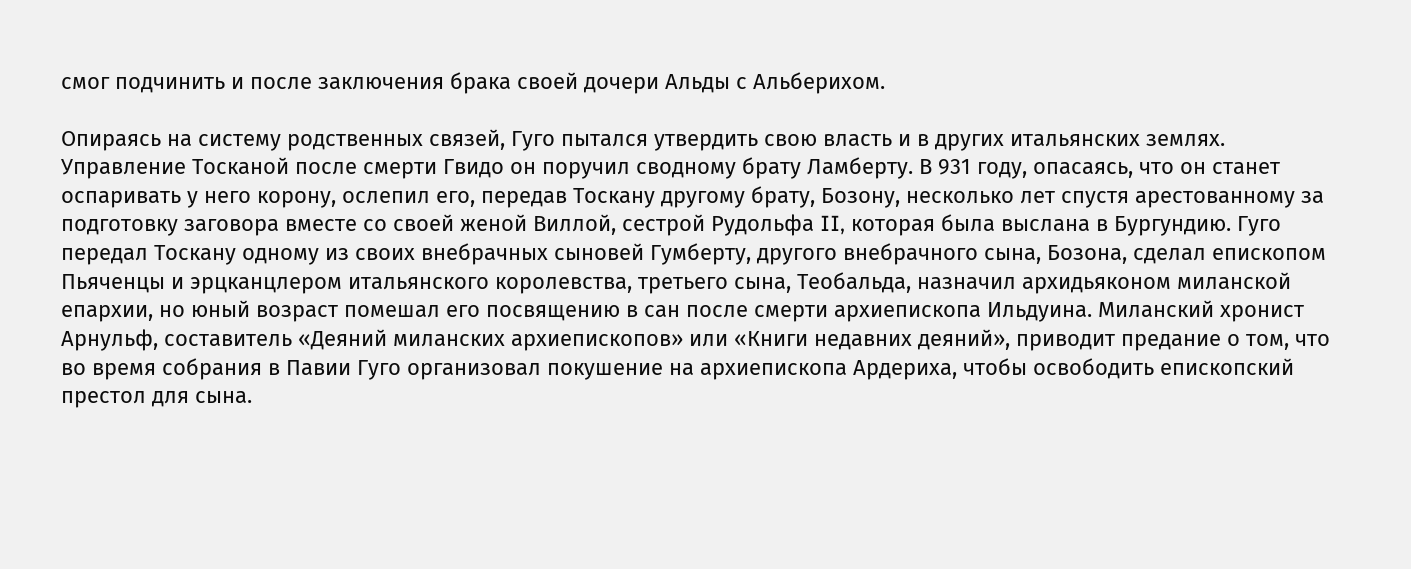смог подчинить и после заключения брака своей дочери Альды с Альберихом.

Опираясь на систему родственных связей, Гуго пытался утвердить свою власть и в других итальянских землях. Управление Тосканой после смерти Гвидо он поручил сводному брату Ламберту. В 931 году, опасаясь, что он станет оспаривать у него корону, ослепил его, передав Тоскану другому брату, Бозону, несколько лет спустя арестованному за подготовку заговора вместе со своей женой Виллой, сестрой Рудольфа II, которая была выслана в Бургундию. Гуго передал Тоскану одному из своих внебрачных сыновей Гумберту, другого внебрачного сына, Бозона, сделал епископом Пьяченцы и эрцканцлером итальянского королевства, третьего сына, Теобальда, назначил архидьяконом миланской епархии, но юный возраст помешал его посвящению в сан после смерти архиепископа Ильдуина. Миланский хронист Арнульф, составитель «Деяний миланских архиепископов» или «Книги недавних деяний», приводит предание о том, что во время собрания в Павии Гуго организовал покушение на архиепископа Ардериха, чтобы освободить епископский престол для сына.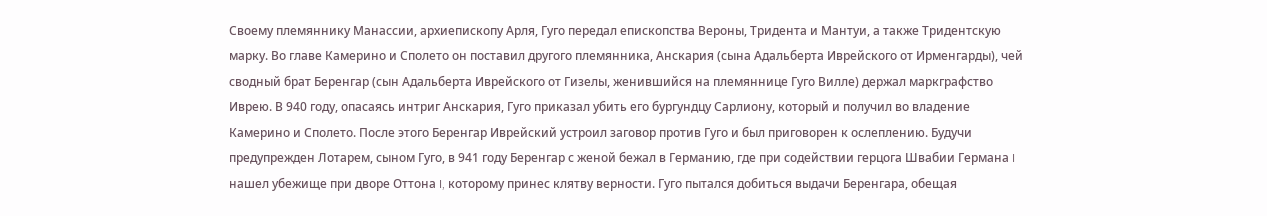Своему племяннику Манассии, архиепископу Арля, Гуго передал епископства Вероны, Тридента и Мантуи, а также Тридентскую марку. Во главе Камерино и Сполето он поставил другого племянника, Анскария (сына Адальберта Иврейского от Ирменгарды), чей сводный брат Беренгар (сын Адальберта Иврейского от Гизелы, женившийся на племяннице Гуго Вилле) держал маркграфство Иврею. В 940 году, опасаясь интриг Анскария, Гуго приказал убить его бургундцу Сарлиону, который и получил во владение Камерино и Сполето. После этого Беренгар Иврейский устроил заговор против Гуго и был приговорен к ослеплению. Будучи предупрежден Лотарем, сыном Гуго, в 941 году Беренгар с женой бежал в Германию, где при содействии герцога Швабии Германа I нашел убежище при дворе Оттона I, которому принес клятву верности. Гуго пытался добиться выдачи Беренгара, обещая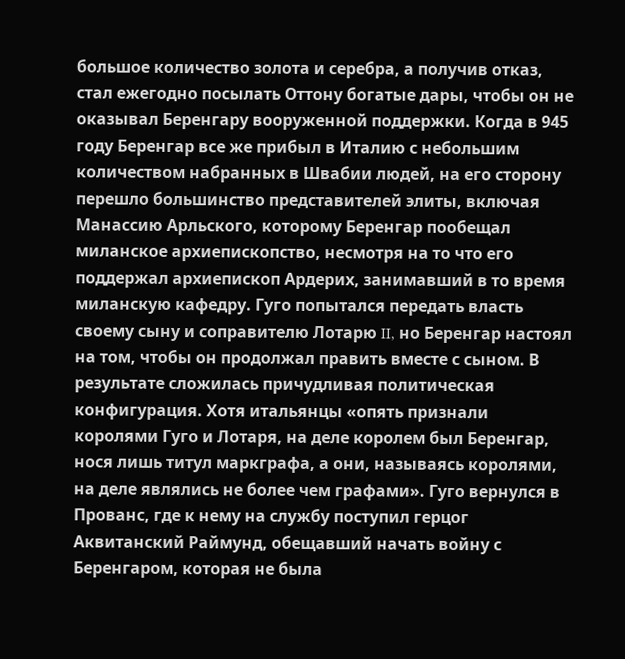большое количество золота и серебра, а получив отказ, стал ежегодно посылать Оттону богатые дары, чтобы он не оказывал Беренгару вооруженной поддержки. Когда в 945 году Беренгар все же прибыл в Италию с небольшим количеством набранных в Швабии людей, на его сторону перешло большинство представителей элиты, включая Манассию Арльского, которому Беренгар пообещал миланское архиепископство, несмотря на то что его поддержал архиепископ Ардерих, занимавший в то время миланскую кафедру. Гуго попытался передать власть своему сыну и соправителю Лотарю II, но Беренгар настоял на том, чтобы он продолжал править вместе с сыном. В результате сложилась причудливая политическая конфигурация. Хотя итальянцы «опять признали королями Гуго и Лотаря, на деле королем был Беренгар, нося лишь титул маркграфа, а они, называясь королями, на деле являлись не более чем графами». Гуго вернулся в Прованс, где к нему на службу поступил герцог Аквитанский Раймунд, обещавший начать войну с Беренгаром, которая не была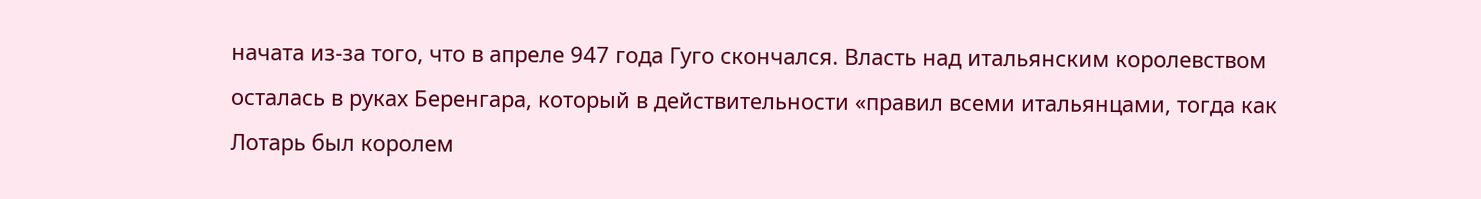начата из-за того, что в апреле 947 года Гуго скончался. Власть над итальянским королевством осталась в руках Беренгара, который в действительности «правил всеми итальянцами, тогда как Лотарь был королем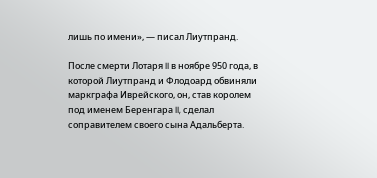лишь по имени», — писал Лиутпранд.

После смерти Лотаря II в ноябре 950 года, в которой Лиутпранд и Флодоард обвиняли маркграфа Иврейского, он, став королем под именем Беренгара II, сделал соправителем своего сына Адальберта.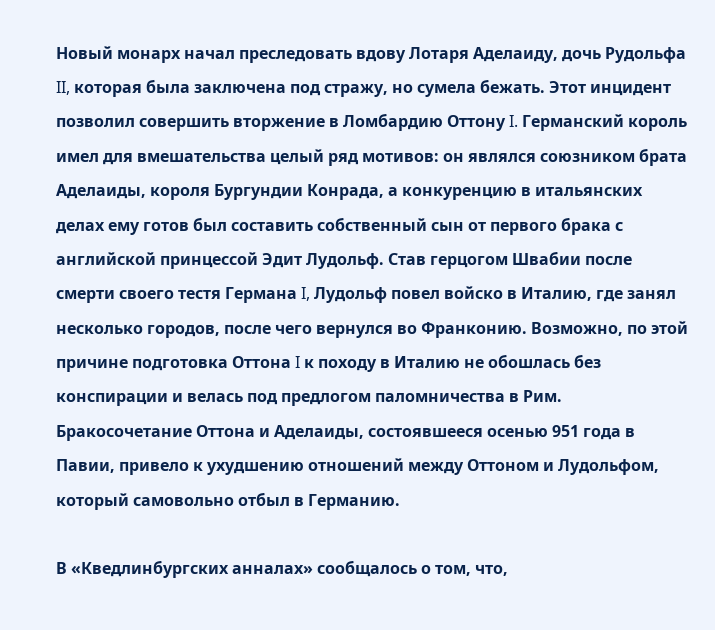Новый монарх начал преследовать вдову Лотаря Аделаиду, дочь Рудольфа II, которая была заключена под стражу, но сумела бежать. Этот инцидент позволил совершить вторжение в Ломбардию Оттону I. Германский король имел для вмешательства целый ряд мотивов: он являлся союзником брата Аделаиды, короля Бургундии Конрада, а конкуренцию в итальянских делах ему готов был составить собственный сын от первого брака с английской принцессой Эдит Лудольф. Став герцогом Швабии после смерти своего тестя Германа I, Лудольф повел войско в Италию, где занял несколько городов, после чего вернулся во Франконию. Возможно, по этой причине подготовка Оттона I к походу в Италию не обошлась без конспирации и велась под предлогом паломничества в Рим. Бракосочетание Оттона и Аделаиды, состоявшееся осенью 951 года в Павии, привело к ухудшению отношений между Оттоном и Лудольфом, который самовольно отбыл в Германию.

В «Кведлинбургских анналах» сообщалось о том, что,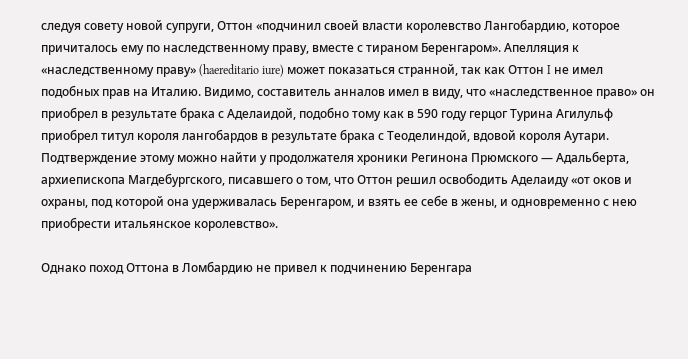следуя совету новой супруги, Оттон «подчинил своей власти королевство Лангобардию, которое причиталось ему по наследственному праву, вместе с тираном Беренгаром». Апелляция к «наследственному праву» (haereditario iure) может показаться странной, так как Оттон I не имел подобных прав на Италию. Видимо, составитель анналов имел в виду, что «наследственное право» он приобрел в результате брака с Аделаидой, подобно тому как в 590 году герцог Турина Агилульф приобрел титул короля лангобардов в результате брака с Теоделиндой, вдовой короля Аутари. Подтверждение этому можно найти у продолжателя хроники Регинона Прюмского — Адальберта, архиепископа Магдебургского, писавшего о том, что Оттон решил освободить Аделаиду «от оков и охраны, под которой она удерживалась Беренгаром, и взять ее себе в жены, и одновременно с нею приобрести итальянское королевство».

Однако поход Оттона в Ломбардию не привел к подчинению Беренгара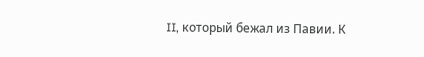II, который бежал из Павии. К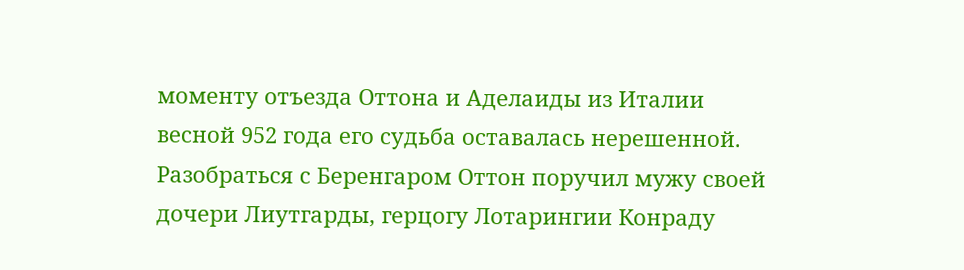моменту отъезда Оттона и Аделаиды из Италии весной 952 года его судьба оставалась нерешенной. Разобраться с Беренгаром Оттон поручил мужу своей дочери Лиутгарды, герцогу Лотарингии Конраду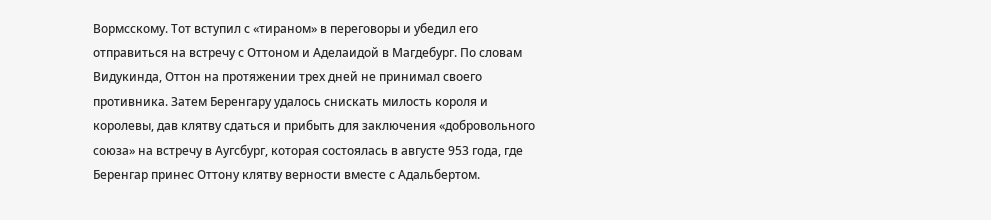Вормсскому. Тот вступил с «тираном» в переговоры и убедил его отправиться на встречу с Оттоном и Аделаидой в Магдебург. По словам Видукинда, Оттон на протяжении трех дней не принимал своего противника. Затем Беренгару удалось снискать милость короля и королевы, дав клятву сдаться и прибыть для заключения «добровольного союза» на встречу в Аугсбург, которая состоялась в августе 953 года, где Беренгар принес Оттону клятву верности вместе с Адальбертом.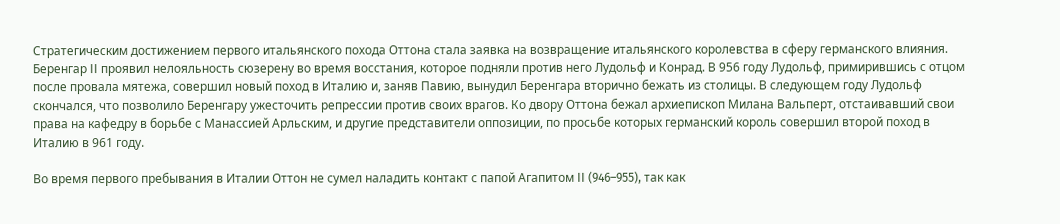Стратегическим достижением первого итальянского похода Оттона стала заявка на возвращение итальянского королевства в сферу германского влияния. Беренгар II проявил нелояльность сюзерену во время восстания, которое подняли против него Лудольф и Конрад. В 956 году Лудольф, примирившись с отцом после провала мятежа, совершил новый поход в Италию и, заняв Павию, вынудил Беренгара вторично бежать из столицы. В следующем году Лудольф скончался, что позволило Беренгару ужесточить репрессии против своих врагов. Ко двору Оттона бежал архиепископ Милана Вальперт, отстаивавший свои права на кафедру в борьбе с Манассией Арльским, и другие представители оппозиции, по просьбе которых германский король совершил второй поход в Италию в 961 году.

Во время первого пребывания в Италии Оттон не сумел наладить контакт с папой Агапитом II (946–955), так как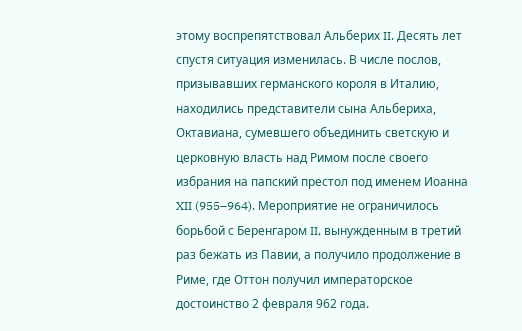этому воспрепятствовал Альберих II. Десять лет спустя ситуация изменилась. В числе послов, призывавших германского короля в Италию, находились представители сына Альбериха, Октавиана, сумевшего объединить светскую и церковную власть над Римом после своего избрания на папский престол под именем Иоанна XII (955–964). Мероприятие не ограничилось борьбой с Беренгаром II, вынужденным в третий раз бежать из Павии, а получило продолжение в Риме, где Оттон получил императорское достоинство 2 февраля 962 года.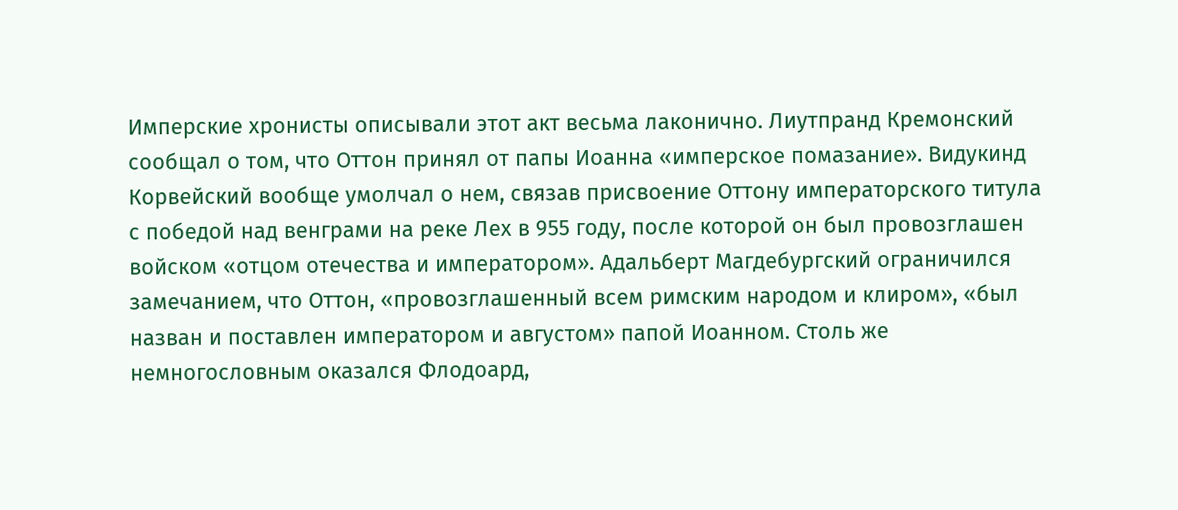Имперские хронисты описывали этот акт весьма лаконично. Лиутпранд Кремонский сообщал о том, что Оттон принял от папы Иоанна «имперское помазание». Видукинд Корвейский вообще умолчал о нем, связав присвоение Оттону императорского титула с победой над венграми на реке Лех в 955 году, после которой он был провозглашен войском «отцом отечества и императором». Адальберт Магдебургский ограничился замечанием, что Оттон, «провозглашенный всем римским народом и клиром», «был назван и поставлен императором и августом» папой Иоанном. Столь же немногословным оказался Флодоард,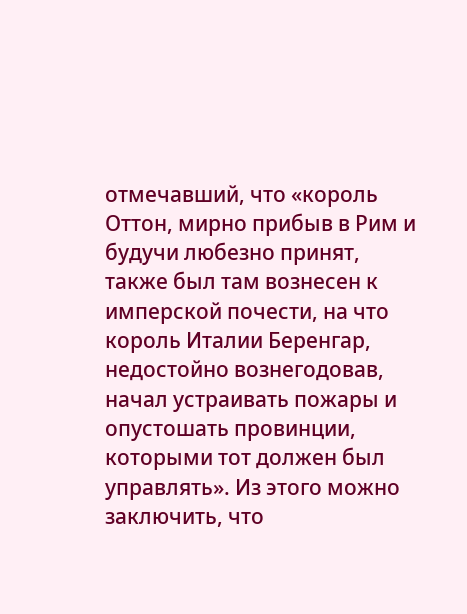отмечавший, что «король Оттон, мирно прибыв в Рим и будучи любезно принят, также был там вознесен к имперской почести, на что король Италии Беренгар, недостойно вознегодовав, начал устраивать пожары и опустошать провинции, которыми тот должен был управлять». Из этого можно заключить, что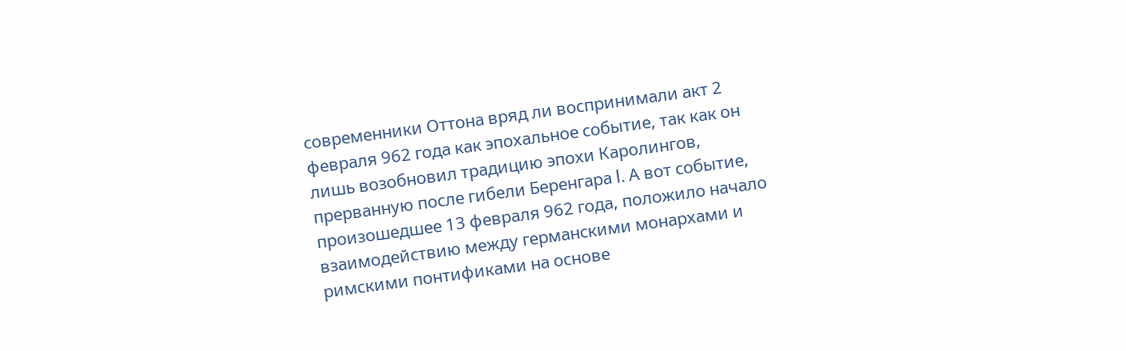современники Оттона вряд ли воспринимали акт 2 февраля 962 года как эпохальное событие, так как он лишь возобновил традицию эпохи Каролингов, прерванную после гибели Беренгара I. А вот событие, произошедшее 13 февраля 962 года, положило начало взаимодействию между германскими монархами и римскими понтификами на основе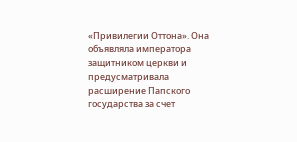«Привилегии Оттона». Она объявляла императора защитником церкви и предусматривала расширение Папского государства за счет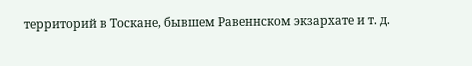территорий в Тоскане, бывшем Равеннском экзархате и т. д.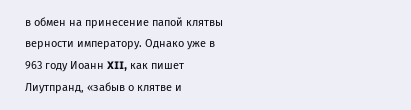в обмен на принесение папой клятвы верности императору. Однако уже в 963 году Иоанн XII, как пишет Лиутпранд, «забыв о клятве и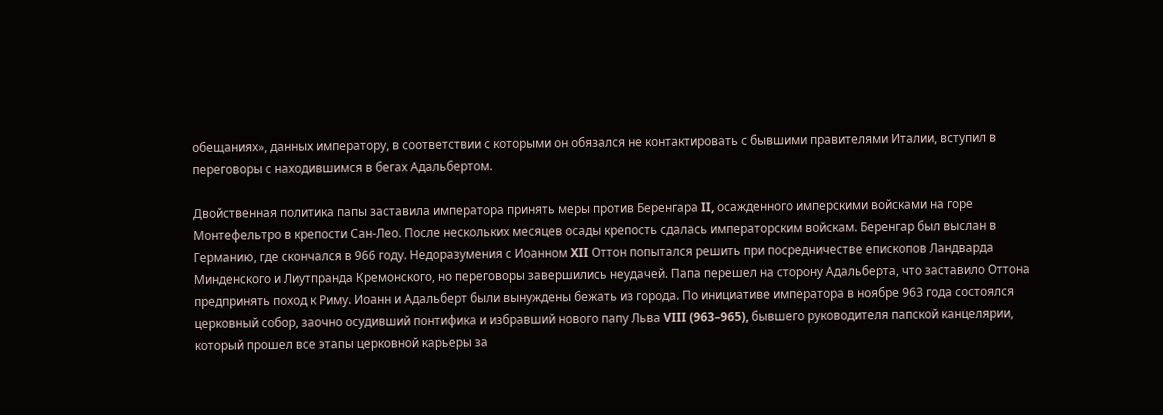обещаниях», данных императору, в соответствии с которыми он обязался не контактировать с бывшими правителями Италии, вступил в переговоры с находившимся в бегах Адальбертом.

Двойственная политика папы заставила императора принять меры против Беренгара II, осажденного имперскими войсками на горе Монтефельтро в крепости Сан-Лео. После нескольких месяцев осады крепость сдалась императорским войскам. Беренгар был выслан в Германию, где скончался в 966 году. Недоразумения с Иоанном XII Оттон попытался решить при посредничестве епископов Ландварда Минденского и Лиутпранда Кремонского, но переговоры завершились неудачей. Папа перешел на сторону Адальберта, что заставило Оттона предпринять поход к Риму. Иоанн и Адальберт были вынуждены бежать из города. По инициативе императора в ноябре 963 года состоялся церковный собор, заочно осудивший понтифика и избравший нового папу Льва VIII (963–965), бывшего руководителя папской канцелярии, который прошел все этапы церковной карьеры за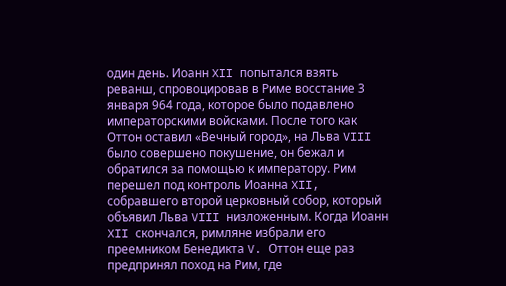один день. Иоанн XII попытался взять реванш, спровоцировав в Риме восстание 3 января 964 года, которое было подавлено императорскими войсками. После того как Оттон оставил «Вечный город», на Льва VIII было совершено покушение, он бежал и обратился за помощью к императору. Рим перешел под контроль Иоанна XII, собравшего второй церковный собор, который объявил Льва VIII низложенным. Когда Иоанн XII скончался, римляне избрали его преемником Бенедикта V. Оттон еще раз предпринял поход на Рим, где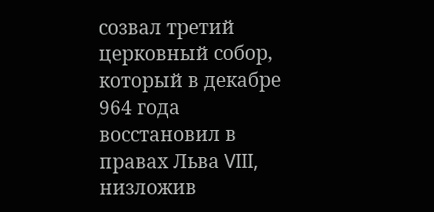созвал третий церковный собор, который в декабре 964 года восстановил в правах Льва VIII, низложив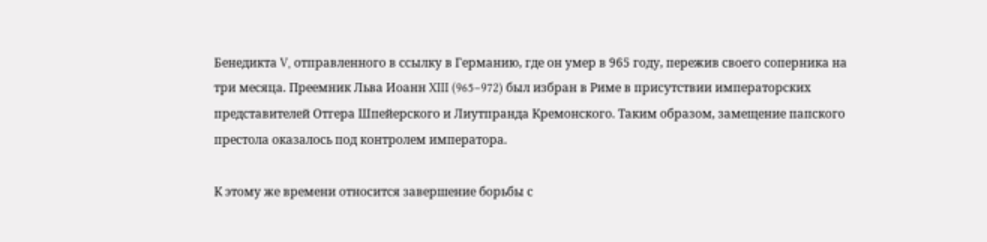Бенедикта V, отправленного в ссылку в Германию, где он умер в 965 году, пережив своего соперника на три месяца. Преемник Льва Иоанн XIII (965–972) был избран в Риме в присутствии императорских представителей Отгера Шпейерского и Лиутпранда Кремонского. Таким образом, замещение папского престола оказалось под контролем императора.

К этому же времени относится завершение борьбы с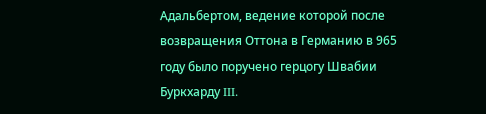Адальбертом, ведение которой после возвращения Оттона в Германию в 965 году было поручено герцогу Швабии Буркхарду III.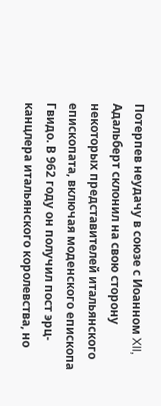Потерпев неудачу в союзе с Иоанном XII, Адальберт склонил на свою сторону некоторых представителей итальянского епископата, включая моденского епископа Гвидо. В 962 году он получил пост эрц-канцлера итальянского королевства, но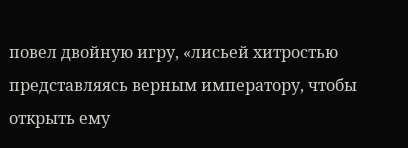повел двойную игру, «лисьей хитростью представляясь верным императору, чтобы открыть ему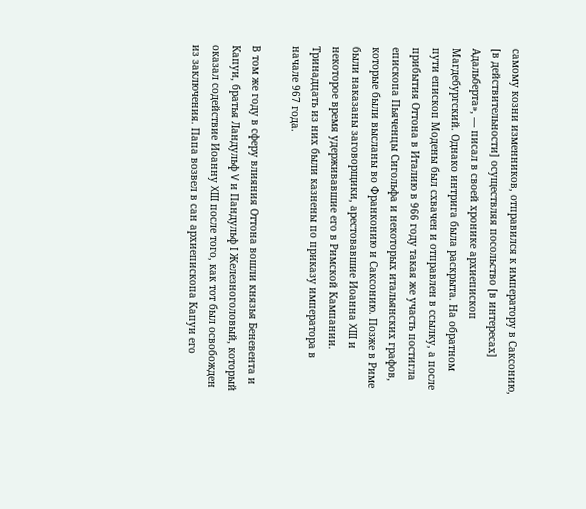самому козни изменников, отправился к императору в Саксонию, [в действительности] осуществляя посольство [в интересах] Адальберта», — писал в своей хронике архиепископ Магдебургский. Однако интрига была раскрыта. На обратном пути епископ Модены был схвачен и отправлен в ссылку, а после прибытия Оттона в Италию в 966 году такая же участь постигла епископа Пьяченцы Сигольфа и некоторых итальянских графов, которые были высланы во Франконию и Саксонию. Позже в Риме были наказаны заговорщики, арестовавшие Иоанна XIII и некоторое время удерживавшие его в Римской Кампании. Тринадцать из них были казнены по приказу императора в начале 967 года.

В том же году в сферу влияния Оттона вошли князья Беневента и Капуи, братья Ландульф V и Пандульф I Железноголовый, который оказал содействие Иоанну XIII после того, как тот был освобожден из заключения. Папа возвел в сан архиепископа Капуи его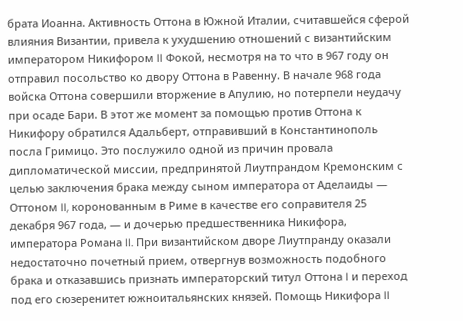брата Иоанна. Активность Оттона в Южной Италии, считавшейся сферой влияния Византии, привела к ухудшению отношений с византийским императором Никифором II Фокой, несмотря на то что в 967 году он отправил посольство ко двору Оттона в Равенну. В начале 968 года войска Оттона совершили вторжение в Апулию, но потерпели неудачу при осаде Бари. В этот же момент за помощью против Оттона к Никифору обратился Адальберт, отправивший в Константинополь посла Гримицо. Это послужило одной из причин провала дипломатической миссии, предпринятой Лиутпрандом Кремонским с целью заключения брака между сыном императора от Аделаиды — Оттоном II, коронованным в Риме в качестве его соправителя 25 декабря 967 года, — и дочерью предшественника Никифора, императора Романа II. При византийском дворе Лиутпранду оказали недостаточно почетный прием, отвергнув возможность подобного брака и отказавшись признать императорский титул Оттона I и переход под его сюзеренитет южноитальянских князей. Помощь Никифора II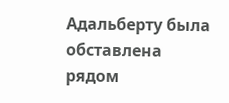Адальберту была обставлена рядом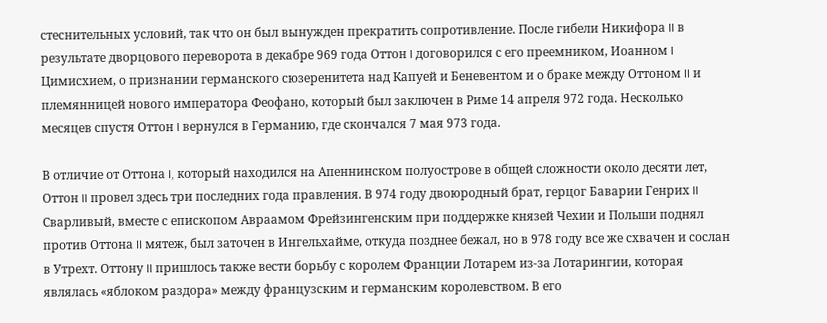стеснительных условий, так что он был вынужден прекратить сопротивление. После гибели Никифора II в результате дворцового переворота в декабре 969 года Оттон I договорился с его преемником, Иоанном I Цимисхием, о признании германского сюзеренитета над Капуей и Беневентом и о браке между Оттоном II и племянницей нового императора Феофано, который был заключен в Риме 14 апреля 972 года. Несколько месяцев спустя Оттон I вернулся в Германию, где скончался 7 мая 973 года.

В отличие от Оттона I, который находился на Апеннинском полуострове в общей сложности около десяти лет, Оттон II провел здесь три последних года правления. В 974 году двоюродный брат, герцог Баварии Генрих II Сварливый, вместе с епископом Авраамом Фрейзингенским при поддержке князей Чехии и Польши поднял против Оттона II мятеж, был заточен в Ингельхайме, откуда позднее бежал, но в 978 году все же схвачен и сослан в Утрехт. Оттону II пришлось также вести борьбу с королем Франции Лотарем из-за Лотарингии, которая являлась «яблоком раздора» между французским и германским королевством. В его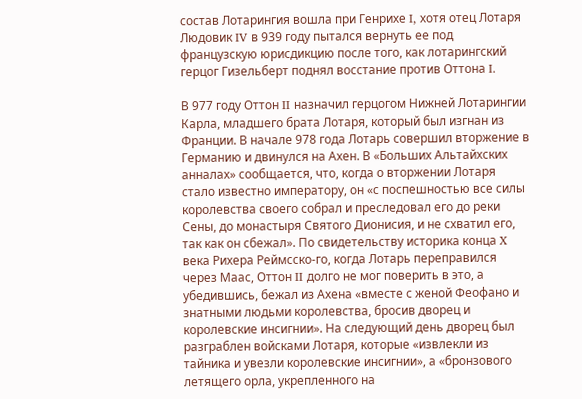состав Лотарингия вошла при Генрихе I, хотя отец Лотаря Людовик IV в 939 году пытался вернуть ее под французскую юрисдикцию после того, как лотарингский герцог Гизельберт поднял восстание против Оттона I.

В 977 году Оттон II назначил герцогом Нижней Лотарингии Карла, младшего брата Лотаря, который был изгнан из Франции. В начале 978 года Лотарь совершил вторжение в Германию и двинулся на Ахен. В «Больших Альтайхских анналах» сообщается, что, когда о вторжении Лотаря стало известно императору, он «с поспешностью все силы королевства своего собрал и преследовал его до реки Сены, до монастыря Святого Дионисия, и не схватил его, так как он сбежал». По свидетельству историка конца X века Рихера Реймсско-го, когда Лотарь переправился через Маас, Оттон II долго не мог поверить в это, а убедившись, бежал из Ахена «вместе с женой Феофано и знатными людьми королевства, бросив дворец и королевские инсигнии». На следующий день дворец был разграблен войсками Лотаря, которые «извлекли из тайника и увезли королевские инсигнии», а «бронзового летящего орла, укрепленного на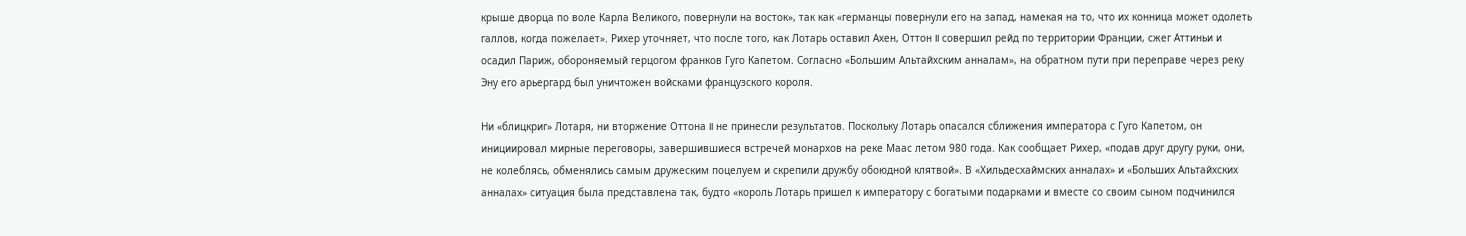крыше дворца по воле Карла Великого, повернули на восток», так как «германцы повернули его на запад, намекая на то, что их конница может одолеть галлов, когда пожелает». Рихер уточняет, что после того, как Лотарь оставил Ахен, Оттон II совершил рейд по территории Франции, сжег Аттиньи и осадил Париж, обороняемый герцогом франков Гуго Капетом. Согласно «Большим Альтайхским анналам», на обратном пути при переправе через реку Эну его арьергард был уничтожен войсками французского короля.

Ни «блицкриг» Лотаря, ни вторжение Оттона II не принесли результатов. Поскольку Лотарь опасался сближения императора с Гуго Капетом, он инициировал мирные переговоры, завершившиеся встречей монархов на реке Маас летом 980 года. Как сообщает Рихер, «подав друг другу руки, они, не колеблясь, обменялись самым дружеским поцелуем и скрепили дружбу обоюдной клятвой». В «Хильдесхаймских анналах» и «Больших Альтайхских анналах» ситуация была представлена так, будто «король Лотарь пришел к императору с богатыми подарками и вместе со своим сыном подчинился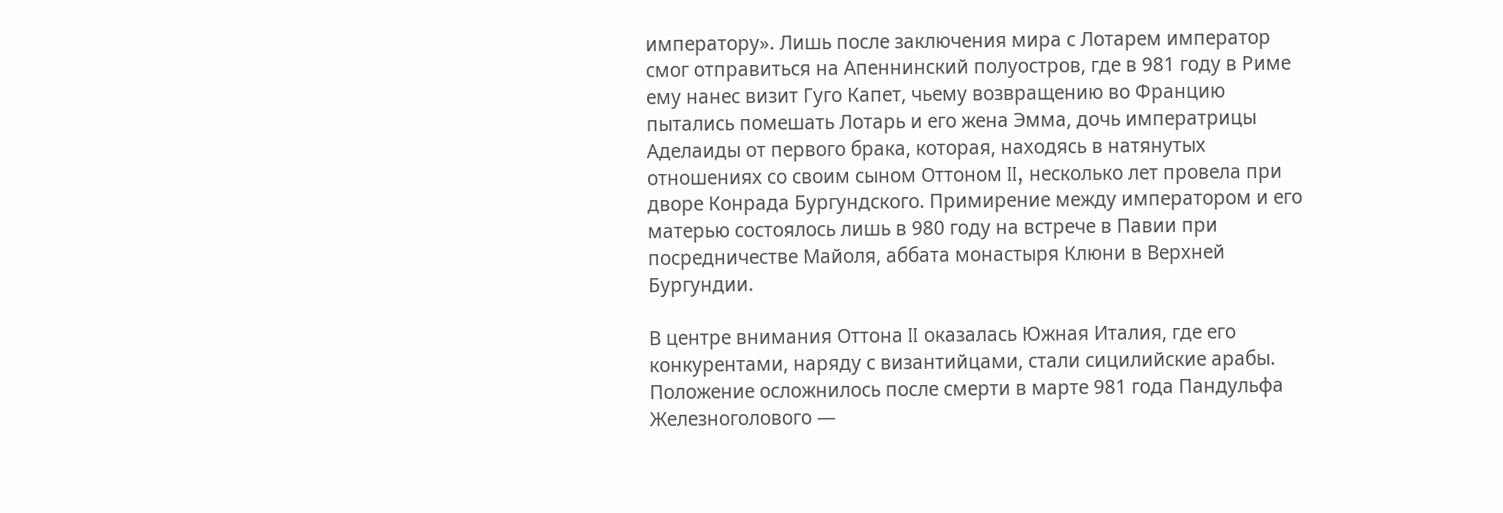императору». Лишь после заключения мира с Лотарем император смог отправиться на Апеннинский полуостров, где в 981 году в Риме ему нанес визит Гуго Капет, чьему возвращению во Францию пытались помешать Лотарь и его жена Эмма, дочь императрицы Аделаиды от первого брака, которая, находясь в натянутых отношениях со своим сыном Оттоном II, несколько лет провела при дворе Конрада Бургундского. Примирение между императором и его матерью состоялось лишь в 980 году на встрече в Павии при посредничестве Майоля, аббата монастыря Клюни в Верхней Бургундии.

В центре внимания Оттона II оказалась Южная Италия, где его конкурентами, наряду с византийцами, стали сицилийские арабы. Положение осложнилось после смерти в марте 981 года Пандульфа Железноголового —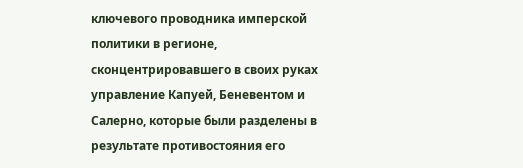ключевого проводника имперской политики в регионе, сконцентрировавшего в своих руках управление Капуей, Беневентом и Салерно, которые были разделены в результате противостояния его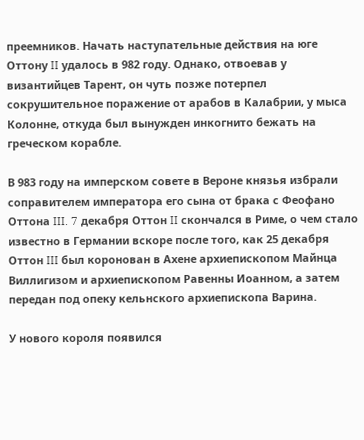преемников. Начать наступательные действия на юге Оттону II удалось в 982 году. Однако, отвоевав у византийцев Тарент, он чуть позже потерпел сокрушительное поражение от арабов в Калабрии, у мыса Колонне, откуда был вынужден инкогнито бежать на греческом корабле.

В 983 году на имперском совете в Вероне князья избрали соправителем императора его сына от брака с Феофано Оттона III. 7 декабря Оттон II скончался в Риме, о чем стало известно в Германии вскоре после того, как 25 декабря Оттон III был коронован в Ахене архиепископом Майнца Виллигизом и архиепископом Равенны Иоанном, а затем передан под опеку кельнского архиепископа Варина.

У нового короля появился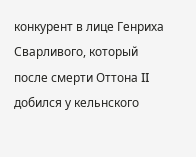конкурент в лице Генриха Сварливого, который после смерти Оттона II добился у кельнского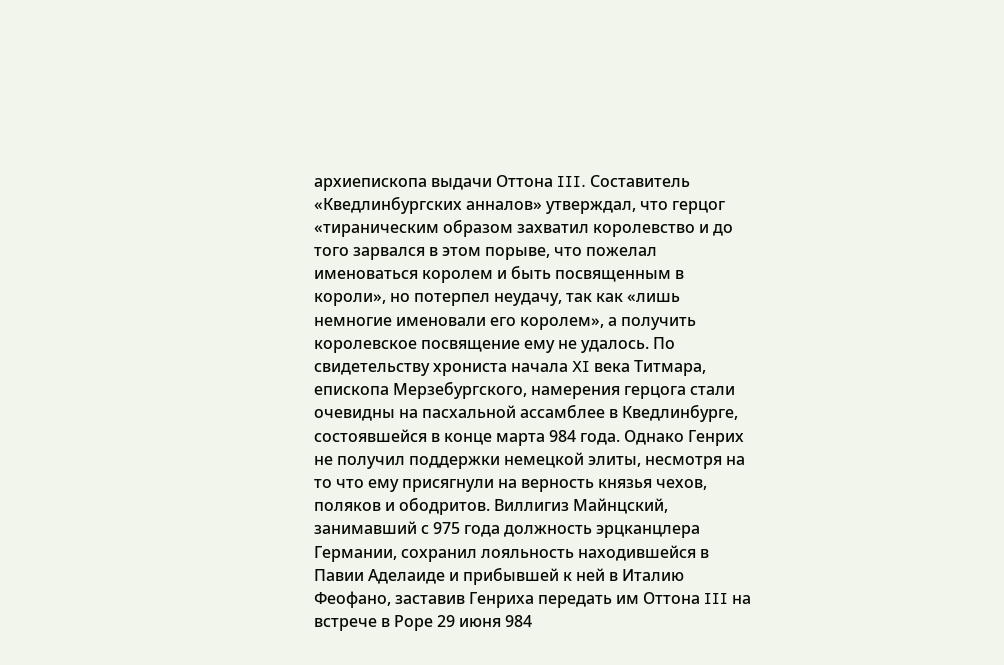архиепископа выдачи Оттона III. Составитель «Кведлинбургских анналов» утверждал, что герцог «тираническим образом захватил королевство и до того зарвался в этом порыве, что пожелал именоваться королем и быть посвященным в короли», но потерпел неудачу, так как «лишь немногие именовали его королем», а получить королевское посвящение ему не удалось. По свидетельству хрониста начала XI века Титмара, епископа Мерзебургского, намерения герцога стали очевидны на пасхальной ассамблее в Кведлинбурге, состоявшейся в конце марта 984 года. Однако Генрих не получил поддержки немецкой элиты, несмотря на то что ему присягнули на верность князья чехов, поляков и ободритов. Виллигиз Майнцский, занимавший с 975 года должность эрцканцлера Германии, сохранил лояльность находившейся в Павии Аделаиде и прибывшей к ней в Италию Феофано, заставив Генриха передать им Оттона III на встрече в Роре 29 июня 984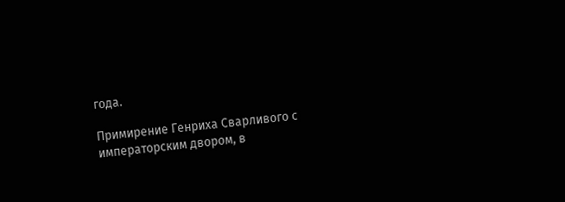года.

Примирение Генриха Сварливого с императорским двором, в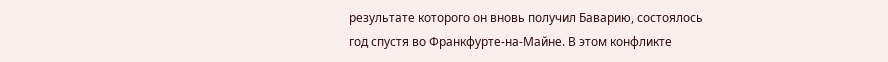результате которого он вновь получил Баварию, состоялось год спустя во Франкфурте-на-Майне. В этом конфликте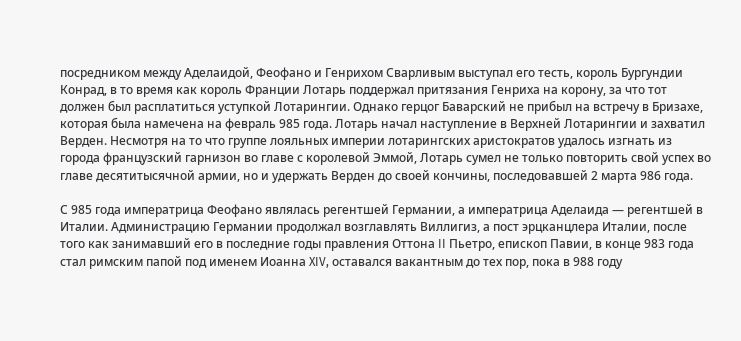посредником между Аделаидой, Феофано и Генрихом Сварливым выступал его тесть, король Бургундии Конрад, в то время как король Франции Лотарь поддержал притязания Генриха на корону, за что тот должен был расплатиться уступкой Лотарингии. Однако герцог Баварский не прибыл на встречу в Бризахе, которая была намечена на февраль 985 года. Лотарь начал наступление в Верхней Лотарингии и захватил Верден. Несмотря на то что группе лояльных империи лотарингских аристократов удалось изгнать из города французский гарнизон во главе с королевой Эммой, Лотарь сумел не только повторить свой успех во главе десятитысячной армии, но и удержать Верден до своей кончины, последовавшей 2 марта 986 года.

С 985 года императрица Феофано являлась регентшей Германии, а императрица Аделаида — регентшей в Италии. Администрацию Германии продолжал возглавлять Виллигиз, а пост эрцканцлера Италии, после того как занимавший его в последние годы правления Оттона II Пьетро, епископ Павии, в конце 983 года стал римским папой под именем Иоанна XIV, оставался вакантным до тех пор, пока в 988 году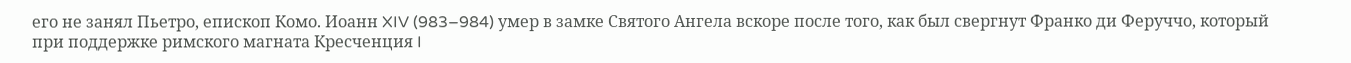его не занял Пьетро, епископ Комо. Иоанн XIV (983–984) умер в замке Святого Ангела вскоре после того, как был свергнут Франко ди Феруччо, который при поддержке римского магната Кресченция I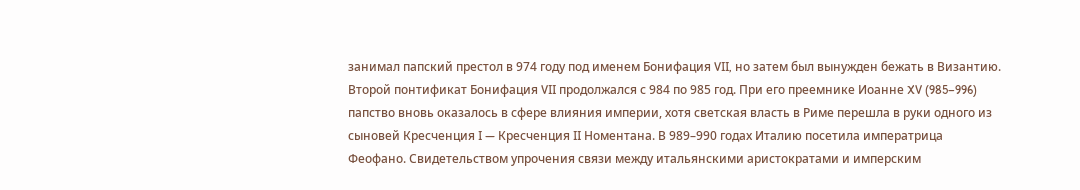занимал папский престол в 974 году под именем Бонифация VII, но затем был вынужден бежать в Византию. Второй понтификат Бонифация VII продолжался с 984 по 985 год. При его преемнике Иоанне XV (985–996) папство вновь оказалось в сфере влияния империи, хотя светская власть в Риме перешла в руки одного из сыновей Кресченция I — Кресченция II Номентана. В 989–990 годах Италию посетила императрица Феофано. Свидетельством упрочения связи между итальянскими аристократами и имперским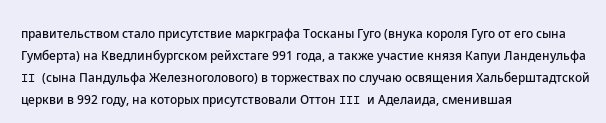правительством стало присутствие маркграфа Тосканы Гуго (внука короля Гуго от его сына Гумберта) на Кведлинбургском рейхстаге 991 года, а также участие князя Капуи Ланденульфа II (сына Пандульфа Железноголового) в торжествах по случаю освящения Хальберштадтской церкви в 992 году, на которых присутствовали Оттон III и Аделаида, сменившая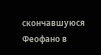скончавшуюся Феофано в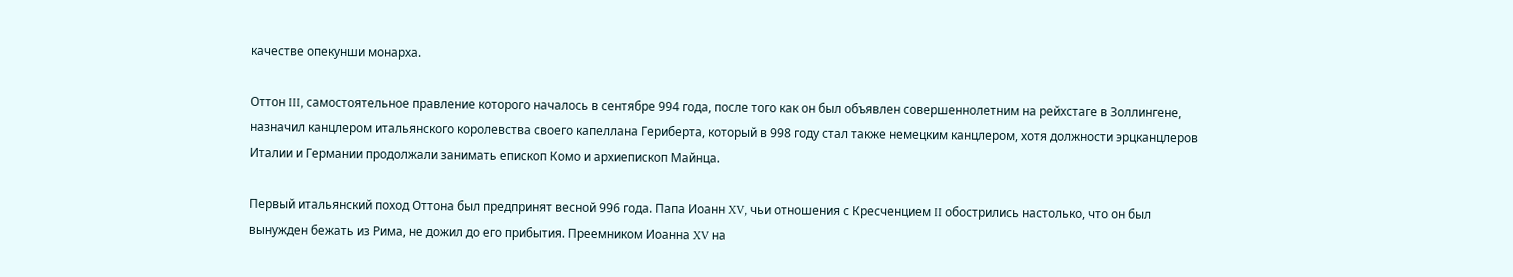качестве опекунши монарха.

Оттон III, самостоятельное правление которого началось в сентябре 994 года, после того как он был объявлен совершеннолетним на рейхстаге в Золлингене, назначил канцлером итальянского королевства своего капеллана Гериберта, который в 998 году стал также немецким канцлером, хотя должности эрцканцлеров Италии и Германии продолжали занимать епископ Комо и архиепископ Майнца.

Первый итальянский поход Оттона был предпринят весной 996 года. Папа Иоанн XV, чьи отношения с Кресченцием II обострились настолько, что он был вынужден бежать из Рима, не дожил до его прибытия. Преемником Иоанна XV на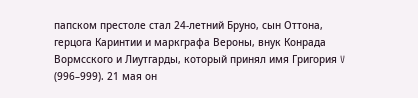папском престоле стал 24-летний Бруно, сын Оттона, герцога Каринтии и маркграфа Вероны, внук Конрада Вормсского и Лиутгарды, который принял имя Григория V (996–999). 21 мая он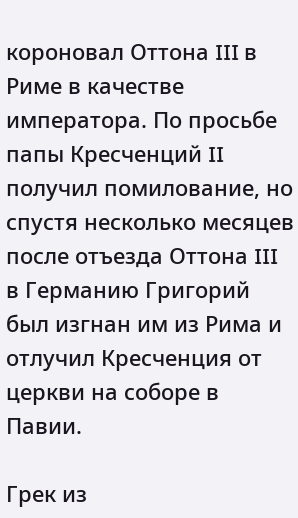короновал Оттона III в Риме в качестве императора. По просьбе папы Кресченций II получил помилование, но спустя несколько месяцев после отъезда Оттона III в Германию Григорий был изгнан им из Рима и отлучил Кресченция от церкви на соборе в Павии.

Грек из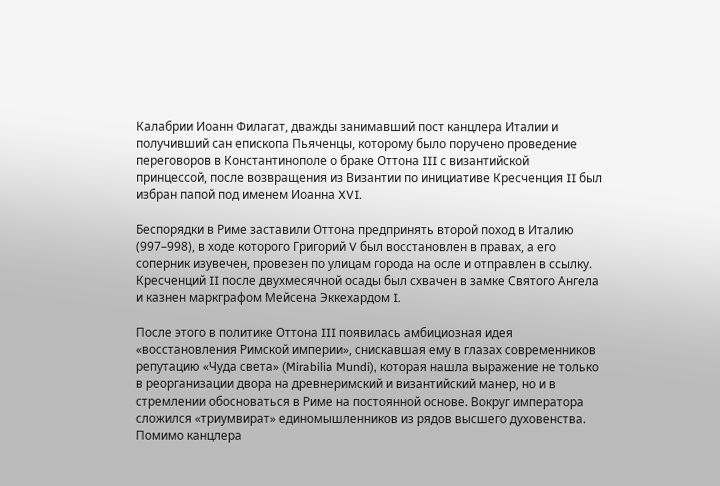Калабрии Иоанн Филагат, дважды занимавший пост канцлера Италии и получивший сан епископа Пьяченцы, которому было поручено проведение переговоров в Константинополе о браке Оттона III с византийской принцессой, после возвращения из Византии по инициативе Кресченция II был избран папой под именем Иоанна XVI.

Беспорядки в Риме заставили Оттона предпринять второй поход в Италию (997–998), в ходе которого Григорий V был восстановлен в правах, а его соперник изувечен, провезен по улицам города на осле и отправлен в ссылку. Кресченций II после двухмесячной осады был схвачен в замке Святого Ангела и казнен маркграфом Мейсена Эккехардом I.

После этого в политике Оттона III появилась амбициозная идея «восстановления Римской империи», снискавшая ему в глазах современников репутацию «Чуда света» (Mirabilia Mundi), которая нашла выражение не только в реорганизации двора на древнеримский и византийский манер, но и в стремлении обосноваться в Риме на постоянной основе. Вокруг императора сложился «триумвират» единомышленников из рядов высшего духовенства. Помимо канцлера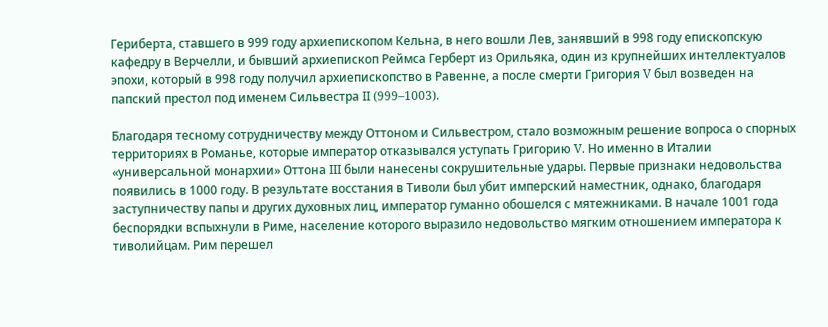Гериберта, ставшего в 999 году архиепископом Кельна, в него вошли Лев, занявший в 998 году епископскую кафедру в Верчелли, и бывший архиепископ Реймса Герберт из Орильяка, один из крупнейших интеллектуалов эпохи, который в 998 году получил архиепископство в Равенне, а после смерти Григория V был возведен на папский престол под именем Сильвестра II (999–1003).

Благодаря тесному сотрудничеству между Оттоном и Сильвестром, стало возможным решение вопроса о спорных территориях в Романье, которые император отказывался уступать Григорию V. Но именно в Италии «универсальной монархии» Оттона III были нанесены сокрушительные удары. Первые признаки недовольства появились в 1000 году. В результате восстания в Тиволи был убит имперский наместник, однако, благодаря заступничеству папы и других духовных лиц, император гуманно обошелся с мятежниками. В начале 1001 года беспорядки вспыхнули в Риме, население которого выразило недовольство мягким отношением императора к тиволийцам. Рим перешел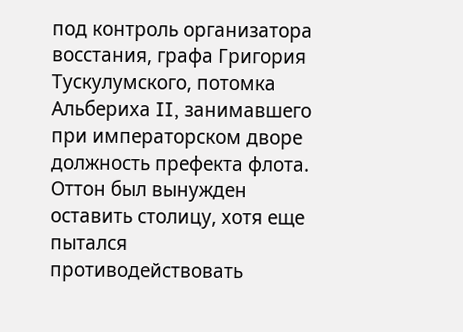под контроль организатора восстания, графа Григория Тускулумского, потомка Альбериха II, занимавшего при императорском дворе должность префекта флота. Оттон был вынужден оставить столицу, хотя еще пытался противодействовать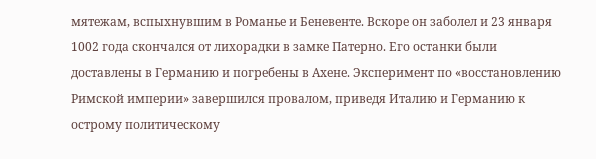мятежам, вспыхнувшим в Романье и Беневенте. Вскоре он заболел и 23 января 1002 года скончался от лихорадки в замке Патерно. Его останки были доставлены в Германию и погребены в Ахене. Эксперимент по «восстановлению Римской империи» завершился провалом, приведя Италию и Германию к острому политическому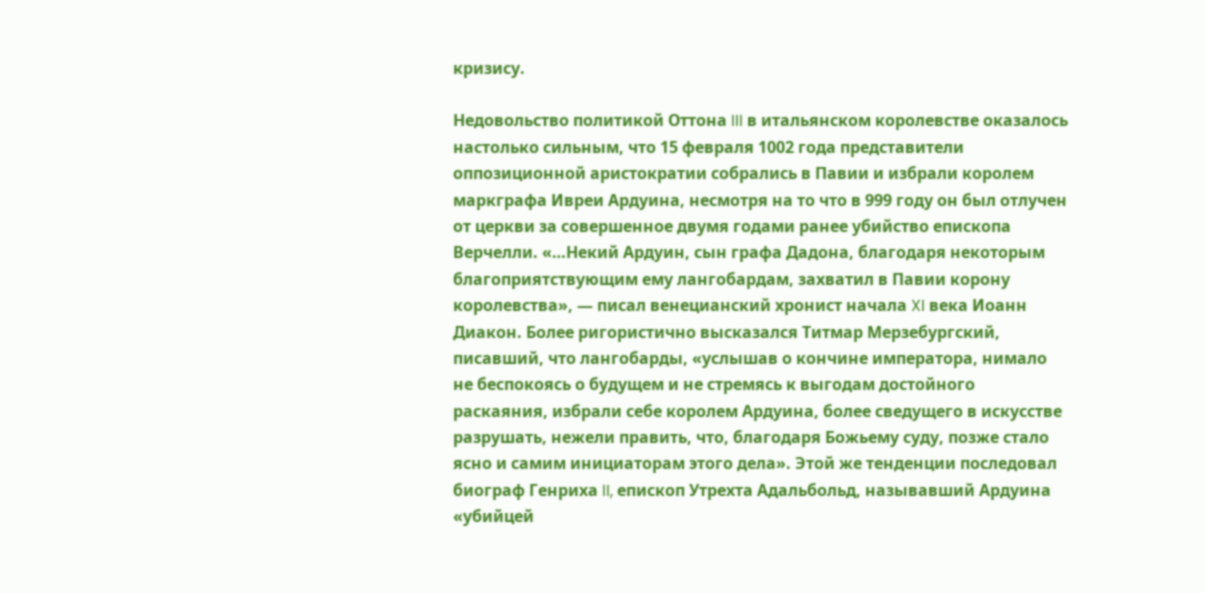кризису.

Недовольство политикой Оттона III в итальянском королевстве оказалось настолько сильным, что 15 февраля 1002 года представители оппозиционной аристократии собрались в Павии и избрали королем маркграфа Ивреи Ардуина, несмотря на то что в 999 году он был отлучен от церкви за совершенное двумя годами ранее убийство епископа Верчелли. «…Некий Ардуин, сын графа Дадона, благодаря некоторым благоприятствующим ему лангобардам, захватил в Павии корону королевства», — писал венецианский хронист начала XI века Иоанн Диакон. Более ригористично высказался Титмар Мерзебургский, писавший, что лангобарды, «услышав о кончине императора, нимало не беспокоясь о будущем и не стремясь к выгодам достойного раскаяния, избрали себе королем Ардуина, более сведущего в искусстве разрушать, нежели править, что, благодаря Божьему суду, позже стало ясно и самим инициаторам этого дела». Этой же тенденции последовал биограф Генриха II, епископ Утрехта Адальбольд, называвший Ардуина «убийцей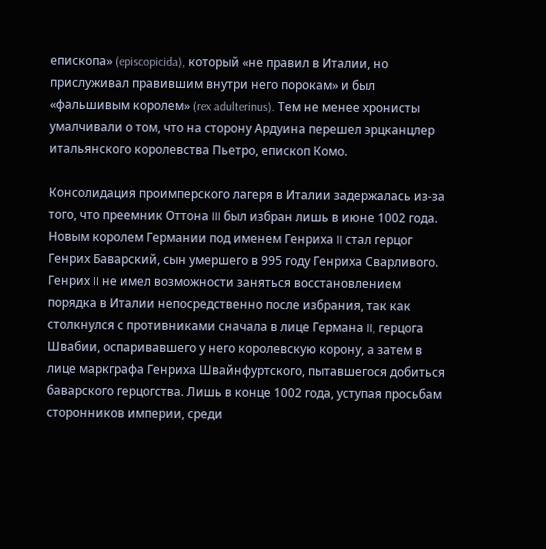епископа» (episcopicida), который «не правил в Италии, но прислуживал правившим внутри него порокам» и был «фальшивым королем» (rex adulterinus). Тем не менее хронисты умалчивали о том, что на сторону Ардуина перешел эрцканцлер итальянского королевства Пьетро, епископ Комо.

Консолидация проимперского лагеря в Италии задержалась из-за того, что преемник Оттона III был избран лишь в июне 1002 года. Новым королем Германии под именем Генриха II стал герцог Генрих Баварский, сын умершего в 995 году Генриха Сварливого. Генрих II не имел возможности заняться восстановлением порядка в Италии непосредственно после избрания, так как столкнулся с противниками сначала в лице Германа II, герцога Швабии, оспаривавшего у него королевскую корону, а затем в лице маркграфа Генриха Швайнфуртского, пытавшегося добиться баварского герцогства. Лишь в конце 1002 года, уступая просьбам сторонников империи, среди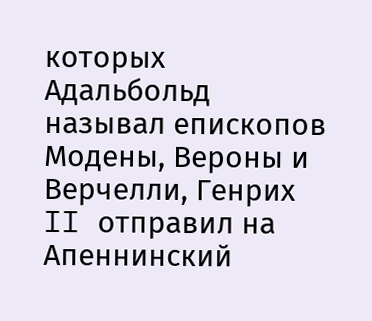которых Адальбольд называл епископов Модены, Вероны и Верчелли, Генрих II отправил на Апеннинский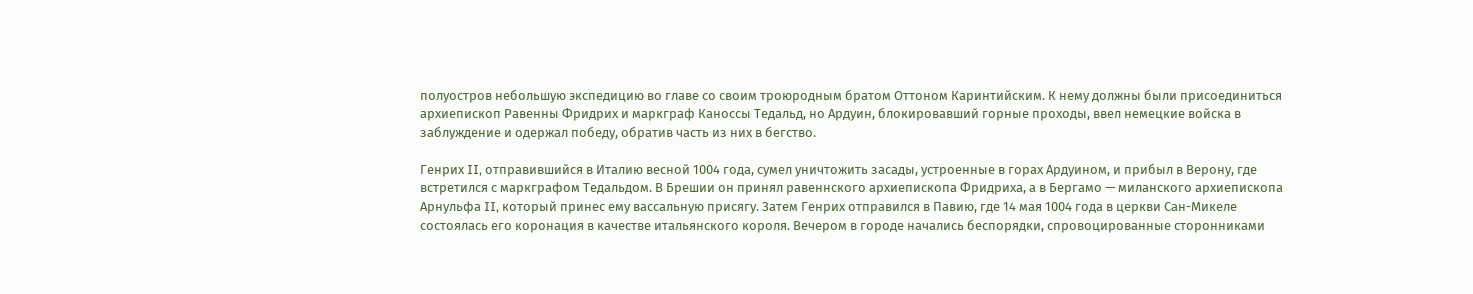полуостров небольшую экспедицию во главе со своим троюродным братом Оттоном Каринтийским. К нему должны были присоединиться архиепископ Равенны Фридрих и маркграф Каноссы Тедальд, но Ардуин, блокировавший горные проходы, ввел немецкие войска в заблуждение и одержал победу, обратив часть из них в бегство.

Генрих II, отправившийся в Италию весной 1004 года, сумел уничтожить засады, устроенные в горах Ардуином, и прибыл в Верону, где встретился с маркграфом Тедальдом. В Брешии он принял равеннского архиепископа Фридриха, а в Бергамо — миланского архиепископа Арнульфа II, который принес ему вассальную присягу. Затем Генрих отправился в Павию, где 14 мая 1004 года в церкви Сан-Микеле состоялась его коронация в качестве итальянского короля. Вечером в городе начались беспорядки, спровоцированные сторонниками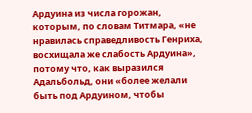Ардуина из числа горожан, которым, по словам Титмара, «не нравилась справедливость Генриха, восхищала же слабость Ардуина», потому что, как выразился Адальбольд, они «более желали быть под Ардуином, чтобы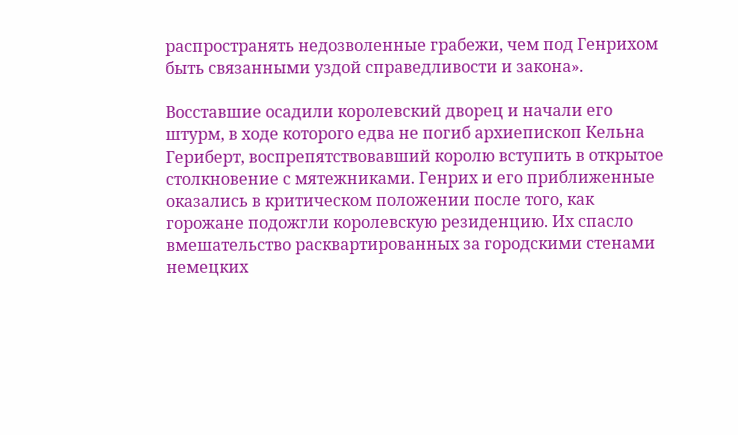распространять недозволенные грабежи, чем под Генрихом быть связанными уздой справедливости и закона».

Восставшие осадили королевский дворец и начали его штурм, в ходе которого едва не погиб архиепископ Кельна Гериберт, воспрепятствовавший королю вступить в открытое столкновение с мятежниками. Генрих и его приближенные оказались в критическом положении после того, как горожане подожгли королевскую резиденцию. Их спасло вмешательство расквартированных за городскими стенами немецких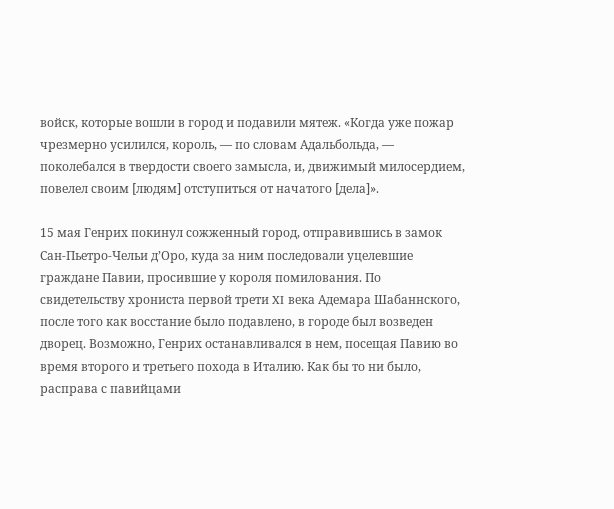войск, которые вошли в город и подавили мятеж. «Когда уже пожар чрезмерно усилился, король, — по словам Адальбольда, — поколебался в твердости своего замысла, и, движимый милосердием, повелел своим [людям] отступиться от начатого [дела]».

15 мая Генрих покинул сожженный город, отправившись в замок Сан-Пьетро-Чельи д’Оро, куда за ним последовали уцелевшие граждане Павии, просившие у короля помилования. По свидетельству хрониста первой трети XI века Адемара Шабаннского, после того как восстание было подавлено, в городе был возведен дворец. Возможно, Генрих останавливался в нем, посещая Павию во время второго и третьего похода в Италию. Как бы то ни было, расправа с павийцами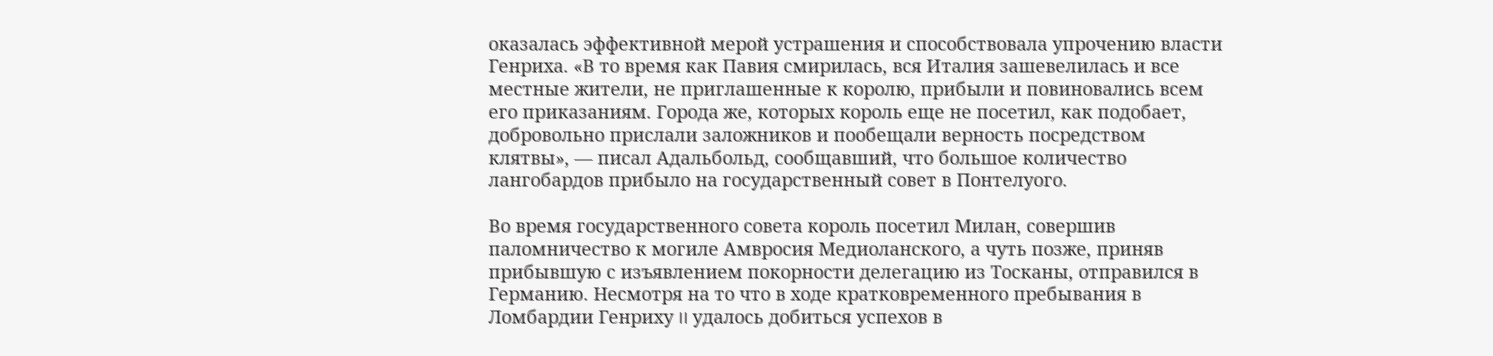оказалась эффективной мерой устрашения и способствовала упрочению власти Генриха. «В то время как Павия смирилась, вся Италия зашевелилась и все местные жители, не приглашенные к королю, прибыли и повиновались всем его приказаниям. Города же, которых король еще не посетил, как подобает, добровольно прислали заложников и пообещали верность посредством клятвы», — писал Адальбольд, сообщавший, что большое количество лангобардов прибыло на государственный совет в Понтелуого.

Во время государственного совета король посетил Милан, совершив паломничество к могиле Амвросия Медиоланского, а чуть позже, приняв прибывшую с изъявлением покорности делегацию из Тосканы, отправился в Германию. Несмотря на то что в ходе кратковременного пребывания в Ломбардии Генриху II удалось добиться успехов в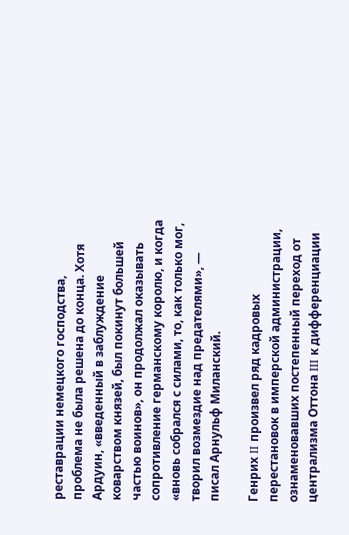реставрации немецкого господства, проблема не была решена до конца. Хотя Ардуин, «введенный в заблуждение коварством князей, был покинут большей частью воинов», он продолжал оказывать сопротивление германскому королю, и когда «вновь собрался с силами, то, как только мог, творил возмездие над предателями», — писал Арнульф Миланский.

Генрих II произвел ряд кадровых перестановок в имперской администрации, ознаменовавших постепенный переход от централизма Оттона III к дифференциации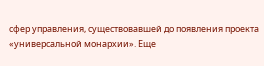сфер управления, существовавшей до появления проекта «универсальной монархии». Еще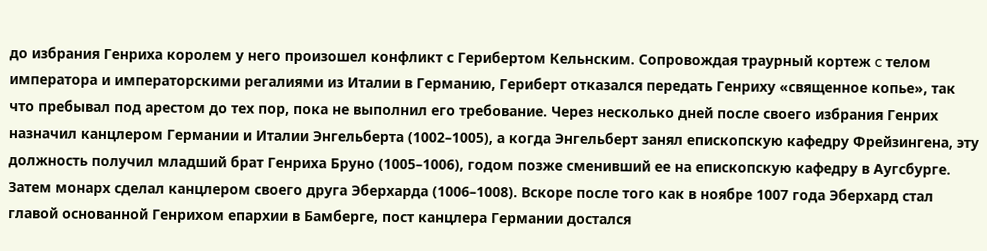до избрания Генриха королем у него произошел конфликт с Герибертом Кельнским. Сопровождая траурный кортеж c телом императора и императорскими регалиями из Италии в Германию, Гериберт отказался передать Генриху «священное копье», так что пребывал под арестом до тех пор, пока не выполнил его требование. Через несколько дней после своего избрания Генрих назначил канцлером Германии и Италии Энгельберта (1002–1005), а когда Энгельберт занял епископскую кафедру Фрейзингена, эту должность получил младший брат Генриха Бруно (1005–1006), годом позже сменивший ее на епископскую кафедру в Аугсбурге. Затем монарх сделал канцлером своего друга Эберхарда (1006–1008). Вскоре после того как в ноябре 1007 года Эберхард стал главой основанной Генрихом епархии в Бамберге, пост канцлера Германии достался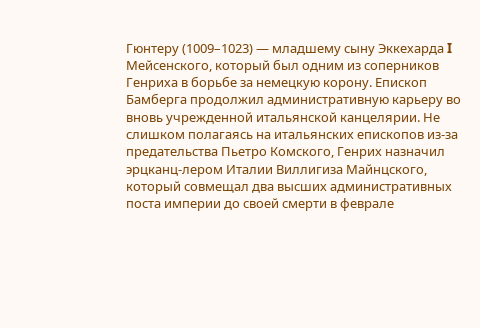Гюнтеру (1009–1023) — младшему сыну Эккехарда I Мейсенского, который был одним из соперников Генриха в борьбе за немецкую корону. Епископ Бамберга продолжил административную карьеру во вновь учрежденной итальянской канцелярии. Не слишком полагаясь на итальянских епископов из-за предательства Пьетро Комского, Генрих назначил эрцканц-лером Италии Виллигиза Майнцского, который совмещал два высших административных поста империи до своей смерти в феврале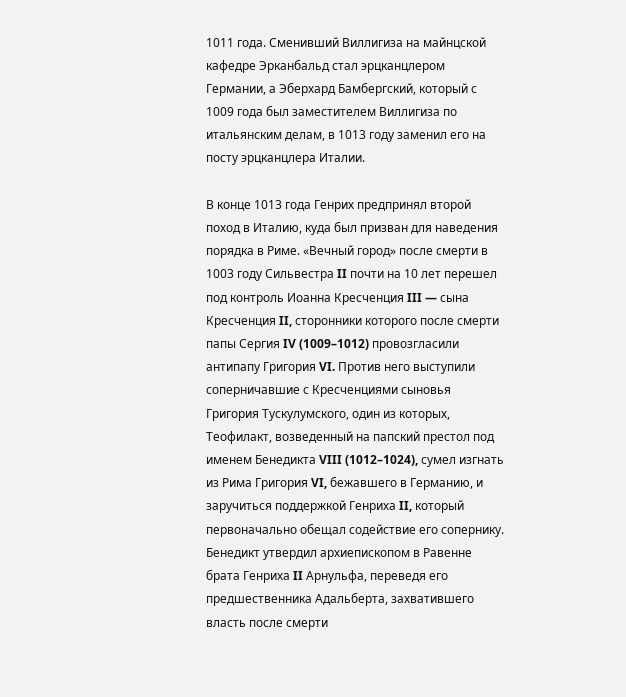1011 года. Сменивший Виллигиза на майнцской кафедре Эрканбальд стал эрцканцлером Германии, а Эберхард Бамбергский, который с 1009 года был заместителем Виллигиза по итальянским делам, в 1013 году заменил его на посту эрцканцлера Италии.

В конце 1013 года Генрих предпринял второй поход в Италию, куда был призван для наведения порядка в Риме. «Вечный город» после смерти в 1003 году Сильвестра II почти на 10 лет перешел под контроль Иоанна Кресченция III — сына Кресченция II, сторонники которого после смерти папы Сергия IV (1009–1012) провозгласили антипапу Григория VI. Против него выступили соперничавшие с Кресченциями сыновья Григория Тускулумского, один из которых, Теофилакт, возведенный на папский престол под именем Бенедикта VIII (1012–1024), сумел изгнать из Рима Григория VI, бежавшего в Германию, и заручиться поддержкой Генриха II, который первоначально обещал содействие его сопернику. Бенедикт утвердил архиепископом в Равенне брата Генриха II Арнульфа, переведя его предшественника Адальберта, захватившего власть после смерти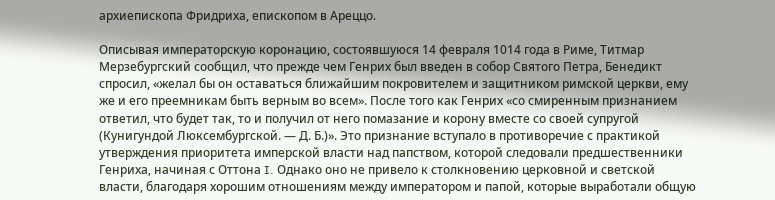архиепископа Фридриха, епископом в Ареццо.

Описывая императорскую коронацию, состоявшуюся 14 февраля 1014 года в Риме, Титмар Мерзебургский сообщил, что прежде чем Генрих был введен в собор Святого Петра, Бенедикт спросил, «желал бы он оставаться ближайшим покровителем и защитником римской церкви, ему же и его преемникам быть верным во всем». После того как Генрих «со смиренным признанием ответил, что будет так, то и получил от него помазание и корону вместе со своей супругой (Кунигундой Люксембургской. — Д. Б.)». Это признание вступало в противоречие с практикой утверждения приоритета имперской власти над папством, которой следовали предшественники Генриха, начиная с Оттона I. Однако оно не привело к столкновению церковной и светской власти, благодаря хорошим отношениям между императором и папой, которые выработали общую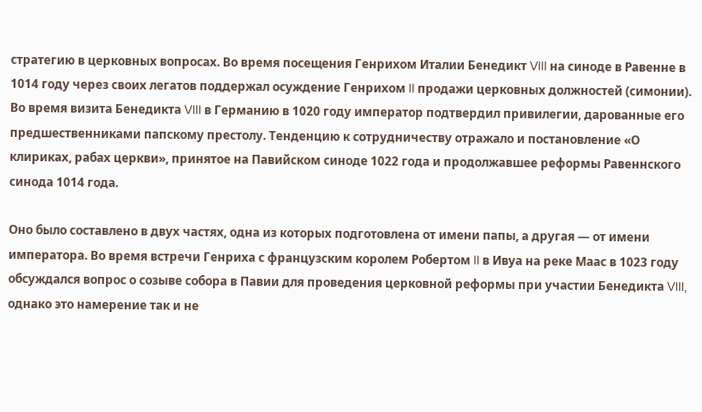стратегию в церковных вопросах. Во время посещения Генрихом Италии Бенедикт VIII на синоде в Равенне в 1014 году через своих легатов поддержал осуждение Генрихом II продажи церковных должностей (симонии). Во время визита Бенедикта VIII в Германию в 1020 году император подтвердил привилегии, дарованные его предшественниками папскому престолу. Тенденцию к сотрудничеству отражало и постановление «О клириках, рабах церкви», принятое на Павийском синоде 1022 года и продолжавшее реформы Равеннского синода 1014 года.

Оно было составлено в двух частях, одна из которых подготовлена от имени папы, а другая — от имени императора. Во время встречи Генриха с французским королем Робертом II в Ивуа на реке Маас в 1023 году обсуждался вопрос о созыве собора в Павии для проведения церковной реформы при участии Бенедикта VIII, однако это намерение так и не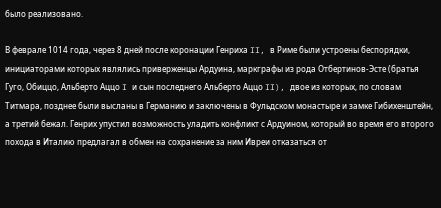было реализовано.

В феврале 1014 года, через 8 дней после коронации Генриха II, в Риме были устроены беспорядки, инициаторами которых являлись приверженцы Ардуина, маркграфы из рода Отбертинов-Эсте (братья Гуго, Обиццо, Альберто Аццо I и сын последнего Альберто Аццо II), двое из которых, по словам Титмара, позднее были высланы в Германию и заключены в Фульдском монастыре и замке Гибихенштейн, а третий бежал. Генрих упустил возможность уладить конфликт с Ардуином, который во время его второго похода в Италию предлагал в обмен на сохранение за ним Ивреи отказаться от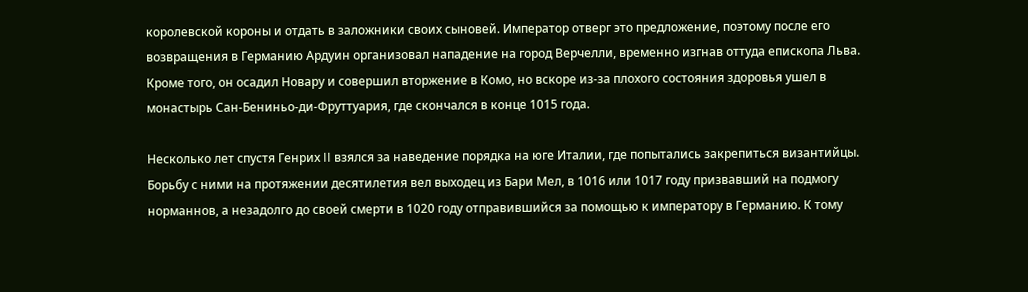королевской короны и отдать в заложники своих сыновей. Император отверг это предложение, поэтому после его возвращения в Германию Ардуин организовал нападение на город Верчелли, временно изгнав оттуда епископа Льва. Кроме того, он осадил Новару и совершил вторжение в Комо, но вскоре из-за плохого состояния здоровья ушел в монастырь Сан-Бениньо-ди-Фруттуария, где скончался в конце 1015 года.

Несколько лет спустя Генрих II взялся за наведение порядка на юге Италии, где попытались закрепиться византийцы. Борьбу с ними на протяжении десятилетия вел выходец из Бари Мел, в 1016 или 1017 году призвавший на подмогу норманнов, а незадолго до своей смерти в 1020 году отправившийся за помощью к императору в Германию. К тому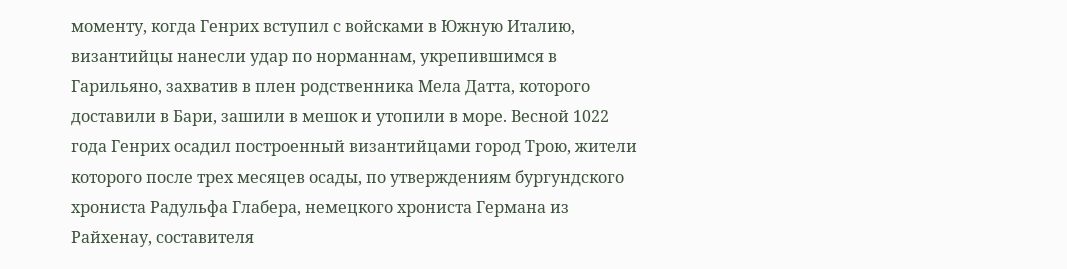моменту, когда Генрих вступил с войсками в Южную Италию, византийцы нанесли удар по норманнам, укрепившимся в Гарильяно, захватив в плен родственника Мела Датта, которого доставили в Бари, зашили в мешок и утопили в море. Весной 1022 года Генрих осадил построенный византийцами город Трою, жители которого после трех месяцев осады, по утверждениям бургундского хрониста Радульфа Глабера, немецкого хрониста Германа из Райхенау, составителя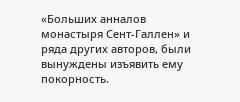«Больших анналов монастыря Сент-Галлен» и ряда других авторов, были вынуждены изъявить ему покорность.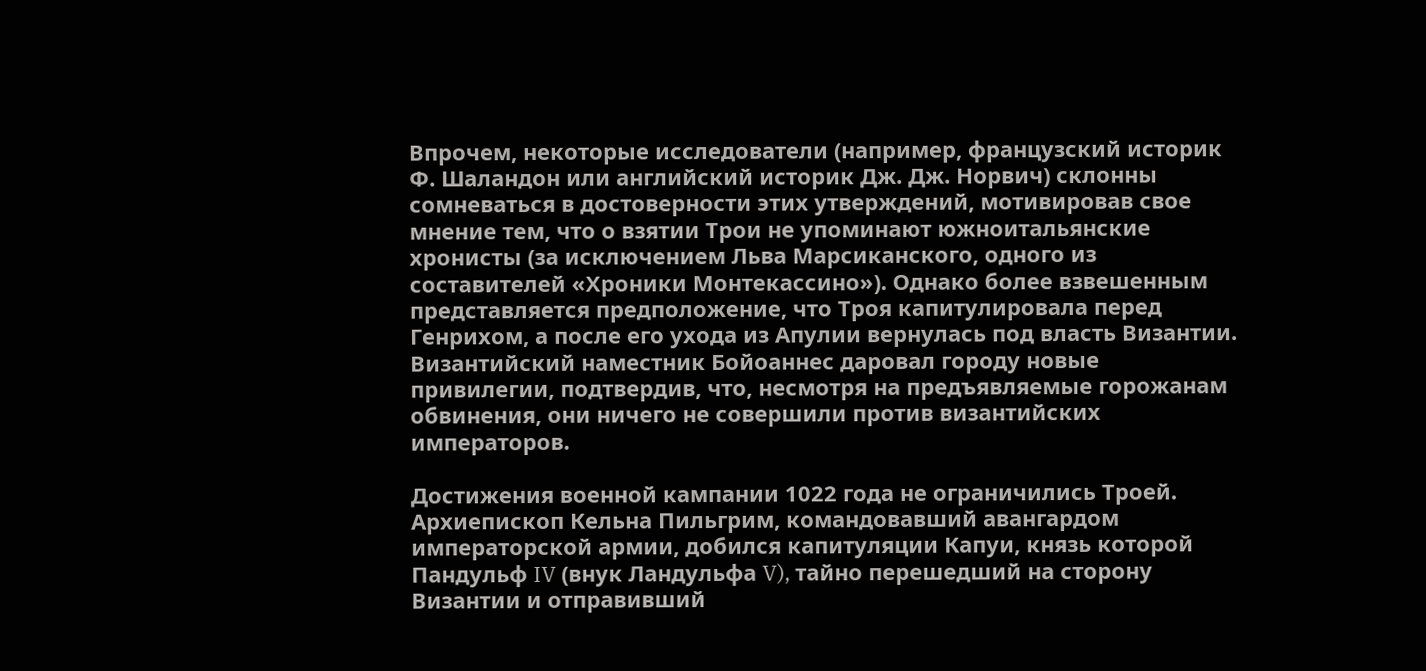Впрочем, некоторые исследователи (например, французский историк Ф. Шаландон или английский историк Дж. Дж. Норвич) склонны сомневаться в достоверности этих утверждений, мотивировав свое мнение тем, что о взятии Трои не упоминают южноитальянские хронисты (за исключением Льва Марсиканского, одного из составителей «Хроники Монтекассино»). Однако более взвешенным представляется предположение, что Троя капитулировала перед Генрихом, а после его ухода из Апулии вернулась под власть Византии. Византийский наместник Бойоаннес даровал городу новые привилегии, подтвердив, что, несмотря на предъявляемые горожанам обвинения, они ничего не совершили против византийских императоров.

Достижения военной кампании 1022 года не ограничились Троей. Архиепископ Кельна Пильгрим, командовавший авангардом императорской армии, добился капитуляции Капуи, князь которой Пандульф IV (внук Ландульфа V), тайно перешедший на сторону Византии и отправивший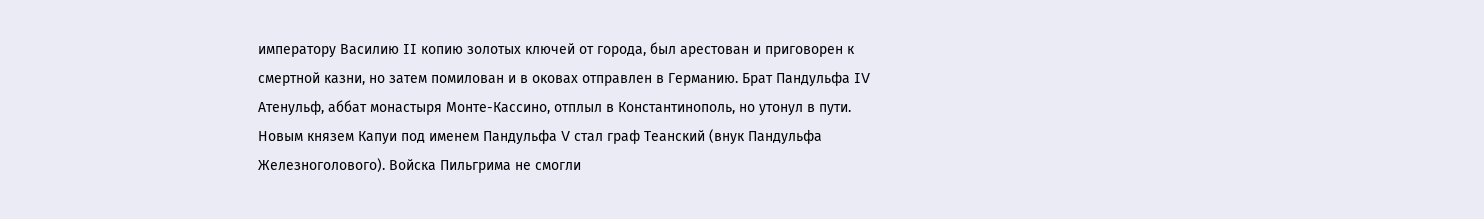императору Василию II копию золотых ключей от города, был арестован и приговорен к смертной казни, но затем помилован и в оковах отправлен в Германию. Брат Пандульфа IV Атенульф, аббат монастыря Монте-Кассино, отплыл в Константинополь, но утонул в пути. Новым князем Капуи под именем Пандульфа V стал граф Теанский (внук Пандульфа Железноголового). Войска Пильгрима не смогли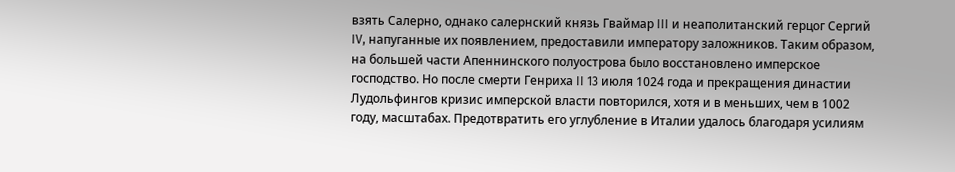взять Салерно, однако салернский князь Гваймар III и неаполитанский герцог Сергий IV, напуганные их появлением, предоставили императору заложников. Таким образом, на большей части Апеннинского полуострова было восстановлено имперское господство. Но после смерти Генриха II 13 июля 1024 года и прекращения династии Лудольфингов кризис имперской власти повторился, хотя и в меньших, чем в 1002 году, масштабах. Предотвратить его углубление в Италии удалось благодаря усилиям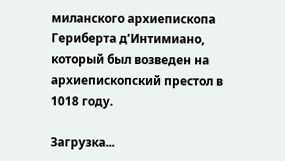миланского архиепископа Гериберта д’Интимиано, который был возведен на архиепископский престол в 1018 году.

Загрузка...